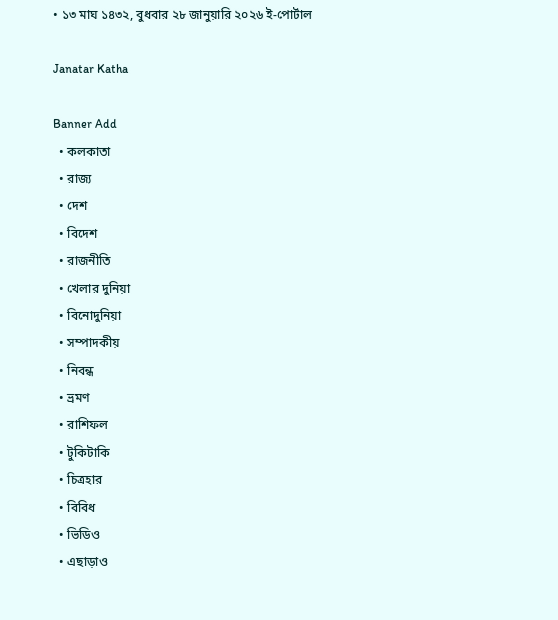• ১৩ মাঘ ১৪৩২, বুধবার ২৮ জানুয়ারি ২০২৬ ই-পোর্টাল

Janatar Katha

Banner Add
  • কলকাতা
  • রাজ্য
  • দেশ
  • বিদেশ
  • রাজনীতি
  • খেলার দুনিয়া
  • বিনোদুনিয়া
  • সম্পাদকীয়
  • নিবন্ধ
  • ভ্রমণ
  • রাশিফল
  • টুকিটাকি
  • চিত্রহার
  • বিবিধ
  • ভিডিও
  • এছাড়াও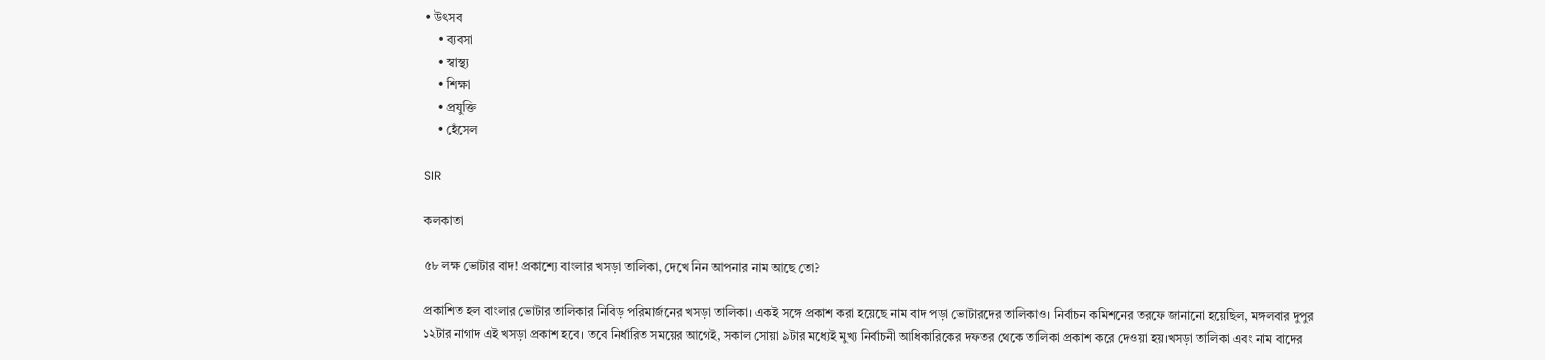• উৎসব
    • ব্যবসা
    • স্বাস্থ্য
    • শিক্ষা
    • প্রযুক্তি
    • হেঁসেল

SIR

কলকাতা

৫৮ লক্ষ ভোটার বাদ! প্রকাশ্যে বাংলার খসড়া তালিকা, দেখে নিন আপনার নাম আছে তো?

প্রকাশিত হল বাংলার ভোটার তালিকার নিবিড় পরিমার্জনের খসড়া তালিকা। একই সঙ্গে প্রকাশ করা হয়েছে নাম বাদ পড়া ভোটারদের তালিকাও। নির্বাচন কমিশনের তরফে জানানো হয়েছিল, মঙ্গলবার দুপুর ১২টার নাগাদ এই খসড়া প্রকাশ হবে। তবে নির্ধারিত সময়ের আগেই, সকাল সোয়া ৯টার মধ্যেই মুখ্য নির্বাচনী আধিকারিকের দফতর থেকে তালিকা প্রকাশ করে দেওয়া হয়।খসড়া তালিকা এবং নাম বাদের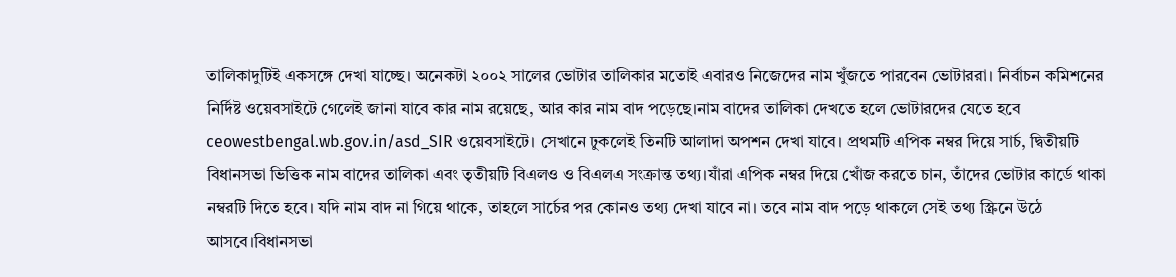তালিকাদুটিই একসঙ্গে দেখা যাচ্ছে। অনেকটা ২০০২ সালের ভোটার তালিকার মতোই এবারও নিজেদের নাম খুঁজতে পারবেন ভোটাররা। নির্বাচন কমিশনের নির্দিষ্ট ওয়েবসাইটে গেলেই জানা যাবে কার নাম রয়েছে, আর কার নাম বাদ পড়েছে।নাম বাদের তালিকা দেখতে হলে ভোটারদের যেতে হবে ceowestbengal.wb.gov.in/asd_SIR ওয়েবসাইটে। সেখানে ঢুকলেই তিনটি আলাদা অপশন দেখা যাবে। প্রথমটি এপিক নম্বর দিয়ে সার্চ, দ্বিতীয়টি বিধানসভা ভিত্তিক নাম বাদের তালিকা এবং তৃতীয়টি বিএলও ও বিএলএ সংক্রান্ত তথ্য।যাঁরা এপিক নম্বর দিয়ে খোঁজ করতে চান, তাঁদের ভোটার কার্ডে থাকা নম্বরটি দিতে হবে। যদি নাম বাদ না গিয়ে থাকে, তাহলে সার্চের পর কোনও তথ্য দেখা যাবে না। তবে নাম বাদ পড়ে থাকলে সেই তথ্য স্ক্রিনে উঠে আসবে।বিধানসভা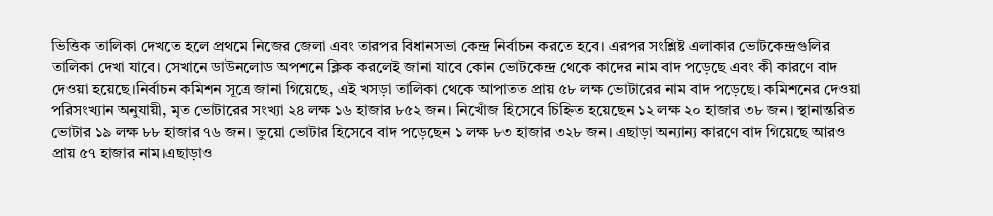ভিত্তিক তালিকা দেখতে হলে প্রথমে নিজের জেলা এবং তারপর বিধানসভা কেন্দ্র নির্বাচন করতে হবে। এরপর সংশ্লিষ্ট এলাকার ভোটকেন্দ্রগুলির তালিকা দেখা যাবে। সেখানে ডাউনলোড অপশনে ক্লিক করলেই জানা যাবে কোন ভোটকেন্দ্র থেকে কাদের নাম বাদ পড়েছে এবং কী কারণে বাদ দেওয়া হয়েছে।নির্বাচন কমিশন সূত্রে জানা গিয়েছে, এই খসড়া তালিকা থেকে আপাতত প্রায় ৫৮ লক্ষ ভোটারের নাম বাদ পড়েছে। কমিশনের দেওয়া পরিসংখ্যান অনুযায়ী, মৃত ভোটারের সংখ্যা ২৪ লক্ষ ১৬ হাজার ৮৫২ জন। নিখোঁজ হিসেবে চিহ্নিত হয়েছেন ১২ লক্ষ ২০ হাজার ৩৮ জন। স্থানান্তরিত ভোটার ১৯ লক্ষ ৮৮ হাজার ৭৬ জন। ভুয়ো ভোটার হিসেবে বাদ পড়েছেন ১ লক্ষ ৮৩ হাজার ৩২৮ জন। এছাড়া অন্যান্য কারণে বাদ গিয়েছে আরও প্রায় ৫৭ হাজার নাম।এছাড়াও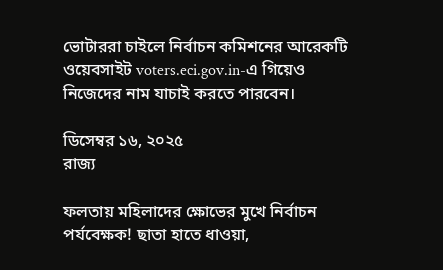ভোটাররা চাইলে নির্বাচন কমিশনের আরেকটি ওয়েবসাইট voters.eci.gov.in-এ গিয়েও নিজেদের নাম যাচাই করতে পারবেন।

ডিসেম্বর ১৬, ২০২৫
রাজ্য

ফলতায় মহিলাদের ক্ষোভের মুখে নির্বাচন পর্যবেক্ষক! ছাতা হাতে ধাওয়া,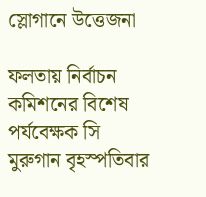স্লোগানে উত্তেজনা

ফলতায় নির্বাচন কমিশনের বিশেষ পর্যবেক্ষক সি মুরুগান বৃহস্পতিবার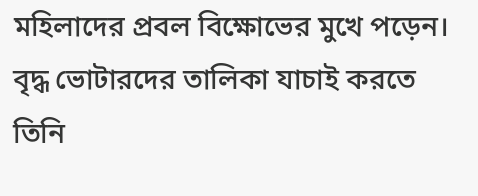মহিলাদের প্রবল বিক্ষোভের মুখে পড়েন। বৃদ্ধ ভোটারদের তালিকা যাচাই করতে তিনি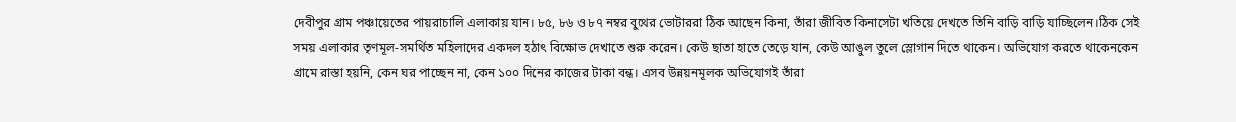দেবীপুর গ্রাম পঞ্চায়েতের পায়রাচালি এলাকায় যান। ৮৫, ৮৬ ও ৮৭ নম্বর বুথের ভোটাররা ঠিক আছেন কিনা, তাঁরা জীবিত কিনাসেটা খতিয়ে দেখতে তিনি বাড়ি বাড়ি যাচ্ছিলেন।ঠিক সেই সময় এলাকার তৃণমূল-সমর্থিত মহিলাদের একদল হঠাৎ বিক্ষোভ দেখাতে শুরু করেন। কেউ ছাতা হাতে তেড়ে যান, কেউ আঙুল তুলে স্লোগান দিতে থাকেন। অভিযোগ করতে থাকেনকেন গ্রামে রাস্তা হয়নি, কেন ঘর পাচ্ছেন না, কেন ১০০ দিনের কাজের টাকা বন্ধ। এসব উন্নয়নমূলক অভিযোগই তাঁরা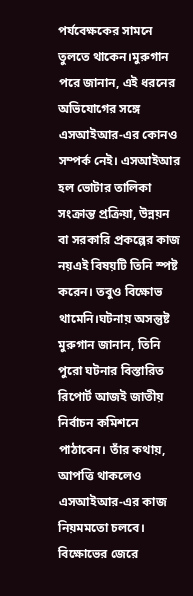পর্যবেক্ষকের সামনে তুলতে থাকেন।মুরুগান পরে জানান, এই ধরনের অভিযোগের সঙ্গে এসআইআর-এর কোনও সম্পর্ক নেই। এসআইআর হল ভোটার তালিকা সংক্রান্ত প্রক্রিয়া, উন্নয়ন বা সরকারি প্রকল্পের কাজ নয়এই বিষয়টি তিনি স্পষ্ট করেন। তবুও বিক্ষোভ থামেনি।ঘটনায় অসন্তুষ্ট মুরুগান জানান, তিনি পুরো ঘটনার বিস্তারিত রিপোর্ট আজই জাতীয় নির্বাচন কমিশনে পাঠাবেন। তাঁর কথায়, আপত্তি থাকলেও এসআইআর-এর কাজ নিয়মমতো চলবে। বিক্ষোভের জেরে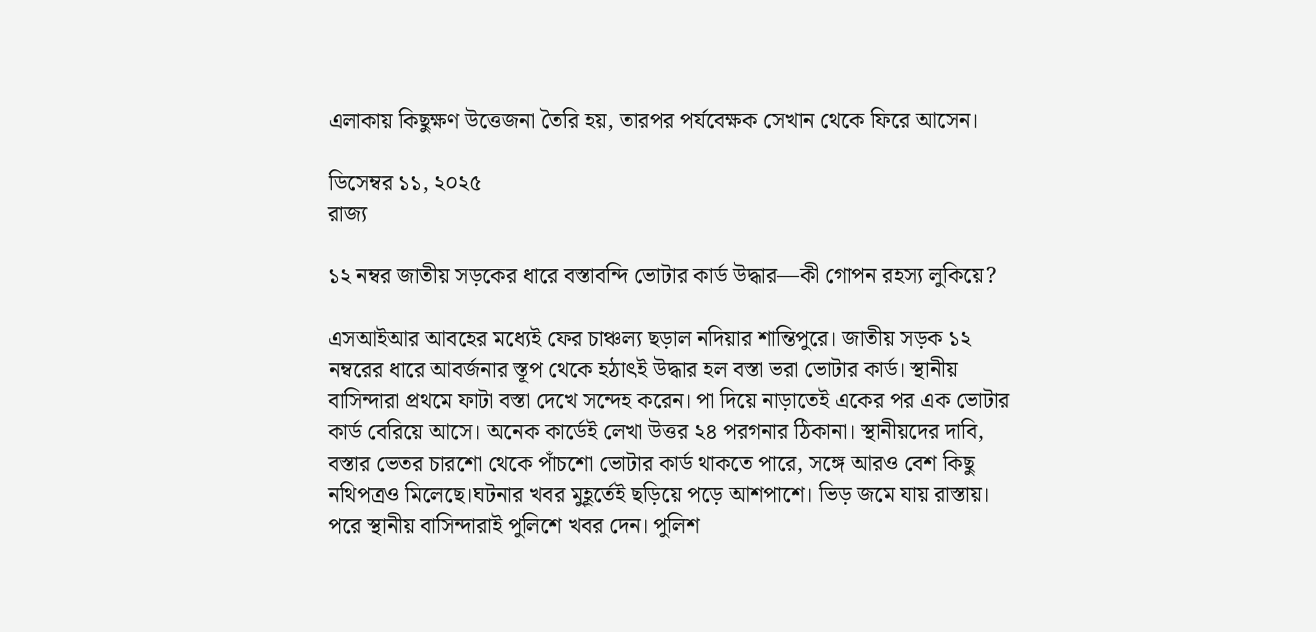এলাকায় কিছুক্ষণ উত্তেজনা তৈরি হয়, তারপর পর্যবেক্ষক সেখান থেকে ফিরে আসেন।

ডিসেম্বর ১১, ২০২৫
রাজ্য

১২ নম্বর জাতীয় সড়কের ধারে বস্তাবন্দি ভোটার কার্ড উদ্ধার—কী গোপন রহস্য লুকিয়ে?

এসআইআর আবহের মধ্যেই ফের চাঞ্চল্য ছড়াল নদিয়ার শান্তিপুরে। জাতীয় সড়ক ১২ নম্বরের ধারে আবর্জনার স্তূপ থেকে হঠাৎই উদ্ধার হল বস্তা ভরা ভোটার কার্ড। স্থানীয় বাসিন্দারা প্রথমে ফাটা বস্তা দেখে সন্দেহ করেন। পা দিয়ে নাড়াতেই একের পর এক ভোটার কার্ড বেরিয়ে আসে। অনেক কার্ডেই লেখা উত্তর ২৪ পরগনার ঠিকানা। স্থানীয়দের দাবি, বস্তার ভেতর চারশো থেকে পাঁচশো ভোটার কার্ড থাকতে পারে, সঙ্গে আরও বেশ কিছু নথিপত্রও মিলেছে।ঘটনার খবর মুহূর্তেই ছড়িয়ে পড়ে আশপাশে। ভিড় জমে যায় রাস্তায়। পরে স্থানীয় বাসিন্দারাই পুলিশে খবর দেন। পুলিশ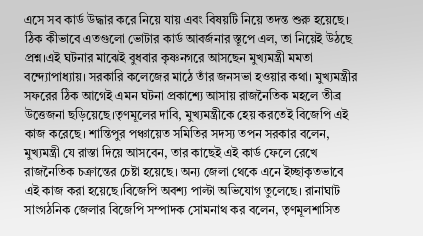এসে সব কার্ড উদ্ধার করে নিয়ে যায় এবং বিষয়টি নিয়ে তদন্ত শুরু হয়েছে। ঠিক কীভাবে এতগুলো ভোটার কার্ড আবর্জনার স্তূপে এল, তা নিয়েই উঠছে প্রশ্ন।এই ঘটনার মাঝেই বুধবার কৃষ্ণনগরে আসছেন মুখ্যমন্ত্রী মমতা বন্দ্যোপাধ্যায়। সরকারি কলেজের মাঠে তাঁর জনসভা হওয়ার কথা। মুখ্যমন্ত্রীর সফরের ঠিক আগেই এমন ঘটনা প্রকাশ্যে আসায় রাজনৈতিক মহলে তীব্র উত্তেজনা ছড়িয়েছে।তৃণমূলের দাবি, মুখ্যমন্ত্রীকে হেয় করতেই বিজেপি এই কাজ করেছে। শান্তিপুর পঞ্চায়েত সমিতির সদস্য তপন সরকার বলেন, মুখ্যমন্ত্রী যে রাস্তা দিয়ে আসবেন, তার কাছেই এই কার্ড ফেলে রেখে রাজনৈতিক চক্রান্তের চেষ্টা হয়েছে। অন্য জেলা থেকে এনে ইচ্ছাকৃতভাবে এই কাজ করা হয়েছে।বিজেপি অবশ্য পাল্টা অভিযোগ তুলেছে। রানাঘাট সাংগঠনিক জেলার বিজেপি সম্পাদক সোমনাথ কর বলেন, তৃণমূলশাসিত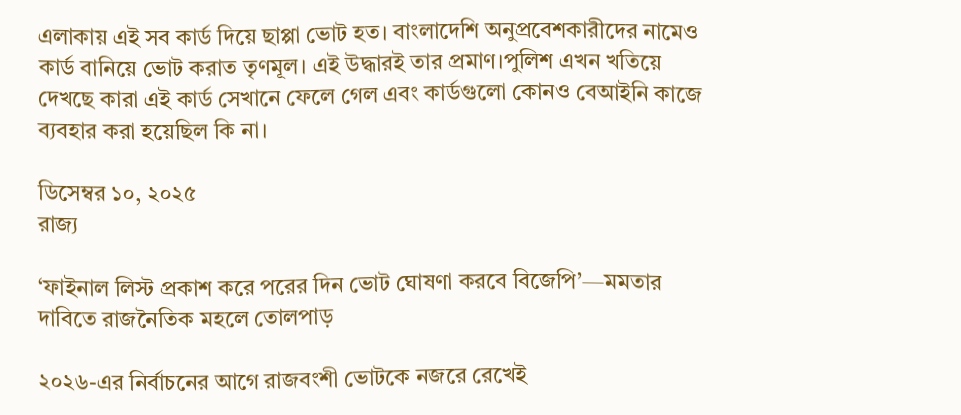এলাকায় এই সব কার্ড দিয়ে ছাপ্পা ভোট হত। বাংলাদেশি অনুপ্রবেশকারীদের নামেও কার্ড বানিয়ে ভোট করাত তৃণমূল। এই উদ্ধারই তার প্রমাণ।পুলিশ এখন খতিয়ে দেখছে কারা এই কার্ড সেখানে ফেলে গেল এবং কার্ডগুলো কোনও বেআইনি কাজে ব্যবহার করা হয়েছিল কি না।

ডিসেম্বর ১০, ২০২৫
রাজ্য

‘ফাইনাল লিস্ট প্রকাশ করে পরের দিন ভোট ঘোষণা করবে বিজেপি’—মমতার দাবিতে রাজনৈতিক মহলে তোলপাড়

২০২৬-এর নির্বাচনের আগে রাজবংশী ভোটকে নজরে রেখেই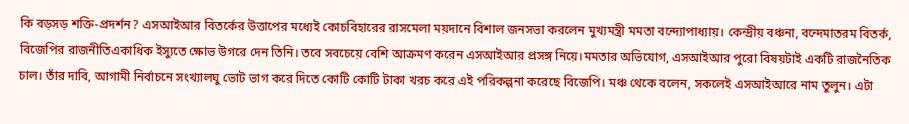কি বড়সড় শক্তি-প্রদর্শন? এসআইআর বিতর্কের উত্তাপের মধ্যেই কোচবিহারের রাসমেলা ময়দানে বিশাল জনসভা করলেন মুখ্যমন্ত্রী মমতা বন্দ্যোপাধ্যায়। কেন্দ্রীয় বঞ্চনা, বন্দেমাতরম বিতর্ক, বিজেপির রাজনীতিএকাধিক ইস্যুতে ক্ষোভ উগরে দেন তিনি। তবে সবচেয়ে বেশি আক্রমণ করেন এসআইআর প্রসঙ্গ নিয়ে।মমতার অভিযোগ, এসআইআর পুরো বিষয়টাই একটি রাজনৈতিক চাল। তাঁর দাবি, আগামী নির্বাচনে সংখ্যালঘু ভোট ভাগ করে দিতে কোটি কোটি টাকা খরচ করে এই পরিকল্পনা করেছে বিজেপি। মঞ্চ থেকে বলেন, সকলেই এসআইআরে নাম তুলুন। এটা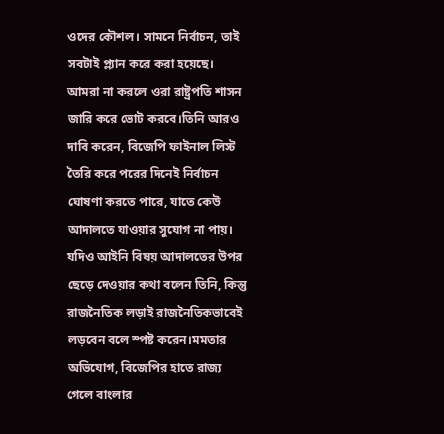ওদের কৌশল। সামনে নির্বাচন, তাই সবটাই প্ল্যান করে করা হয়েছে। আমরা না করলে ওরা রাষ্ট্রপতি শাসন জারি করে ভোট করবে।তিনি আরও দাবি করেন, বিজেপি ফাইনাল লিস্ট তৈরি করে পরের দিনেই নির্বাচন ঘোষণা করতে পারে, যাতে কেউ আদালতে যাওয়ার সুযোগ না পায়। যদিও আইনি বিষয় আদালতের উপর ছেড়ে দেওয়ার কথা বলেন তিনি, কিন্তু রাজনৈতিক লড়াই রাজনৈতিকভাবেই লড়বেন বলে স্পষ্ট করেন।মমতার অভিযোগ, বিজেপির হাতে রাজ্য গেলে বাংলার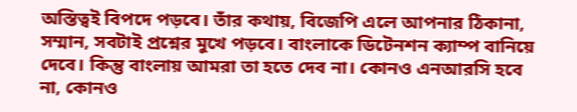অস্তিত্বই বিপদে পড়বে। তাঁর কথায়, বিজেপি এলে আপনার ঠিকানা, সম্মান, সবটাই প্রশ্নের মুখে পড়বে। বাংলাকে ডিটেনশন ক্যাম্প বানিয়ে দেবে। কিন্তু বাংলায় আমরা তা হতে দেব না। কোনও এনআরসি হবে না, কোনও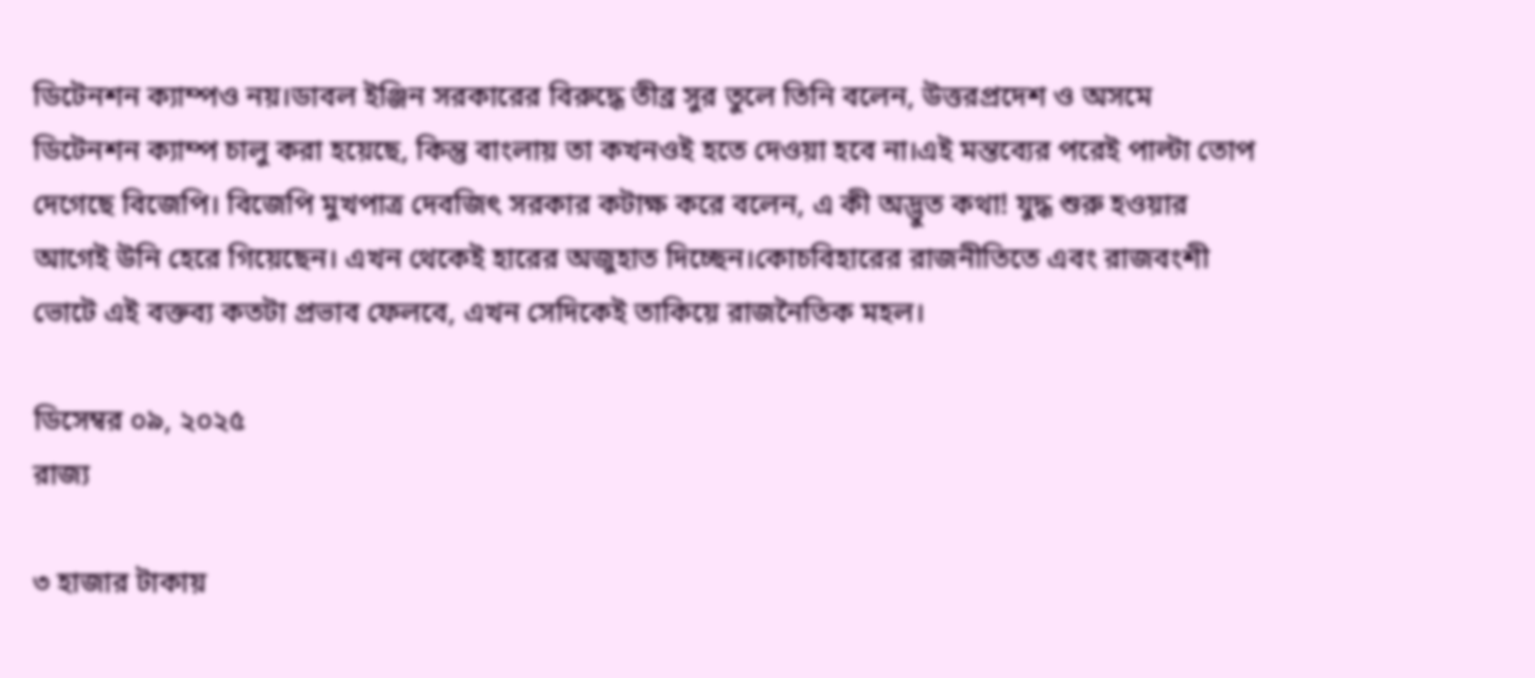ডিটেনশন ক্যাম্পও নয়।ডাবল ইঞ্জিন সরকারের বিরুদ্ধে তীব্র সুর তুলে তিনি বলেন, উত্তরপ্রদেশ ও অসমে ডিটেনশন ক্যাম্প চালু করা হয়েছে, কিন্তু বাংলায় তা কখনওই হতে দেওয়া হবে না।এই মন্তব্যের পরেই পাল্টা তোপ দেগেছে বিজেপি। বিজেপি মুখপাত্র দেবজিৎ সরকার কটাক্ষ করে বলেন, এ কী অদ্ভুত কথা! যুদ্ধ শুরু হওয়ার আগেই উনি হেরে গিয়েছেন। এখন থেকেই হারের অজুহাত দিচ্ছেন।কোচবিহারের রাজনীতিতে এবং রাজবংশী ভোটে এই বক্তব্য কতটা প্রভাব ফেলবে, এখন সেদিকেই তাকিয়ে রাজনৈতিক মহল।

ডিসেম্বর ০৯, ২০২৫
রাজ্য

৩ হাজার টাকায়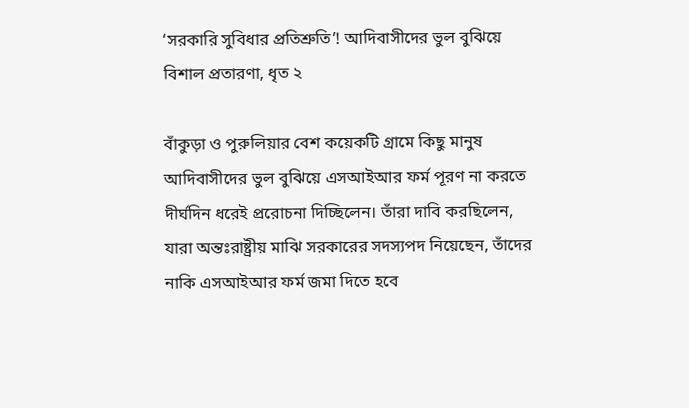‘সরকারি সুবিধার প্রতিশ্রুতি’! আদিবাসীদের ভুল বুঝিয়ে বিশাল প্রতারণা, ধৃত ২

বাঁকুড়া ও পুরুলিয়ার বেশ কয়েকটি গ্রামে কিছু মানুষ আদিবাসীদের ভুল বুঝিয়ে এসআইআর ফর্ম পূরণ না করতে দীর্ঘদিন ধরেই প্ররোচনা দিচ্ছিলেন। তাঁরা দাবি করছিলেন, যারা অন্তঃরাষ্ট্রীয় মাঝি সরকারের সদস্যপদ নিয়েছেন, তাঁদের নাকি এসআইআর ফর্ম জমা দিতে হবে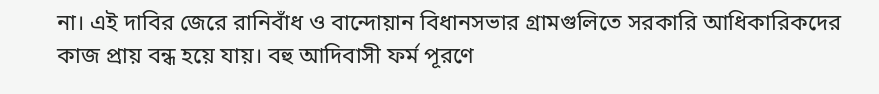না। এই দাবির জেরে রানিবাঁধ ও বান্দোয়ান বিধানসভার গ্রামগুলিতে সরকারি আধিকারিকদের কাজ প্রায় বন্ধ হয়ে যায়। বহু আদিবাসী ফর্ম পূরণে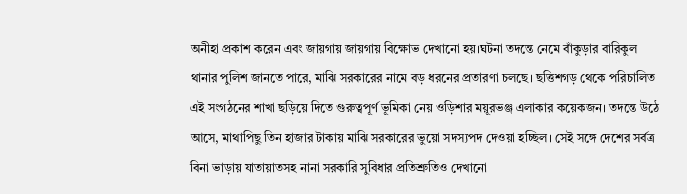অনীহা প্রকাশ করেন এবং জায়গায় জায়গায় বিক্ষোভ দেখানো হয়।ঘটনা তদন্তে নেমে বাঁকুড়ার বারিকুল থানার পুলিশ জানতে পারে, মাঝি সরকারের নামে বড় ধরনের প্রতারণা চলছে। ছত্তিশগড় থেকে পরিচালিত এই সংগঠনের শাখা ছড়িয়ে দিতে গুরুত্বপূর্ণ ভূমিকা নেয় ওড়িশার ময়ূরভঞ্জ এলাকার কয়েকজন। তদন্তে উঠে আসে, মাথাপিছু তিন হাজার টাকায় মাঝি সরকারের ভুয়ো সদস্যপদ দেওয়া হচ্ছিল। সেই সঙ্গে দেশের সর্বত্র বিনা ভাড়ায় যাতায়াতসহ নানা সরকারি সুবিধার প্রতিশ্রুতিও দেখানো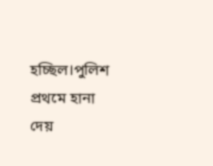হচ্ছিল।পুলিশ প্রথমে হানা দেয়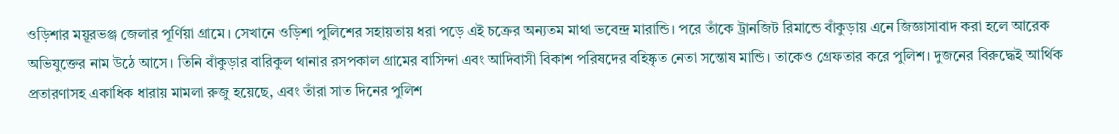ওড়িশার ময়ূরভঞ্জ জেলার পূর্ণিয়া গ্রামে। সেখানে ওড়িশা পুলিশের সহায়তায় ধরা পড়ে এই চক্রের অন্যতম মাথা ভবেন্দ্র মারান্ডি। পরে তাঁকে ট্রানজিট রিমান্ডে বাঁকুড়ায় এনে জিজ্ঞাসাবাদ করা হলে আরেক অভিযুক্তের নাম উঠে আসে। তিনি বাঁকুড়ার বারিকুল থানার রসপকাল গ্রামের বাসিন্দা এবং আদিবাসী বিকাশ পরিষদের বহিষ্কৃত নেতা সন্তোষ মান্ডি। তাকেও গ্রেফতার করে পুলিশ। দুজনের বিরুদ্ধেই আর্থিক প্রতারণাসহ একাধিক ধারায় মামলা রুজু হয়েছে, এবং তাঁরা সাত দিনের পুলিশ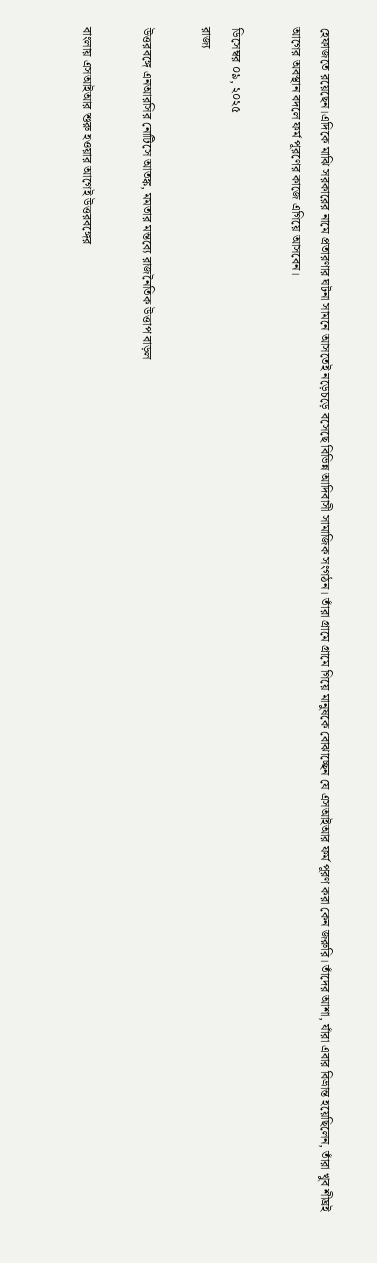হেফাজতে রয়েছেন।এদিকে মাঝি সরকারের নামে প্রতারণার ঘটনা সামনে আসতেই নড়েচড়ে বসেছে বিভিন্ন আদিবাসী সামাজিক সংগঠন। তাঁরা গ্রামে গ্রামে গিয়ে মানুষকে বোঝাচ্ছেন যে এসআইআর ফর্ম পূরণ করা কেন জরুরি। তাঁদের আশা, যাঁরা এবার বিভ্রান্ত হয়েছিলেন, তাঁরা খুব শীঘ্রই আগের অবস্থান বদলে ফর্ম পূরণের কাজে এগিয়ে আসবেন।

ডিসেম্বর ০৯, ২০২৫
রাজ্য

উত্তরবঙ্গে এনআরসির নোটিসে আতঙ্ক, মমতার মন্তব্যে রাজনৈতিক উত্তাপ বাড়ল

বাংলায় এসআইআর শুরু হওয়ার আগেই উত্তরবঙ্গের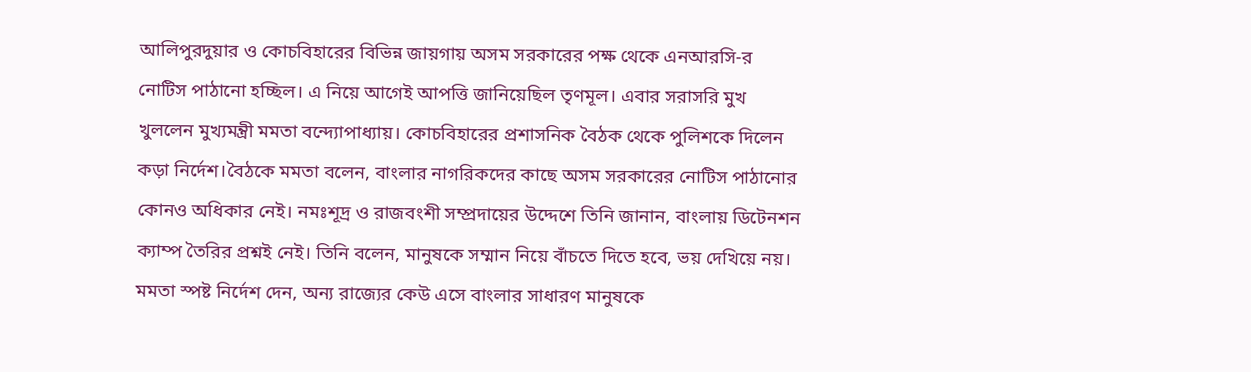আলিপুরদুয়ার ও কোচবিহারের বিভিন্ন জায়গায় অসম সরকারের পক্ষ থেকে এনআরসি-র নোটিস পাঠানো হচ্ছিল। এ নিয়ে আগেই আপত্তি জানিয়েছিল তৃণমূল। এবার সরাসরি মুখ খুললেন মুখ্যমন্ত্রী মমতা বন্দ্যোপাধ্যায়। কোচবিহারের প্রশাসনিক বৈঠক থেকে পুলিশকে দিলেন কড়া নির্দেশ।বৈঠকে মমতা বলেন, বাংলার নাগরিকদের কাছে অসম সরকারের নোটিস পাঠানোর কোনও অধিকার নেই। নমঃশূদ্র ও রাজবংশী সম্প্রদায়ের উদ্দেশে তিনি জানান, বাংলায় ডিটেনশন ক্যাম্প তৈরির প্রশ্নই নেই। তিনি বলেন, মানুষকে সম্মান নিয়ে বাঁচতে দিতে হবে, ভয় দেখিয়ে নয়। মমতা স্পষ্ট নির্দেশ দেন, অন্য রাজ্যের কেউ এসে বাংলার সাধারণ মানুষকে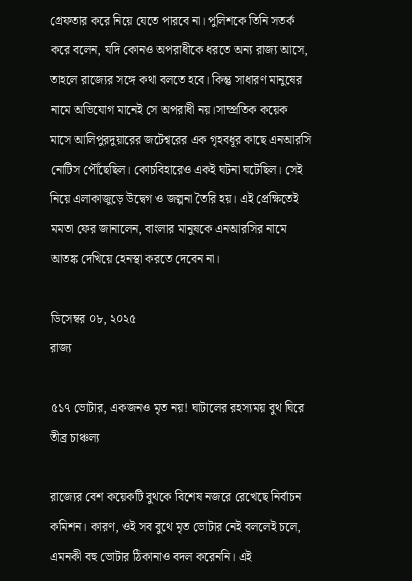গ্রেফতার করে নিয়ে যেতে পারবে না। পুলিশকে তিনি সতর্ক করে বলেন, যদি কোনও অপরাধীকে ধরতে অন্য রাজ্য আসে, তাহলে রাজ্যের সঙ্গে কথা বলতে হবে। কিন্তু সাধারণ মানুষের নামে অভিযোগ মানেই সে অপরাধী নয়।সাম্প্রতিক কয়েক মাসে আলিপুরদুয়ারের জটেশ্বরের এক গৃহবধূর কাছে এনআরসি নোটিস পৌঁছেছিল। কোচবিহারেও একই ঘটনা ঘটেছিল। সেই নিয়ে এলাকাজুড়ে উদ্বেগ ও জল্পনা তৈরি হয়। এই প্রেক্ষিতেই মমতা ফের জানালেন, বাংলার মানুষকে এনআরসির নামে আতঙ্ক দেখিয়ে হেনস্থা করতে দেবেন না।

ডিসেম্বর ০৮, ২০২৫
রাজ্য

৫১৭ ভোটার, একজনও মৃত নয়! ঘাটালের রহস্যময় বুথ ঘিরে তীব্র চাঞ্চল্য

রাজ্যের বেশ কয়েকটি বুথকে বিশেষ নজরে রেখেছে নির্বাচন কমিশন। কারণ, ওই সব বুথে মৃত ভোটার নেই বললেই চলে, এমনকী বহু ভোটার ঠিকানাও বদল করেননি। এই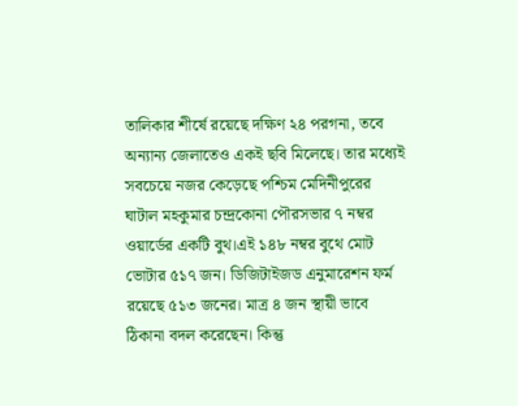তালিকার শীর্ষে রয়েছে দক্ষিণ ২৪ পরগনা, তবে অন্যান্য জেলাতেও একই ছবি মিলেছে। তার মধ্যেই সবচেয়ে নজর কেড়েছে পশ্চিম মেদিনীপুরের ঘাটাল মহকুমার চন্দ্রকোনা পৌরসভার ৭ নম্বর ওয়ার্ডের একটি বুথ।এই ১৪৮ নম্বর বুথে মোট ভোটার ৫১৭ জন। ডিজিটাইজড এনুমারেশন ফর্ম রয়েছে ৫১৩ জনের। মাত্র ৪ জন স্থায়ী ভাবে ঠিকানা বদল করেছেন। কিন্তু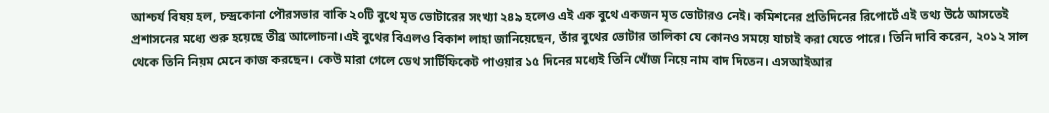আশ্চর্য বিষয় হল, চন্দ্রকোনা পৌরসভার বাকি ২০টি বুথে মৃত ভোটারের সংখ্যা ২৪৯ হলেও এই এক বুথে একজন মৃত ভোটারও নেই। কমিশনের প্রতিদিনের রিপোর্টে এই তথ্য উঠে আসতেই প্রশাসনের মধ্যে শুরু হয়েছে তীব্র আলোচনা।এই বুথের বিএলও বিকাশ লাহা জানিয়েছেন, তাঁর বুথের ভোটার তালিকা যে কোনও সময়ে যাচাই করা যেতে পারে। তিনি দাবি করেন, ২০১২ সাল থেকে তিনি নিয়ম মেনে কাজ করছেন। কেউ মারা গেলে ডেথ সার্টিফিকেট পাওয়ার ১৫ দিনের মধ্যেই তিনি খোঁজ নিয়ে নাম বাদ দিতেন। এসআইআর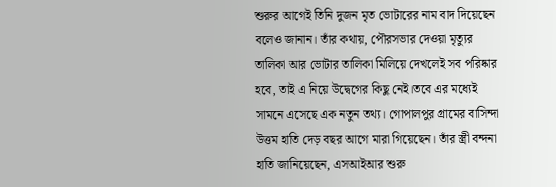শুরুর আগেই তিনি দুজন মৃত ভোটারের নাম বাদ দিয়েছেন বলেও জানান। তাঁর কথায়, পৌরসভার দেওয়া মৃত্যুর তালিকা আর ভোটার তালিকা মিলিয়ে দেখলেই সব পরিষ্কার হবে, তাই এ নিয়ে উদ্বেগের কিছু নেই।তবে এর মধ্যেই সামনে এসেছে এক নতুন তথ্য। গোপালপুর গ্রামের বাসিন্দা উত্তম হাতি দেড় বছর আগে মারা গিয়েছেন। তাঁর স্ত্রী বন্দনা হাতি জানিয়েছেন, এসআইআর শুরু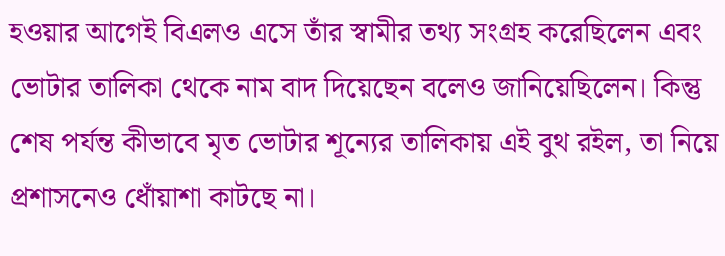হওয়ার আগেই বিএলও এসে তাঁর স্বামীর তথ্য সংগ্রহ করেছিলেন এবং ভোটার তালিকা থেকে নাম বাদ দিয়েছেন বলেও জানিয়েছিলেন। কিন্তু শেষ পর্যন্ত কীভাবে মৃত ভোটার শূন্যের তালিকায় এই বুথ রইল, তা নিয়ে প্রশাসনেও ধোঁয়াশা কাটছে না।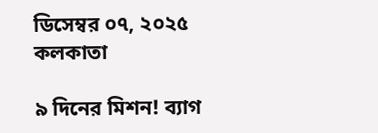ডিসেম্বর ০৭, ২০২৫
কলকাতা

৯ দিনের মিশন! ব্যাগ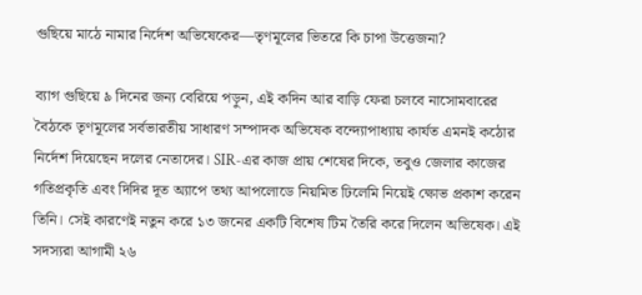গুছিয়ে মাঠে নামার নির্দেশ অভিষেকের—তৃণমূলের ভিতরে কি চাপা উত্তেজনা?

ব্যাগ গুছিয়ে ৯ দিনের জন্য বেরিয়ে পড়ুন, এই কদিন আর বাড়ি ফেরা চলবে নাসোমবারের বৈঠকে তৃণমূলের সর্বভারতীয় সাধারণ সম্পাদক অভিষেক বন্দ্যোপাধ্যায় কার্যত এমনই কঠোর নির্দেশ দিয়েছেন দলের নেতাদের। SIR-এর কাজ প্রায় শেষের দিকে, তবুও জেলার কাজের গতিপ্রকৃতি এবং দিদির দূত অ্যাপে তথ্য আপলোডে নিয়মিত ঢিলেমি নিয়েই ক্ষোভ প্রকাশ করেন তিনি। সেই কারণেই নতুন করে ১৩ জনের একটি বিশেষ টিম তৈরি করে দিলেন অভিষেক। এই সদস্যরা আগামী ২৬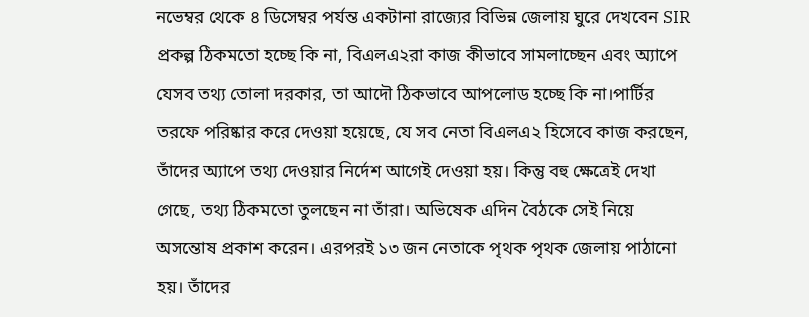নভেম্বর থেকে ৪ ডিসেম্বর পর্যন্ত একটানা রাজ্যের বিভিন্ন জেলায় ঘুরে দেখবেন SIR প্রকল্প ঠিকমতো হচ্ছে কি না, বিএলএ২রা কাজ কীভাবে সামলাচ্ছেন এবং অ্যাপে যেসব তথ্য তোলা দরকার, তা আদৌ ঠিকভাবে আপলোড হচ্ছে কি না।পার্টির তরফে পরিষ্কার করে দেওয়া হয়েছে, যে সব নেতা বিএলএ২ হিসেবে কাজ করছেন, তাঁদের অ্যাপে তথ্য দেওয়ার নির্দেশ আগেই দেওয়া হয়। কিন্তু বহু ক্ষেত্রেই দেখা গেছে, তথ্য ঠিকমতো তুলছেন না তাঁরা। অভিষেক এদিন বৈঠকে সেই নিয়ে অসন্তোষ প্রকাশ করেন। এরপরই ১৩ জন নেতাকে পৃথক পৃথক জেলায় পাঠানো হয়। তাঁদের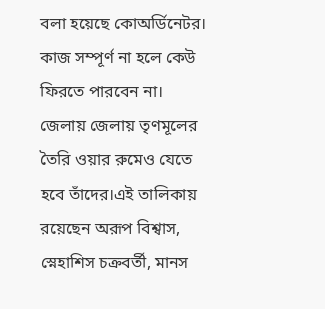বলা হয়েছে কোঅর্ডিনেটর। কাজ সম্পূর্ণ না হলে কেউ ফিরতে পারবেন না। জেলায় জেলায় তৃণমূলের তৈরি ওয়ার রুমেও যেতে হবে তাঁদের।এই তালিকায় রয়েছেন অরূপ বিশ্বাস, স্নেহাশিস চক্রবর্তী, মানস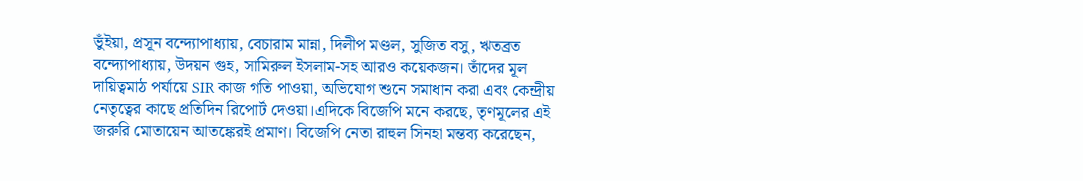ভুঁইয়া, প্রসূন বন্দ্যোপাধ্যায়, বেচারাম মান্না, দিলীপ মণ্ডল, সুজিত বসু, ঋতব্রত বন্দ্যোপাধ্যায়, উদয়ন গুহ, সামিরুল ইসলাম-সহ আরও কয়েকজন। তাঁদের মূল দায়িত্বমাঠ পর্যায়ে SIR কাজ গতি পাওয়া, অভিযোগ শুনে সমাধান করা এবং কেন্দ্রীয় নেতৃত্বের কাছে প্রতিদিন রিপোর্ট দেওয়া।এদিকে বিজেপি মনে করছে, তৃণমূলের এই জরুরি মোতায়েন আতঙ্কেরই প্রমাণ। বিজেপি নেতা রাহুল সিনহা মন্তব্য করেছেন,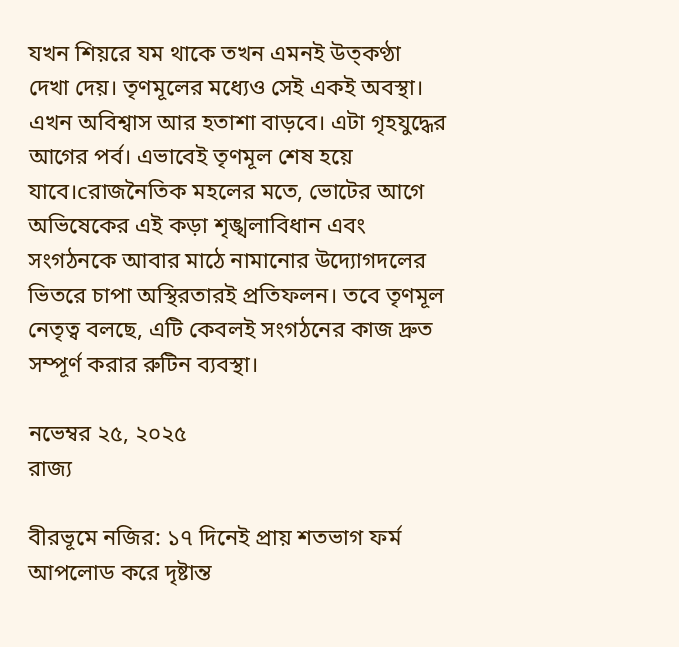যখন শিয়রে যম থাকে তখন এমনই উত্কণ্ঠা দেখা দেয়। তৃণমূলের মধ্যেও সেই একই অবস্থা। এখন অবিশ্বাস আর হতাশা বাড়বে। এটা গৃহযুদ্ধের আগের পর্ব। এভাবেই তৃণমূল শেষ হয়ে যাবে।cরাজনৈতিক মহলের মতে, ভোটের আগে অভিষেকের এই কড়া শৃঙ্খলাবিধান এবং সংগঠনকে আবার মাঠে নামানোর উদ্যোগদলের ভিতরে চাপা অস্থিরতারই প্রতিফলন। তবে তৃণমূল নেতৃত্ব বলছে, এটি কেবলই সংগঠনের কাজ দ্রুত সম্পূর্ণ করার রুটিন ব্যবস্থা।

নভেম্বর ২৫, ২০২৫
রাজ্য

বীরভূমে নজির: ১৭ দিনেই প্রায় শতভাগ ফর্ম আপলোড করে দৃষ্টান্ত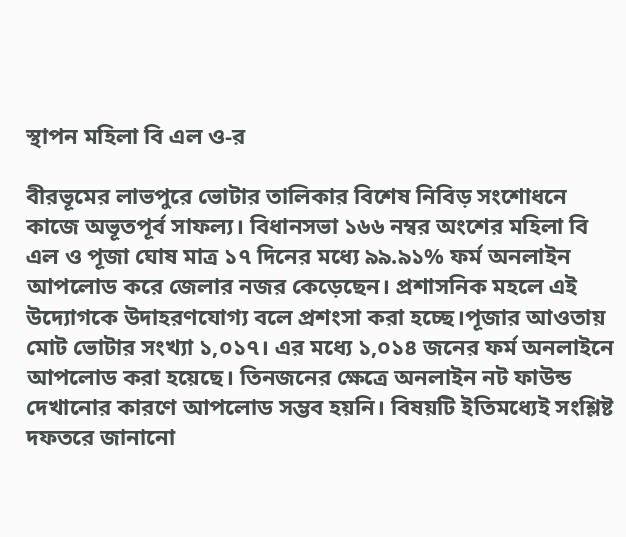স্থাপন মহিলা বি এল ও-র

বীরভূমের লাভপুরে ভোটার তালিকার বিশেষ নিবিড় সংশোধনে কাজে অভূতপূর্ব সাফল্য। বিধানসভা ১৬৬ নম্বর অংশের মহিলা বি এল ও পূজা ঘোষ মাত্র ১৭ দিনের মধ্যে ৯৯.৯১% ফর্ম অনলাইন আপলোড করে জেলার নজর কেড়েছেন। প্রশাসনিক মহলে এই উদ্যোগকে উদাহরণযোগ্য বলে প্রশংসা করা হচ্ছে।পূজার আওতায় মোট ভোটার সংখ্যা ১,০১৭। এর মধ্যে ১,০১৪ জনের ফর্ম অনলাইনে আপলোড করা হয়েছে। তিনজনের ক্ষেত্রে অনলাইন নট ফাউন্ড দেখানোর কারণে আপলোড সম্ভব হয়নি। বিষয়টি ইতিমধ্যেই সংশ্লিষ্ট দফতরে জানানো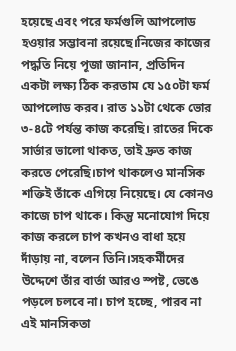হয়েছে এবং পরে ফর্মগুলি আপলোড হওয়ার সম্ভাবনা রয়েছে।নিজের কাজের পদ্ধতি নিয়ে পূজা জানান, প্রতিদিন একটা লক্ষ্য ঠিক করতাম যে ১৫০টা ফর্ম আপলোড করব। রাত ১১টা থেকে ভোর ৩-৪টে পর্যন্ত কাজ করেছি। রাতের দিকে সার্ভার ভালো থাকত, তাই দ্রুত কাজ করতে পেরেছি।চাপ থাকলেও মানসিক শক্তিই তাঁকে এগিয়ে নিয়েছে। যে কোনও কাজে চাপ থাকে। কিন্তু মনোযোগ দিয়ে কাজ করলে চাপ কখনও বাধা হয়ে দাঁড়ায় না, বলেন তিনি।সহকর্মীদের উদ্দেশে তাঁর বার্তা আরও স্পষ্ট, ভেঙে পড়লে চলবে না। চাপ হচ্ছে, পারব না এই মানসিকতা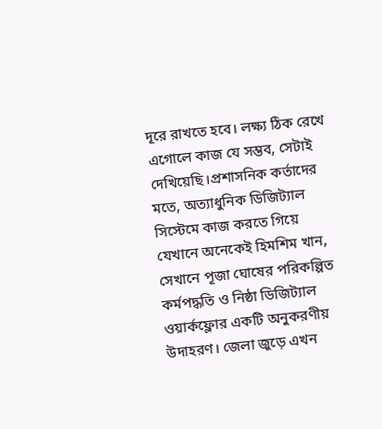দূরে রাখতে হবে। লক্ষ্য ঠিক রেখে এগোলে কাজ যে সম্ভব, সেটাই দেখিয়েছি।প্রশাসনিক কর্তাদের মতে, অত্যাধুনিক ডিজিট্যাল সিস্টেমে কাজ করতে গিয়ে যেখানে অনেকেই হিমশিম খান, সেখানে পূজা ঘোষের পরিকল্পিত কর্মপদ্ধতি ও নিষ্ঠা ডিজিট্যাল ওয়ার্কফ্লোর একটি অনুকরণীয় উদাহরণ। জেলা জুড়ে এখন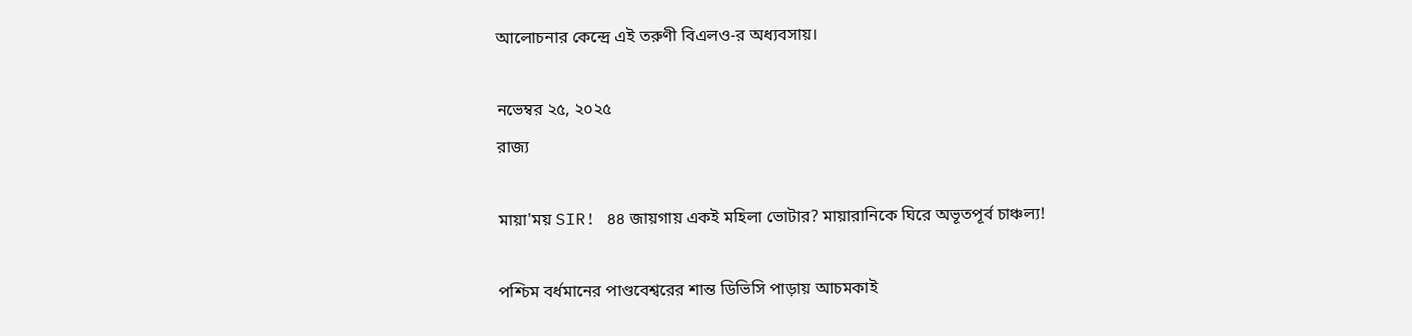আলোচনার কেন্দ্রে এই তরুণী বিএলও-র অধ্যবসায়।

নভেম্বর ২৫, ২০২৫
রাজ্য

মায়া'ময় SIR! ৪৪ জায়গায় একই মহিলা ভোটার? মায়ারানিকে ঘিরে অভূতপূর্ব চাঞ্চল্য!

পশ্চিম বর্ধমানের পাণ্ডবেশ্বরের শান্ত ডিভিসি পাড়ায় আচমকাই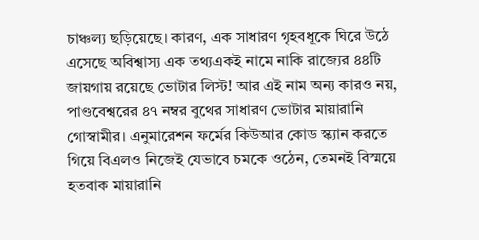চাঞ্চল্য ছড়িয়েছে। কারণ, এক সাধারণ গৃহবধূকে ঘিরে উঠে এসেছে অবিশ্বাস্য এক তথ্যএকই নামে নাকি রাজ্যের ৪৪টি জায়গায় রয়েছে ভোটার লিস্ট! আর এই নাম অন্য কারও নয়, পাণ্ডবেশ্বরের ৪৭ নম্বর বুথের সাধারণ ভোটার মায়ারানি গোস্বামীর। এনুমারেশন ফর্মের কিউআর কোড স্ক্যান করতে গিয়ে বিএলও নিজেই যেভাবে চমকে ওঠেন, তেমনই বিস্ময়ে হতবাক মায়ারানি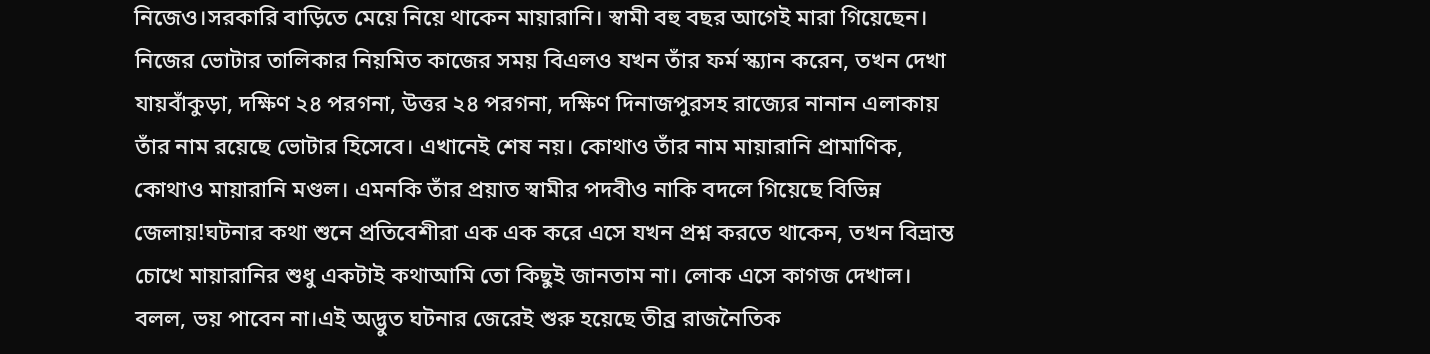নিজেও।সরকারি বাড়িতে মেয়ে নিয়ে থাকেন মায়ারানি। স্বামী বহু বছর আগেই মারা গিয়েছেন। নিজের ভোটার তালিকার নিয়মিত কাজের সময় বিএলও যখন তাঁর ফর্ম স্ক্যান করেন, তখন দেখা যায়বাঁকুড়া, দক্ষিণ ২৪ পরগনা, উত্তর ২৪ পরগনা, দক্ষিণ দিনাজপুরসহ রাজ্যের নানান এলাকায় তাঁর নাম রয়েছে ভোটার হিসেবে। এখানেই শেষ নয়। কোথাও তাঁর নাম মায়ারানি প্রামাণিক, কোথাও মায়ারানি মণ্ডল। এমনকি তাঁর প্রয়াত স্বামীর পদবীও নাকি বদলে গিয়েছে বিভিন্ন জেলায়!ঘটনার কথা শুনে প্রতিবেশীরা এক এক করে এসে যখন প্রশ্ন করতে থাকেন, তখন বিভ্রান্ত চোখে মায়ারানির শুধু একটাই কথাআমি তো কিছুই জানতাম না। লোক এসে কাগজ দেখাল। বলল, ভয় পাবেন না।এই অদ্ভুত ঘটনার জেরেই শুরু হয়েছে তীব্র রাজনৈতিক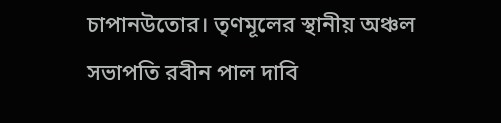চাপানউতোর। তৃণমূলের স্থানীয় অঞ্চল সভাপতি রবীন পাল দাবি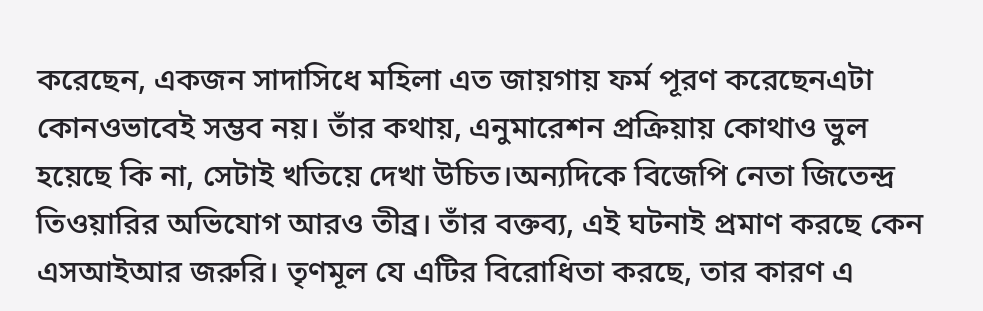করেছেন, একজন সাদাসিধে মহিলা এত জায়গায় ফর্ম পূরণ করেছেনএটা কোনওভাবেই সম্ভব নয়। তাঁর কথায়, এনুমারেশন প্রক্রিয়ায় কোথাও ভুল হয়েছে কি না, সেটাই খতিয়ে দেখা উচিত।অন্যদিকে বিজেপি নেতা জিতেন্দ্র তিওয়ারির অভিযোগ আরও তীব্র। তাঁর বক্তব্য, এই ঘটনাই প্রমাণ করছে কেন এসআইআর জরুরি। তৃণমূল যে এটির বিরোধিতা করছে, তার কারণ এ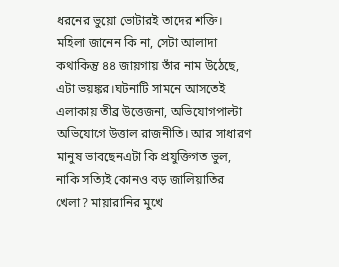ধরনের ভুয়ো ভোটারই তাদের শক্তি। মহিলা জানেন কি না, সেটা আলাদা কথাকিন্তু ৪৪ জায়গায় তাঁর নাম উঠেছে, এটা ভয়ঙ্কর।ঘটনাটি সামনে আসতেই এলাকায় তীব্র উত্তেজনা, অভিযোগপাল্টা অভিযোগে উত্তাল রাজনীতি। আর সাধারণ মানুষ ভাবছেনএটা কি প্রযুক্তিগত ভুল, নাকি সত্যিই কোনও বড় জালিয়াতির খেলা? মায়ারানির মুখে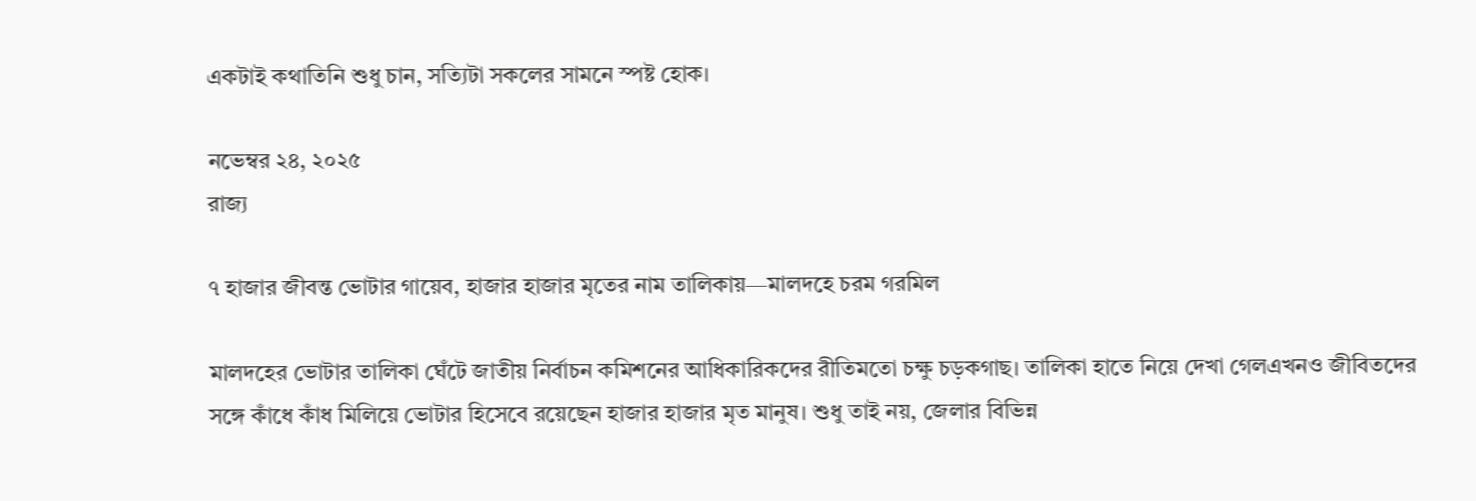একটাই কথাতিনি শুধু চান, সত্যিটা সকলের সামনে স্পষ্ট হোক।

নভেম্বর ২৪, ২০২৫
রাজ্য

৭ হাজার জীবন্ত ভোটার গায়েব, হাজার হাজার মৃতের নাম তালিকায়—মালদহে চরম গরমিল

মালদহের ভোটার তালিকা ঘেঁটে জাতীয় নির্বাচন কমিশনের আধিকারিকদের রীতিমতো চক্ষু চড়কগাছ। তালিকা হাতে নিয়ে দেখা গেলএখনও জীবিতদের সঙ্গে কাঁধে কাঁধ মিলিয়ে ভোটার হিসেবে রয়েছেন হাজার হাজার মৃত মানুষ। শুধু তাই নয়, জেলার বিভিন্ন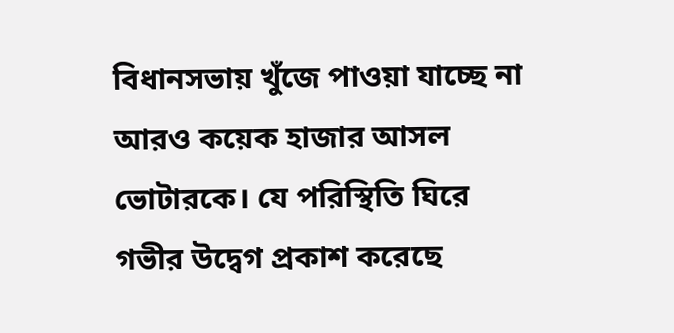বিধানসভায় খুঁজে পাওয়া যাচ্ছে না আরও কয়েক হাজার আসল ভোটারকে। যে পরিস্থিতি ঘিরে গভীর উদ্বেগ প্রকাশ করেছে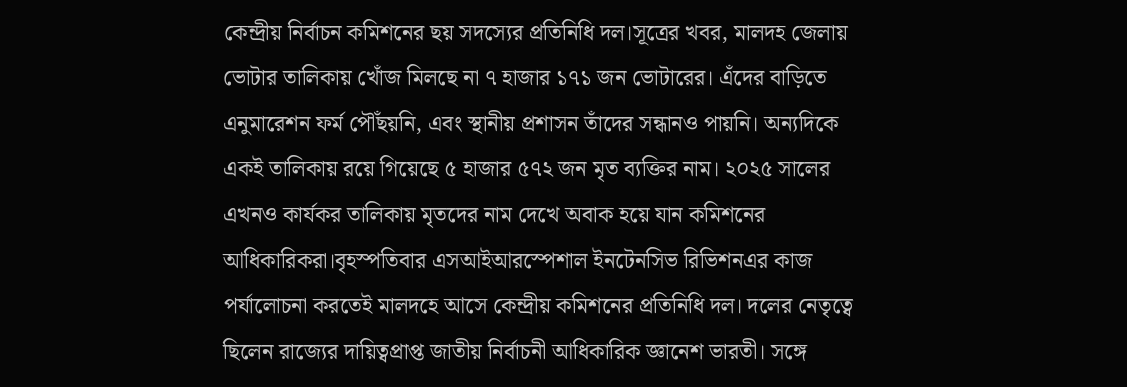কেন্দ্রীয় নির্বাচন কমিশনের ছয় সদস্যের প্রতিনিধি দল।সূত্রের খবর, মালদহ জেলায় ভোটার তালিকায় খোঁজ মিলছে না ৭ হাজার ১৭১ জন ভোটারের। এঁদের বাড়িতে এনুমারেশন ফর্ম পৌঁছয়নি, এবং স্থানীয় প্রশাসন তাঁদের সন্ধানও পায়নি। অন্যদিকে একই তালিকায় রয়ে গিয়েছে ৫ হাজার ৫৭২ জন মৃত ব্যক্তির নাম। ২০২৫ সালের এখনও কার্যকর তালিকায় মৃতদের নাম দেখে অবাক হয়ে যান কমিশনের আধিকারিকরা।বৃহস্পতিবার এসআইআরস্পেশাল ইনটেনসিভ রিভিশনএর কাজ পর্যালোচনা করতেই মালদহে আসে কেন্দ্রীয় কমিশনের প্রতিনিধি দল। দলের নেতৃত্বে ছিলেন রাজ্যের দায়িত্বপ্রাপ্ত জাতীয় নির্বাচনী আধিকারিক জ্ঞানেশ ভারতী। সঙ্গে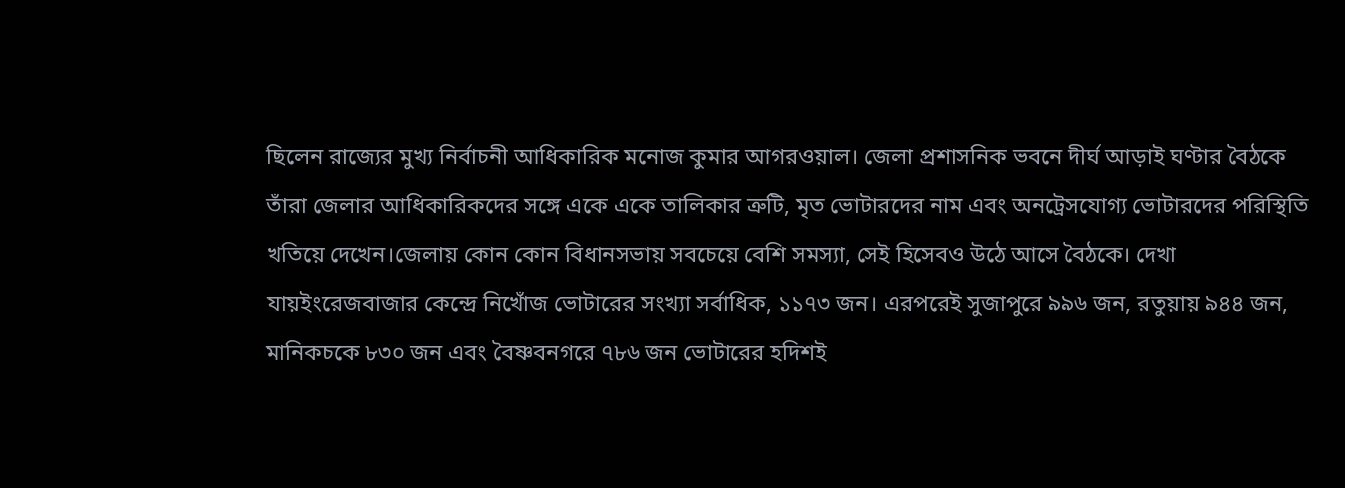ছিলেন রাজ্যের মুখ্য নির্বাচনী আধিকারিক মনোজ কুমার আগরওয়াল। জেলা প্রশাসনিক ভবনে দীর্ঘ আড়াই ঘণ্টার বৈঠকে তাঁরা জেলার আধিকারিকদের সঙ্গে একে একে তালিকার ত্রুটি, মৃত ভোটারদের নাম এবং অনট্রেসযোগ্য ভোটারদের পরিস্থিতি খতিয়ে দেখেন।জেলায় কোন কোন বিধানসভায় সবচেয়ে বেশি সমস্যা, সেই হিসেবও উঠে আসে বৈঠকে। দেখা যায়ইংরেজবাজার কেন্দ্রে নিখোঁজ ভোটারের সংখ্যা সর্বাধিক, ১১৭৩ জন। এরপরেই সুজাপুরে ৯৯৬ জন, রতুয়ায় ৯৪৪ জন, মানিকচকে ৮৩০ জন এবং বৈষ্ণবনগরে ৭৮৬ জন ভোটারের হদিশই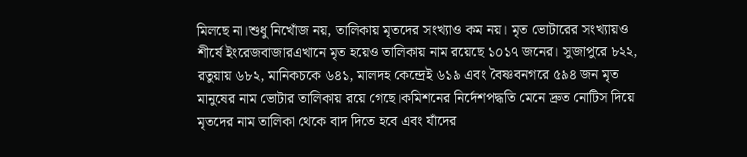মিলছে না।শুধু নিখোঁজ নয়, তালিকায় মৃতদের সংখ্যাও কম নয়। মৃত ভোটারের সংখ্যায়ও শীর্ষে ইংরেজবাজারএখানে মৃত হয়েও তালিকায় নাম রয়েছে ১০১৭ জনের। সুজাপুরে ৮২২, রতুয়ায় ৬৮২, মানিকচকে ৬৪১, মালদহ কেন্দ্রেই ৬১৯ এবং বৈষ্ণবনগরে ৫৯৪ জন মৃত মানুষের নাম ভোটার তালিকায় রয়ে গেছে।কমিশনের নির্দেশপদ্ধতি মেনে দ্রুত নোটিস দিয়ে মৃতদের নাম তালিকা থেকে বাদ দিতে হবে এবং যাঁদের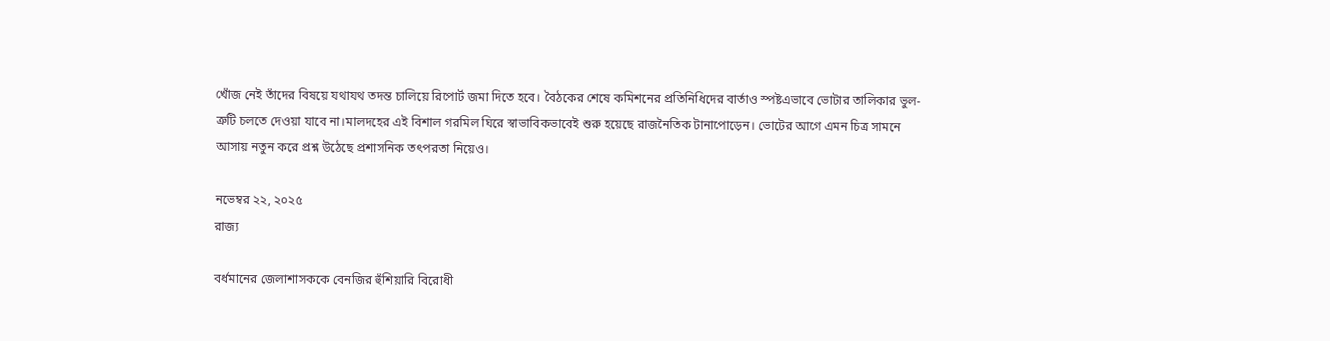খোঁজ নেই তাঁদের বিষয়ে যথাযথ তদন্ত চালিয়ে রিপোর্ট জমা দিতে হবে। বৈঠকের শেষে কমিশনের প্রতিনিধিদের বার্তাও স্পষ্টএভাবে ভোটার তালিকার ভুল-ত্রুটি চলতে দেওয়া যাবে না।মালদহের এই বিশাল গরমিল ঘিরে স্বাভাবিকভাবেই শুরু হয়েছে রাজনৈতিক টানাপোড়েন। ভোটের আগে এমন চিত্র সামনে আসায় নতুন করে প্রশ্ন উঠেছে প্রশাসনিক তৎপরতা নিয়েও।

নভেম্বর ২২, ২০২৫
রাজ্য

বর্ধমানের জেলাশাসককে বেনজির হুঁশিয়ারি বিরোধী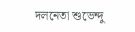দলনেতা শুভেন্দু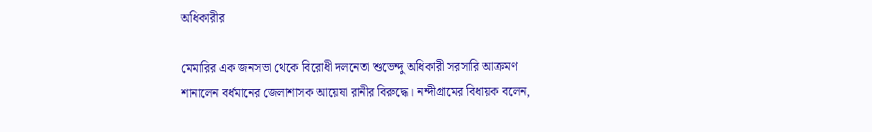অধিকারীর

মেমারির এক জনসভা থেকে বিরোধী দলনেতা শুভেন্দু অধিকারী সরসারি আক্রমণ শানালেন বর্ধমানের জেলাশাসক আয়েষা রানীর বিরুদ্ধে। নন্দীগ্রামের বিধায়ক বলেন,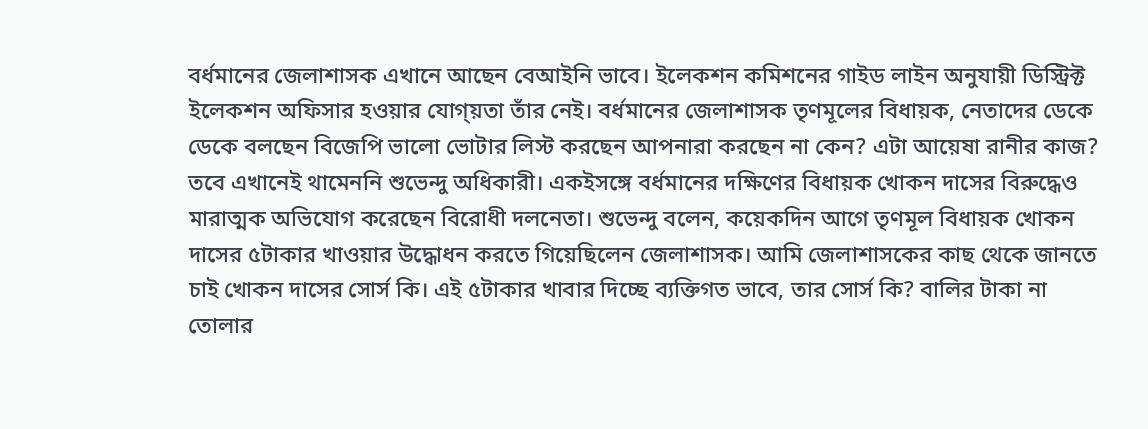বর্ধমানের জেলাশাসক এখানে আছেন বেআইনি ভাবে। ইলেকশন কমিশনের গাইড লাইন অনুযায়ী ডিস্ট্রিক্ট ইলেকশন অফিসার হওয়ার যোগ্য়তা তাঁর নেই। বর্ধমানের জেলাশাসক তৃণমূলের বিধায়ক, নেতাদের ডেকে ডেকে বলছেন বিজেপি ভালো ভোটার লিস্ট করছেন আপনারা করছেন না কেন? এটা আয়েষা রানীর কাজ? তবে এখানেই থামেননি শুভেন্দু অধিকারী। একইসঙ্গে বর্ধমানের দক্ষিণের বিধায়ক খোকন দাসের বিরুদ্ধেও মারাত্মক অভিযোগ করেছেন বিরোধী দলনেতা। শুভেন্দু বলেন, কয়েকদিন আগে তৃণমূল বিধায়ক খোকন দাসের ৫টাকার খাওয়ার উদ্ধোধন করতে গিয়েছিলেন জেলাশাসক। আমি জেলাশাসকের কাছ থেকে জানতে চাই খোকন দাসের সোর্স কি। এই ৫টাকার খাবার দিচ্ছে ব্যক্তিগত ভাবে, তার সোর্স কি? বালির টাকা না তোলার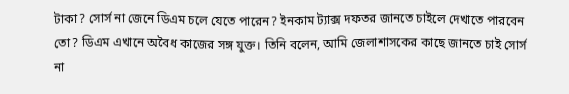টাকা? সোর্স না জেনে ডিএম চলে যেতে পারেন? ইনকাম ট্যাক্স দফতর জানতে চাইলে দেখাতে পারবেন তো? ডিএম এখানে অবৈধ কাজের সঙ্গ যুক্ত। তিনি বলেন, আমি জেলাশাসকের কাছে জানতে চাই সোর্স না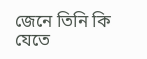জেনে তিনি কি যেতে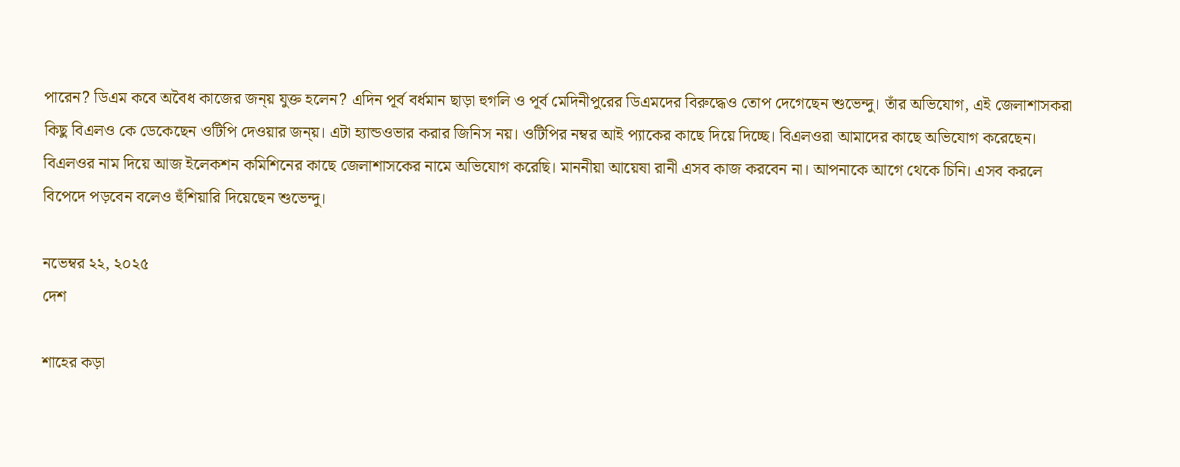পারেন? ডিএম কবে অবৈধ কাজের জন্য় যুক্ত হলেন? এদিন পূর্ব বর্ধমান ছাড়া হুগলি ও পূর্ব মেদিনীপুরের ডিএমদের বিরুদ্ধেও তোপ দেগেছেন শুভেন্দু। তাঁর অভিযোগ, এই জেলাশাসকরা কিছু বিএলও কে ডেকেছেন ওটিপি দেওয়ার জন্য়। এটা হ্যান্ডওভার করার জিনিস নয়। ওটিপির নম্বর আই প্যাকের কাছে দিয়ে দিচ্ছে। বিএলওরা আমাদের কাছে অভিযোগ করেছেন। বিএলওর নাম দিয়ে আজ ইলেকশন কমিশিনের কাছে জেলাশাসকের নামে অভিযোগ করেছি। মাননীয়া আয়েষা রানী এসব কাজ করবেন না। আপনাকে আগে থেকে চিনি। এসব করলে বিপেদে পড়বেন বলেও হুঁশিয়ারি দিয়েছেন শুভেন্দু।

নভেম্বর ২২, ২০২৫
দেশ

শাহের কড়া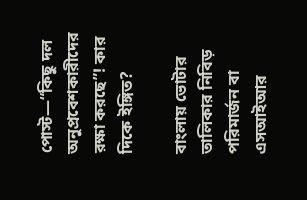পোস্ট—“কিছু দল অনুপ্রবেশকারীদের রক্ষা করছে”! কার দিকে ইঙ্গিত?

বাংলায় ভোটার তালিকার নিবিড় পরিমার্জন বা এসআইআর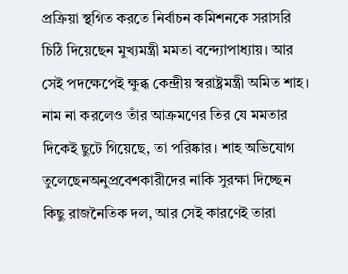প্রক্রিয়া স্থগিত করতে নির্বাচন কমিশনকে সরাসরি চিঠি দিয়েছেন মুখ্যমন্ত্রী মমতা বন্দ্যোপাধ্যায়। আর সেই পদক্ষেপেই ক্ষুব্ধ কেন্দ্রীয় স্বরাষ্ট্রমন্ত্রী অমিত শাহ। নাম না করলেও তাঁর আক্রমণের তির যে মমতার দিকেই ছুটে গিয়েছে, তা পরিষ্কার। শাহ অভিযোগ তুলেছেনঅনুপ্রবেশকারীদের নাকি সুরক্ষা দিচ্ছেন কিছু রাজনৈতিক দল, আর সেই কারণেই তারা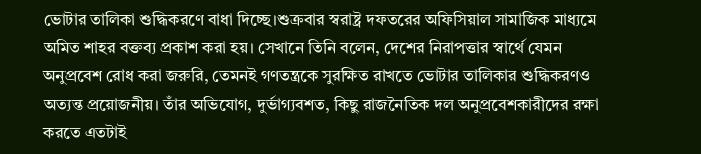ভোটার তালিকা শুদ্ধিকরণে বাধা দিচ্ছে।শুক্রবার স্বরাষ্ট্র দফতরের অফিসিয়াল সামাজিক মাধ্যমে অমিত শাহর বক্তব্য প্রকাশ করা হয়। সেখানে তিনি বলেন, দেশের নিরাপত্তার স্বার্থে যেমন অনুপ্রবেশ রোধ করা জরুরি, তেমনই গণতন্ত্রকে সুরক্ষিত রাখতে ভোটার তালিকার শুদ্ধিকরণও অত্যন্ত প্রয়োজনীয়। তাঁর অভিযোগ, দুর্ভাগ্যবশত, কিছু রাজনৈতিক দল অনুপ্রবেশকারীদের রক্ষা করতে এতটাই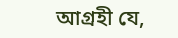আগ্রহী যে,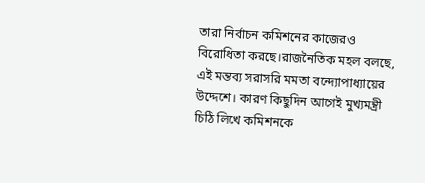তারা নির্বাচন কমিশনের কাজেরও বিরোধিতা করছে।রাজনৈতিক মহল বলছে, এই মন্তব্য সরাসরি মমতা বন্দ্যোপাধ্যায়ের উদ্দেশে। কারণ কিছুদিন আগেই মুখ্যমন্ত্রী চিঠি লিখে কমিশনকে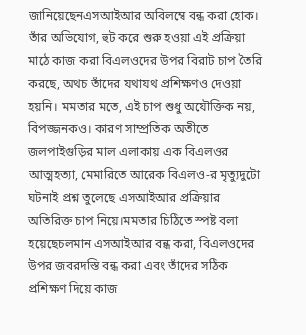জানিয়েছেনএসআইআর অবিলম্বে বন্ধ করা হোক। তাঁর অভিযোগ, হুট করে শুরু হওয়া এই প্রক্রিয়া মাঠে কাজ করা বিএলওদের উপর বিরাট চাপ তৈরি করছে, অথচ তাঁদের যথাযথ প্রশিক্ষণও দেওয়া হয়নি। মমতার মতে, এই চাপ শুধু অযৌক্তিক নয়, বিপজ্জনকও। কারণ সাম্প্রতিক অতীতে জলপাইগুড়ির মাল এলাকায় এক বিএলওর আত্মহত্যা, মেমারিতে আরেক বিএলও-র মৃত্যুদুটো ঘটনাই প্রশ্ন তুলেছে এসআইআর প্রক্রিয়ার অতিরিক্ত চাপ নিয়ে।মমতার চিঠিতে স্পষ্ট বলা হয়েছেচলমান এসআইআর বন্ধ করা, বিএলওদের উপর জবরদস্তি বন্ধ করা এবং তাঁদের সঠিক প্রশিক্ষণ দিয়ে কাজ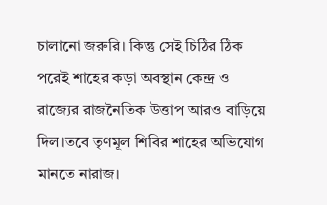চালানো জরুরি। কিন্তু সেই চিঠির ঠিক পরেই শাহের কড়া অবস্থান কেন্দ্র ও রাজ্যের রাজনৈতিক উত্তাপ আরও বাড়িয়ে দিল।তবে তৃণমূল শিবির শাহের অভিযোগ মানতে নারাজ।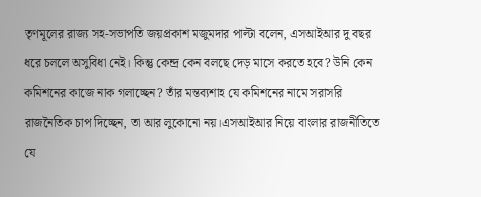তৃণমূলের রাজ্য সহ-সভাপতি জয়প্রকাশ মজুমদার পাল্টা বলেন, এসআইআর দু বছর ধরে চললে অসুবিধা নেই। কিন্তু কেন্দ্র কেন বলছে দেড় মাসে করতে হবে? উনি কেন কমিশনের কাজে নাক গলাচ্ছেন? তাঁর মন্তব্যশাহ যে কমিশনের নামে সরাসরি রাজনৈতিক চাপ দিচ্ছেন, তা আর লুকোনো নয়।এসআইআর নিয়ে বাংলার রাজনীতিতে যে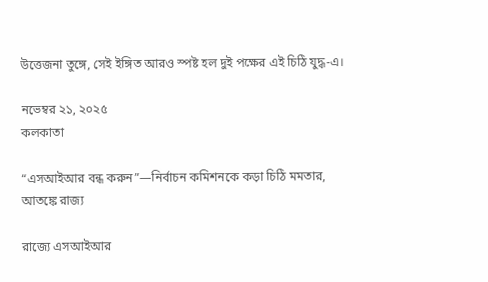উত্তেজনা তুঙ্গে, সেই ইঙ্গিত আরও স্পষ্ট হল দুই পক্ষের এই চিঠি যুদ্ধ-এ।

নভেম্বর ২১, ২০২৫
কলকাতা

“এসআইআর বন্ধ করুন”—নির্বাচন কমিশনকে কড়া চিঠি মমতার, আতঙ্কে রাজ্য

রাজ্যে এসআইআর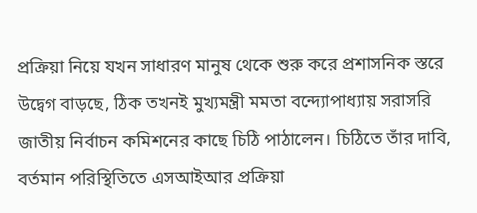প্রক্রিয়া নিয়ে যখন সাধারণ মানুষ থেকে শুরু করে প্রশাসনিক স্তরে উদ্বেগ বাড়ছে, ঠিক তখনই মুখ্যমন্ত্রী মমতা বন্দ্যোপাধ্যায় সরাসরি জাতীয় নির্বাচন কমিশনের কাছে চিঠি পাঠালেন। চিঠিতে তাঁর দাবি, বর্তমান পরিস্থিতিতে এসআইআর প্রক্রিয়া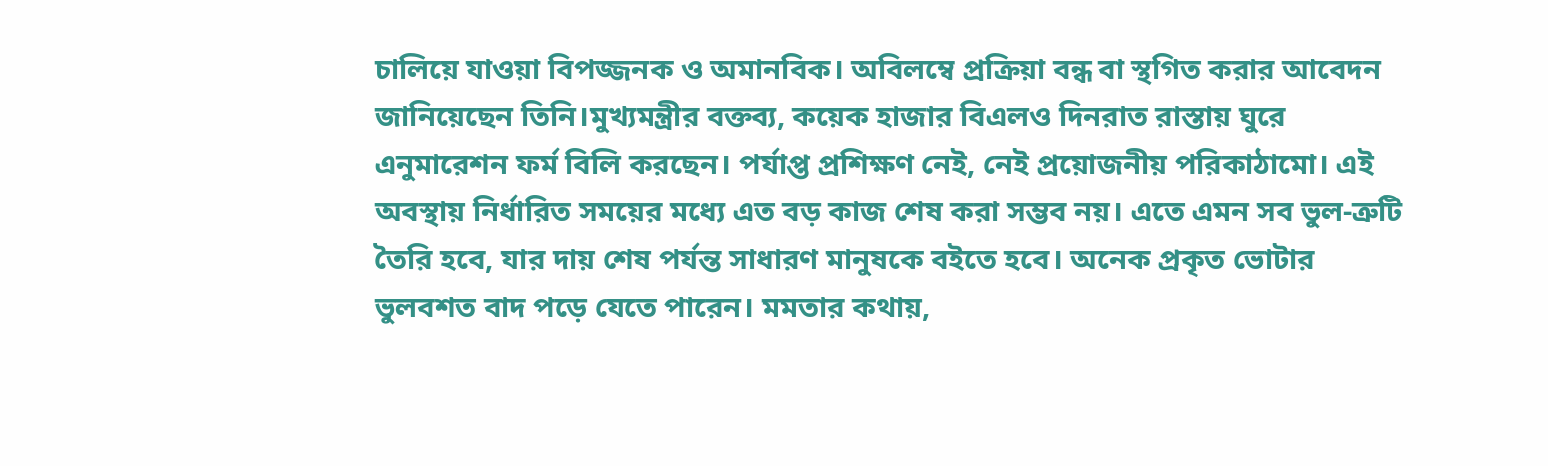চালিয়ে যাওয়া বিপজ্জনক ও অমানবিক। অবিলম্বে প্রক্রিয়া বন্ধ বা স্থগিত করার আবেদন জানিয়েছেন তিনি।মুখ্যমন্ত্রীর বক্তব্য, কয়েক হাজার বিএলও দিনরাত রাস্তায় ঘুরে এনুমারেশন ফর্ম বিলি করছেন। পর্যাপ্ত প্রশিক্ষণ নেই, নেই প্রয়োজনীয় পরিকাঠামো। এই অবস্থায় নির্ধারিত সময়ের মধ্যে এত বড় কাজ শেষ করা সম্ভব নয়। এতে এমন সব ভুল-ত্রুটি তৈরি হবে, যার দায় শেষ পর্যন্ত সাধারণ মানুষকে বইতে হবে। অনেক প্রকৃত ভোটার ভুলবশত বাদ পড়ে যেতে পারেন। মমতার কথায়,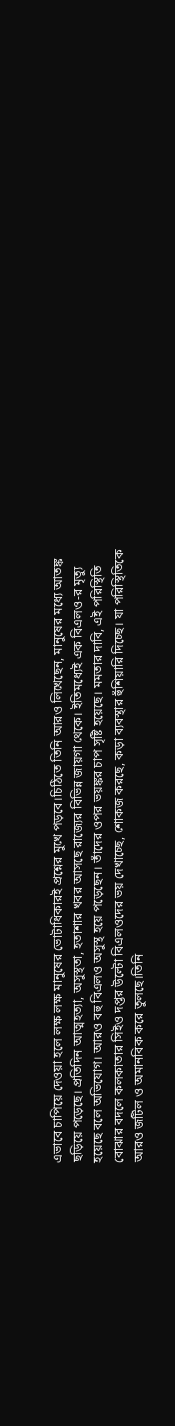এভাবে চাপিয়ে দেওয়া হলে লক্ষ লক্ষ মানুষের ভোটাধিকারই প্রশ্নের মুখে পড়বে।চিঠিতে তিনি আরও লিখেছেন, মানুষের মধ্যে আতঙ্ক ছড়িয়ে পড়েছে। প্রতিদিন আত্মহত্যা, অসুস্থতা, হতাশার খবর আসছে রাজ্যের বিভিন্ন জায়গা থেকে। ইতিমধ্যেই এক বিএলও-র মৃত্যু হয়েছে বলে অভিযোগ। আরও বহু বিএলও অসুস্থ হয়ে পড়েছেন। তাঁদের ওপর ভয়ঙ্কর চাপ সৃষ্টি হয়েছে। মমতার দাবি, এই পরিস্থিতি বোঝার বদলে কলকাতার সিইও দপ্তর উল্টো বিএলওদের ভয় দেখাচ্ছে, শোকজ করছে, কড়া ব্যবস্থার হুঁশিয়ারি দিচ্ছে। যা পরিস্থিতিকে আরও জটিল ও অমানবিক করে তুলছে।তিনি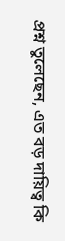প্রশ্ন তুলেছেন, এত বড় দায়িত্ব কি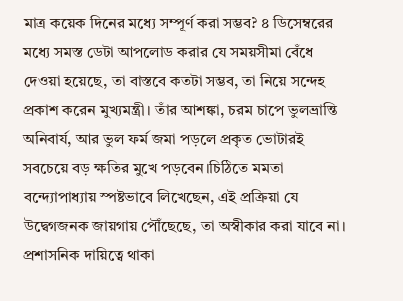মাত্র কয়েক দিনের মধ্যে সম্পূর্ণ করা সম্ভব? ৪ ডিসেম্বরের মধ্যে সমস্ত ডেটা আপলোড করার যে সময়সীমা বেঁধে দেওয়া হয়েছে, তা বাস্তবে কতটা সম্ভব, তা নিয়ে সন্দেহ প্রকাশ করেন মুখ্যমন্ত্রী। তাঁর আশঙ্কা, চরম চাপে ভুলভ্রান্তি অনিবার্য, আর ভুল ফর্ম জমা পড়লে প্রকৃত ভোটারই সবচেয়ে বড় ক্ষতির মুখে পড়বেন।চিঠিতে মমতা বন্দ্যোপাধ্যায় স্পষ্টভাবে লিখেছেন, এই প্রক্রিয়া যে উদ্বেগজনক জায়গায় পৌঁছেছে, তা অস্বীকার করা যাবে না। প্রশাসনিক দায়িত্বে থাকা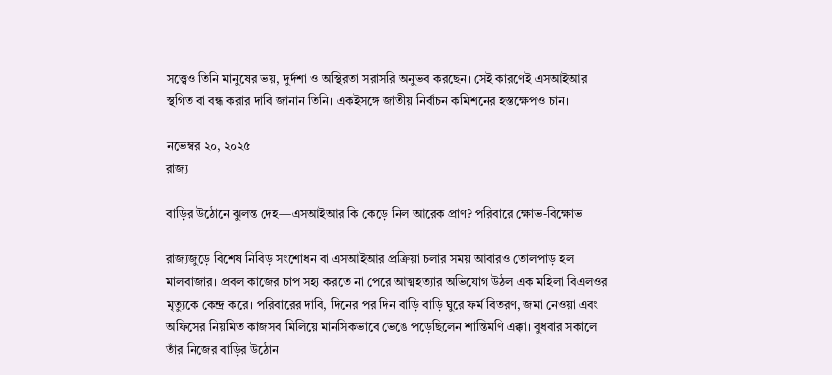সত্ত্বেও তিনি মানুষের ভয়, দুর্দশা ও অস্থিরতা সরাসরি অনুভব করছেন। সেই কারণেই এসআইআর স্থগিত বা বন্ধ করার দাবি জানান তিনি। একইসঙ্গে জাতীয় নির্বাচন কমিশনের হস্তক্ষেপও চান।

নভেম্বর ২০, ২০২৫
রাজ্য

বাড়ির উঠোনে ঝুলন্ত দেহ—এসআইআর কি কেড়ে নিল আরেক প্রাণ? পরিবারে ক্ষোভ-বিক্ষোভ

রাজ্যজুড়ে বিশেষ নিবিড় সংশোধন বা এসআইআর প্রক্রিয়া চলার সময় আবারও তোলপাড় হল মালবাজার। প্রবল কাজের চাপ সহ্য করতে না পেরে আত্মহত্যার অভিযোগ উঠল এক মহিলা বিএলওর মৃত্যুকে কেন্দ্র করে। পরিবারের দাবি, দিনের পর দিন বাড়ি বাড়ি ঘুরে ফর্ম বিতরণ, জমা নেওয়া এবং অফিসের নিয়মিত কাজসব মিলিয়ে মানসিকভাবে ভেঙে পড়েছিলেন শান্তিমণি এক্কা। বুধবার সকালে তাঁর নিজের বাড়ির উঠোন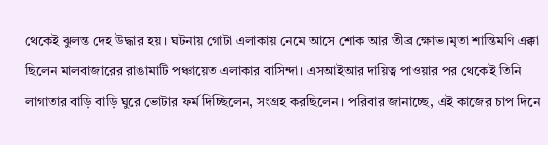থেকেই ঝুলন্ত দেহ উদ্ধার হয়। ঘটনায় গোটা এলাকায় নেমে আসে শোক আর তীব্র ক্ষোভ।মৃতা শান্তিমণি এক্কা ছিলেন মালবাজারের রাঙামাটি পঞ্চায়েত এলাকার বাসিন্দা। এসআইআর দায়িত্ব পাওয়ার পর থেকেই তিনি লাগাতার বাড়ি বাড়ি ঘুরে ভোটার ফর্ম দিচ্ছিলেন, সংগ্রহ করছিলেন। পরিবার জানাচ্ছে, এই কাজের চাপ দিনে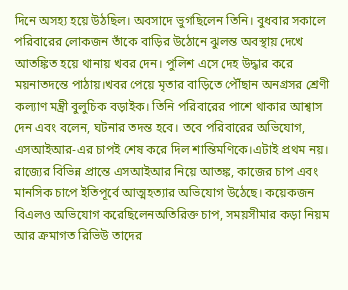দিনে অসহ্য হয়ে উঠছিল। অবসাদে ভুগছিলেন তিনি। বুধবার সকালে পরিবারের লোকজন তাঁকে বাড়ির উঠোনে ঝুলন্ত অবস্থায় দেখে আতঙ্কিত হয়ে থানায় খবর দেন। পুলিশ এসে দেহ উদ্ধার করে ময়নাতদন্তে পাঠায়।খবর পেয়ে মৃতার বাড়িতে পৌঁছান অনগ্রসর শ্রেণী কল্যাণ মন্ত্রী বুলুচিক বড়াইক। তিনি পরিবারের পাশে থাকার আশ্বাস দেন এবং বলেন, ঘটনার তদন্ত হবে। তবে পরিবারের অভিযোগ, এসআইআর-এর চাপই শেষ করে দিল শান্তিমণিকে।এটাই প্রথম নয়। রাজ্যের বিভিন্ন প্রান্তে এসআইআর নিয়ে আতঙ্ক, কাজের চাপ এবং মানসিক চাপে ইতিপূর্বে আত্মহত্যার অভিযোগ উঠেছে। কয়েকজন বিএলও অভিযোগ করেছিলেনঅতিরিক্ত চাপ, সময়সীমার কড়া নিয়ম আর ক্রমাগত রিভিউ তাদের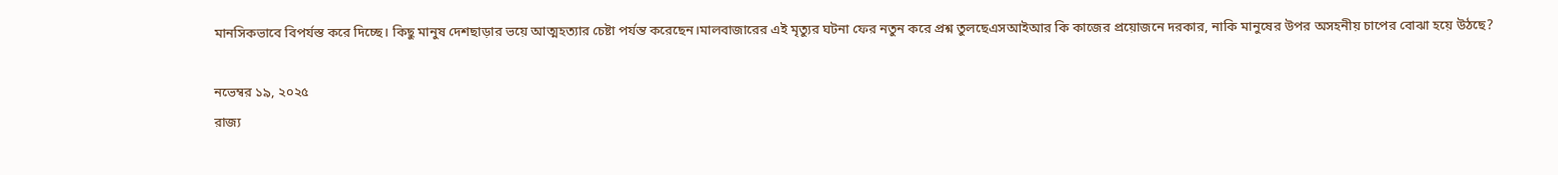মানসিকভাবে বিপর্যস্ত করে দিচ্ছে। কিছু মানুষ দেশছাড়ার ভয়ে আত্মহত্যার চেষ্টা পর্যন্ত করেছেন।মালবাজারের এই মৃত্যুর ঘটনা ফের নতুন করে প্রশ্ন তুলছেএসআইআর কি কাজের প্রয়োজনে দরকার, নাকি মানুষের উপর অসহনীয় চাপের বোঝা হয়ে উঠছে?

নভেম্বর ১৯, ২০২৫
রাজ্য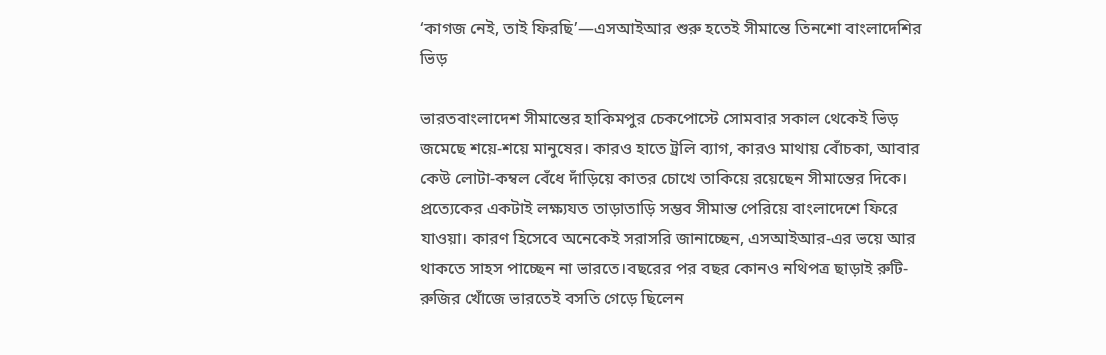‘কাগজ নেই, তাই ফিরছি’—এসআইআর শুরু হতেই সীমান্তে তিনশো বাংলাদেশির ভিড়

ভারতবাংলাদেশ সীমান্তের হাকিমপুর চেকপোস্টে সোমবার সকাল থেকেই ভিড় জমেছে শয়ে-শয়ে মানুষের। কারও হাতে ট্রলি ব্যাগ, কারও মাথায় বোঁচকা, আবার কেউ লোটা-কম্বল বেঁধে দাঁড়িয়ে কাতর চোখে তাকিয়ে রয়েছেন সীমান্তের দিকে। প্রত্যেকের একটাই লক্ষ্যযত তাড়াতাড়ি সম্ভব সীমান্ত পেরিয়ে বাংলাদেশে ফিরে যাওয়া। কারণ হিসেবে অনেকেই সরাসরি জানাচ্ছেন, এসআইআর-এর ভয়ে আর থাকতে সাহস পাচ্ছেন না ভারতে।বছরের পর বছর কোনও নথিপত্র ছাড়াই রুটি-রুজির খোঁজে ভারতেই বসতি গেড়ে ছিলেন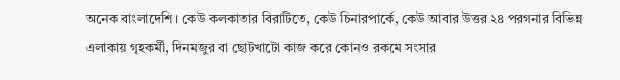অনেক বাংলাদেশি। কেউ কলকাতার বিরাটিতে, কেউ চিনারপার্কে, কেউ আবার উত্তর ২৪ পরগনার বিভিন্ন এলাকায় গৃহকর্মী, দিনমজুর বা ছোটখাটো কাজ করে কোনও রকমে সংসার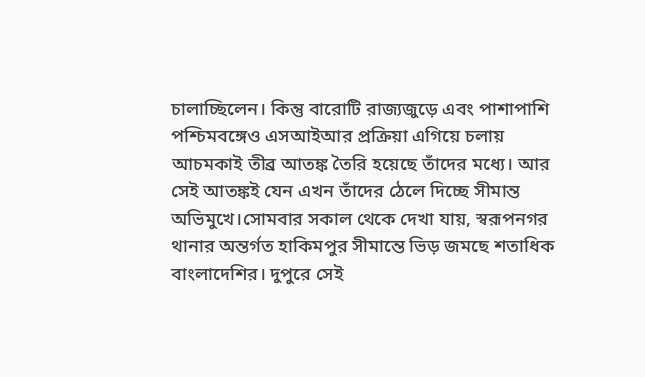চালাচ্ছিলেন। কিন্তু বারোটি রাজ্যজুড়ে এবং পাশাপাশি পশ্চিমবঙ্গেও এসআইআর প্রক্রিয়া এগিয়ে চলায় আচমকাই তীব্র আতঙ্ক তৈরি হয়েছে তাঁদের মধ্যে। আর সেই আতঙ্কই যেন এখন তাঁদের ঠেলে দিচ্ছে সীমান্ত অভিমুখে।সোমবার সকাল থেকে দেখা যায়, স্বরূপনগর থানার অন্তর্গত হাকিমপুর সীমান্তে ভিড় জমছে শতাধিক বাংলাদেশির। দুপুরে সেই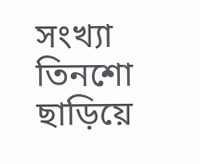সংখ্যা তিনশো ছাড়িয়ে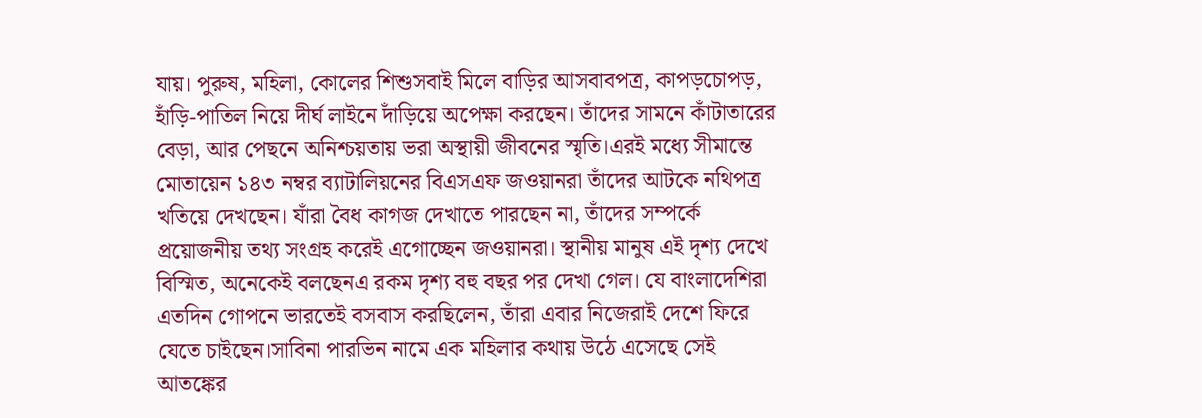যায়। পুরুষ, মহিলা, কোলের শিশুসবাই মিলে বাড়ির আসবাবপত্র, কাপড়চোপড়, হাঁড়ি-পাতিল নিয়ে দীর্ঘ লাইনে দাঁড়িয়ে অপেক্ষা করছেন। তাঁদের সামনে কাঁটাতারের বেড়া, আর পেছনে অনিশ্চয়তায় ভরা অস্থায়ী জীবনের স্মৃতি।এরই মধ্যে সীমান্তে মোতায়েন ১৪৩ নম্বর ব্যাটালিয়নের বিএসএফ জওয়ানরা তাঁদের আটকে নথিপত্র খতিয়ে দেখছেন। যাঁরা বৈধ কাগজ দেখাতে পারছেন না, তাঁদের সম্পর্কে প্রয়োজনীয় তথ্য সংগ্রহ করেই এগোচ্ছেন জওয়ানরা। স্থানীয় মানুষ এই দৃশ্য দেখে বিস্মিত, অনেকেই বলছেনএ রকম দৃশ্য বহু বছর পর দেখা গেল। যে বাংলাদেশিরা এতদিন গোপনে ভারতেই বসবাস করছিলেন, তাঁরা এবার নিজেরাই দেশে ফিরে যেতে চাইছেন।সাবিনা পারভিন নামে এক মহিলার কথায় উঠে এসেছে সেই আতঙ্কের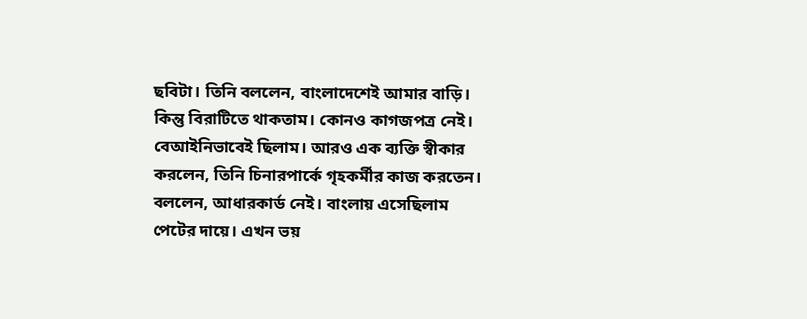ছবিটা। তিনি বললেন, বাংলাদেশেই আমার বাড়ি। কিন্তু বিরাটিতে থাকতাম। কোনও কাগজপত্র নেই। বেআইনিভাবেই ছিলাম। আরও এক ব্যক্তি স্বীকার করলেন, তিনি চিনারপার্কে গৃহকর্মীর কাজ করতেন। বললেন, আধারকার্ড নেই। বাংলায় এসেছিলাম পেটের দায়ে। এখন ভয়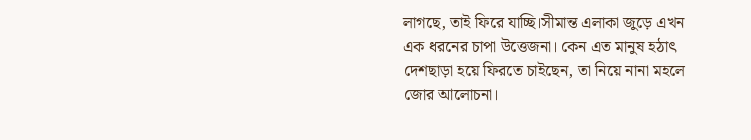লাগছে, তাই ফিরে যাচ্ছি।সীমান্ত এলাকা জুড়ে এখন এক ধরনের চাপা উত্তেজনা। কেন এত মানুষ হঠাৎ দেশছাড়া হয়ে ফিরতে চাইছেন, তা নিয়ে নানা মহলে জোর আলোচনা।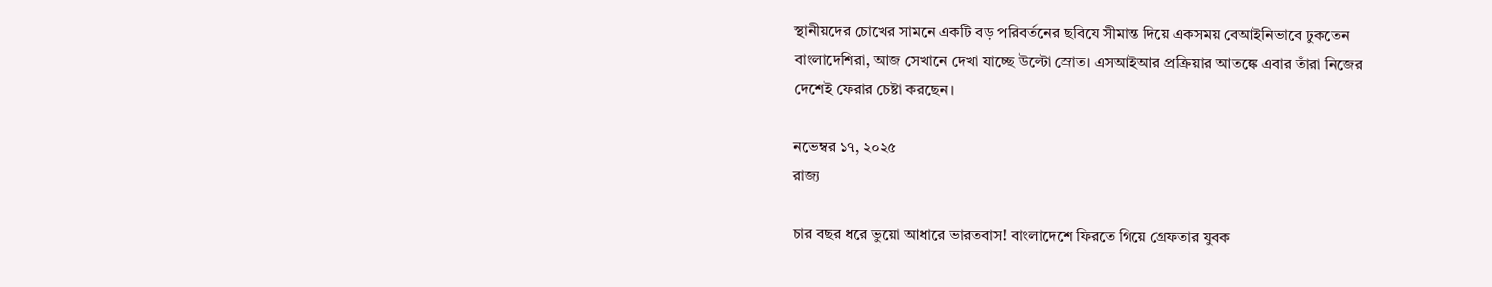স্থানীয়দের চোখের সামনে একটি বড় পরিবর্তনের ছবিযে সীমান্ত দিয়ে একসময় বেআইনিভাবে ঢুকতেন বাংলাদেশিরা, আজ সেখানে দেখা যাচ্ছে উল্টো স্রোত। এসআইআর প্রক্রিয়ার আতঙ্কে এবার তাঁরা নিজের দেশেই ফেরার চেষ্টা করছেন।

নভেম্বর ১৭, ২০২৫
রাজ্য

চার বছর ধরে ভুয়ো আধারে ভারতবাস! বাংলাদেশে ফিরতে গিয়ে গ্রেফতার যুবক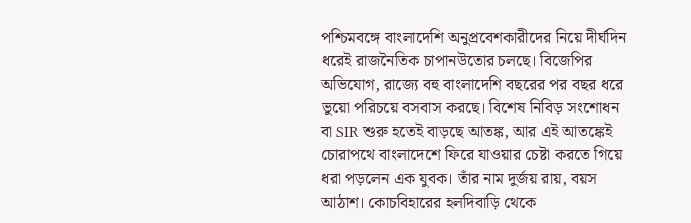পশ্চিমবঙ্গে বাংলাদেশি অনুপ্রবেশকারীদের নিয়ে দীর্ঘদিন ধরেই রাজনৈতিক চাপানউতোর চলছে। বিজেপির অভিযোগ, রাজ্যে বহু বাংলাদেশি বছরের পর বছর ধরে ভুয়ো পরিচয়ে বসবাস করছে। বিশেষ নিবিড় সংশোধন বা SIR শুরু হতেই বাড়ছে আতঙ্ক, আর এই আতঙ্কেই চোরাপথে বাংলাদেশে ফিরে যাওয়ার চেষ্টা করতে গিয়ে ধরা পড়লেন এক যুবক। তাঁর নাম দুর্জয় রায়, বয়স আঠাশ। কোচবিহারের হলদিবাড়ি থেকে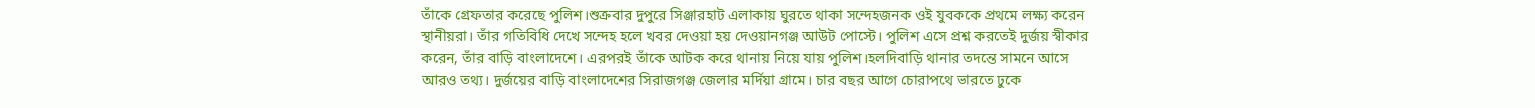তাঁকে গ্রেফতার করেছে পুলিশ।শুক্রবার দুপুরে সিঞ্জারহাট এলাকায় ঘুরতে থাকা সন্দেহজনক ওই যুবককে প্রথমে লক্ষ্য করেন স্থানীয়রা। তাঁর গতিবিধি দেখে সন্দেহ হলে খবর দেওয়া হয় দেওয়ানগঞ্জ আউট পোস্টে। পুলিশ এসে প্রশ্ন করতেই দুর্জয় স্বীকার করেন, তাঁর বাড়ি বাংলাদেশে। এরপরই তাঁকে আটক করে থানায় নিয়ে যায় পুলিশ।হলদিবাড়ি থানার তদন্তে সামনে আসে আরও তথ্য। দুর্জয়ের বাড়ি বাংলাদেশের সিরাজগঞ্জ জেলার মর্দিয়া গ্রামে। চার বছর আগে চোরাপথে ভারতে ঢুকে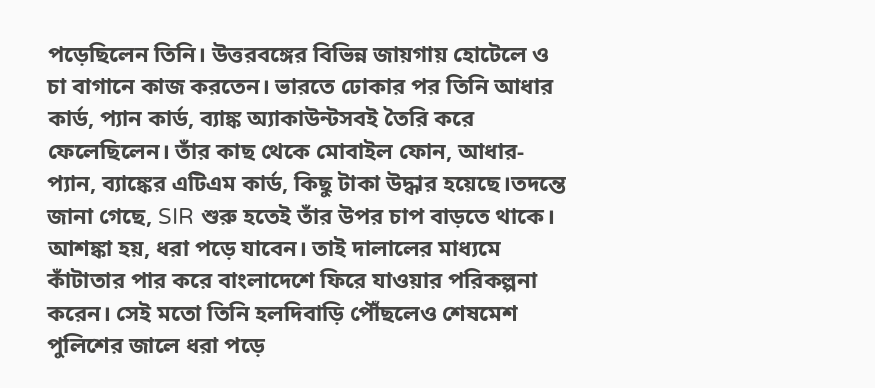পড়েছিলেন তিনি। উত্তরবঙ্গের বিভিন্ন জায়গায় হোটেলে ও চা বাগানে কাজ করতেন। ভারতে ঢোকার পর তিনি আধার কার্ড, প্যান কার্ড, ব্যাঙ্ক অ্যাকাউন্টসবই তৈরি করে ফেলেছিলেন। তাঁর কাছ থেকে মোবাইল ফোন, আধার-প্যান, ব্যাঙ্কের এটিএম কার্ড, কিছু টাকা উদ্ধার হয়েছে।তদন্তে জানা গেছে, SIR শুরু হতেই তাঁর উপর চাপ বাড়তে থাকে। আশঙ্কা হয়, ধরা পড়ে যাবেন। তাই দালালের মাধ্যমে কাঁটাতার পার করে বাংলাদেশে ফিরে যাওয়ার পরিকল্পনা করেন। সেই মতো তিনি হলদিবাড়ি পৌঁছলেও শেষমেশ পুলিশের জালে ধরা পড়ে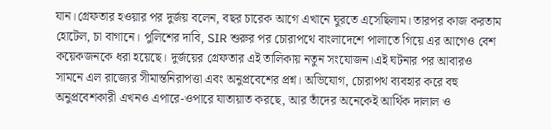যান।গ্রেফতার হওয়ার পর দুর্জয় বলেন, বছর চারেক আগে এখানে ঘুরতে এসেছিলাম। তারপর কাজ করতাম হোটেল, চা বাগানে। পুলিশের দাবি, SIR শুরুর পর চোরাপথে বাংলাদেশে পালাতে গিয়ে এর আগেও বেশ কয়েকজনকে ধরা হয়েছে। দুর্জয়ের গ্রেফতার এই তালিকায় নতুন সংযোজন।এই ঘটনার পর আবারও সামনে এল রাজ্যের সীমান্তনিরাপত্তা এবং অনুপ্রবেশের প্রশ্ন। অভিযোগ, চোরাপথ ব্যবহার করে বহু অনুপ্রবেশকারী এখনও এপারে-ওপারে যাতায়াত করছে, আর তাঁদের অনেকেই আর্থিক দালাল ও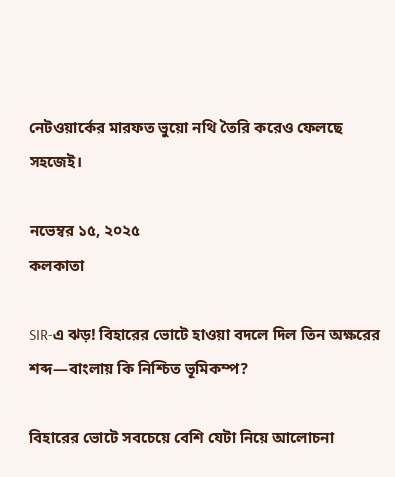নেটওয়ার্কের মারফত ভুয়ো নথি তৈরি করেও ফেলছে সহজেই।

নভেম্বর ১৫, ২০২৫
কলকাতা

SIR-এ ঝড়! বিহারের ভোটে হাওয়া বদলে দিল তিন অক্ষরের শব্দ—বাংলায় কি নিশ্চিত ভূমিকম্প?

বিহারের ভোটে সবচেয়ে বেশি যেটা নিয়ে আলোচনা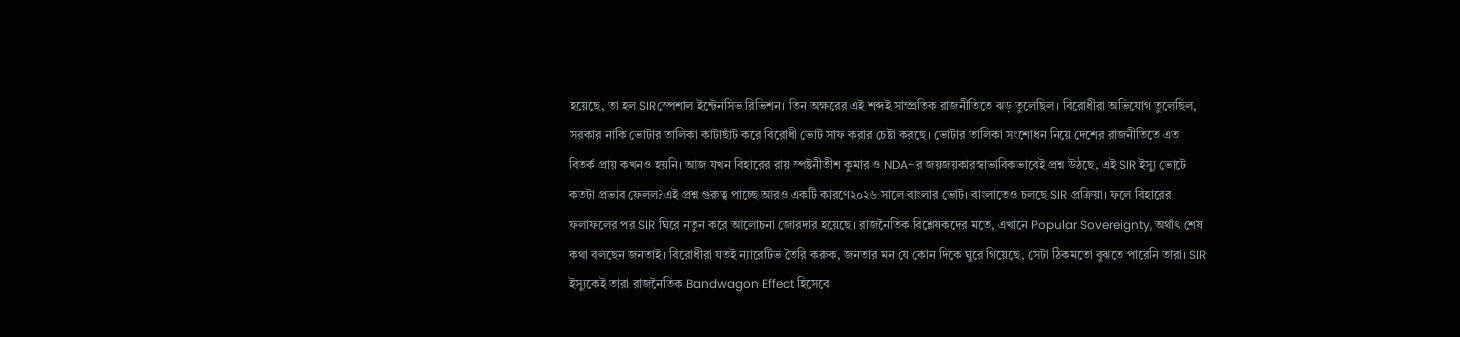হয়েছে, তা হল SIRস্পেশাল ইন্টেনসিভ রিভিশন। তিন অক্ষরের এই শব্দই সাম্প্রতিক রাজনীতিতে ঝড় তুলেছিল। বিরোধীরা অভিযোগ তুলেছিল, সরকার নাকি ভোটার তালিকা কাটাছাঁট করে বিরোধী ভোট সাফ করার চেষ্টা করছে। ভোটার তালিকা সংশোধন নিয়ে দেশের রাজনীতিতে এত বিতর্ক প্রায় কখনও হয়নি। আজ যখন বিহারের রায় স্পষ্টনীতীশ কুমার ও NDA-র জয়জয়কারস্বাভাবিকভাবেই প্রশ্ন উঠছে, এই SIR ইস্যু ভোটে কতটা প্রভাব ফেলল?এই প্রশ্ন গুরুত্ব পাচ্ছে আরও একটি কারণে২০২৬ সালে বাংলার ভোট। বাংলাতেও চলছে SIR প্রক্রিয়া। ফলে বিহারের ফলাফলের পর SIR ঘিরে নতুন করে আলোচনা জোরদার হয়েছে। রাজনৈতিক বিশ্লেষকদের মতে, এখানে Popular Sovereignty, অর্থাৎ শেষ কথা বলছেন জনতাই। বিরোধীরা যতই ন্যারেটিভ তৈরি করুক, জনতার মন যে কোন দিকে ঘুরে গিয়েছে, সেটা ঠিকমতো বুঝতে পারেনি তারা। SIR ইস্যুকেই তারা রাজনৈতিক Bandwagon Effect হিসেবে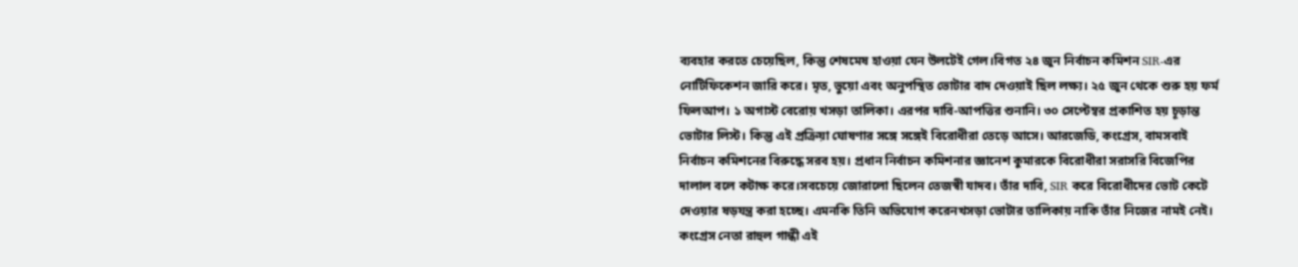ব্যবহার করতে চেয়েছিল, কিন্তু শেষমেষ হাওয়া যেন উলটেই গেল।বিগত ২৪ জুন নির্বাচন কমিশন SIR-এর নোটিফিকেশন জারি করে। মৃত, ভুয়ো এবং অনুপস্থিত ভোটার বাদ দেওয়াই ছিল লক্ষ্য। ২৫ জুন থেকে শুরু হয় ফর্ম ফিলআপ। ১ অগাস্ট বেরোয় খসড়া তালিকা। এরপর দাবি-আপত্তির শুনানি। ৩০ সেপ্টেম্বর প্রকাশিত হয় চূড়ান্ত ভোটার লিস্ট। কিন্তু এই প্রক্রিয়া ঘোষণার সঙ্গে সঙ্গেই বিরোধীরা তেড়ে আসে। আরজেডি, কংগ্রেস, বামসবাই নির্বাচন কমিশনের বিরুদ্ধে সরব হয়। প্রধান নির্বাচন কমিশনার জ্ঞানেশ কুমারকে বিরোধীরা সরাসরি বিজেপির দালাল বলে কটাক্ষ করে।সবচেয়ে জোরালো ছিলেন তেজস্বী যাদব। তাঁর দাবি, SIR করে বিরোধীদের ভোট কেটে দেওয়ার ষড়যন্ত্র করা হচ্ছে। এমনকি তিনি অভিযোগ করেনখসড়া ভোটার তালিকায় নাকি তাঁর নিজের নামই নেই। কংগ্রেস নেতা রাহুল গান্ধী এই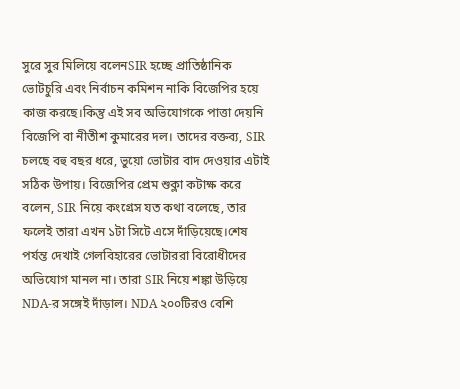সুরে সুর মিলিয়ে বলেনSIR হচ্ছে প্রাতিষ্ঠানিক ভোটচুরি এবং নির্বাচন কমিশন নাকি বিজেপির হয়ে কাজ করছে।কিন্তু এই সব অভিযোগকে পাত্তা দেয়নি বিজেপি বা নীতীশ কুমারের দল। তাদের বক্তব্য, SIR চলছে বহু বছর ধরে, ভুয়ো ভোটার বাদ দেওয়ার এটাই সঠিক উপায়। বিজেপির প্রেম শুক্লা কটাক্ষ করে বলেন, SIR নিয়ে কংগ্রেস যত কথা বলেছে, তার ফলেই তারা এখন ১টা সিটে এসে দাঁড়িয়েছে।শেষ পর্যন্ত দেখাই গেলবিহারের ভোটাররা বিরোধীদের অভিযোগ মানল না। তারা SIR নিয়ে শঙ্কা উড়িয়ে NDA-র সঙ্গেই দাঁড়াল। NDA ২০০টিরও বেশি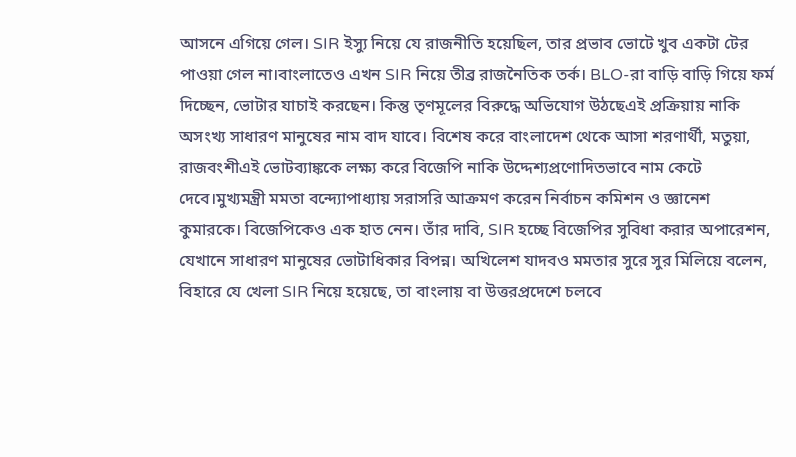আসনে এগিয়ে গেল। SIR ইস্যু নিয়ে যে রাজনীতি হয়েছিল, তার প্রভাব ভোটে খুব একটা টের পাওয়া গেল না।বাংলাতেও এখন SIR নিয়ে তীব্র রাজনৈতিক তর্ক। BLO-রা বাড়ি বাড়ি গিয়ে ফর্ম দিচ্ছেন, ভোটার যাচাই করছেন। কিন্তু তৃণমূলের বিরুদ্ধে অভিযোগ উঠছেএই প্রক্রিয়ায় নাকি অসংখ্য সাধারণ মানুষের নাম বাদ যাবে। বিশেষ করে বাংলাদেশ থেকে আসা শরণার্থী, মতুয়া, রাজবংশীএই ভোটব্যাঙ্ককে লক্ষ্য করে বিজেপি নাকি উদ্দেশ্যপ্রণোদিতভাবে নাম কেটে দেবে।মুখ্যমন্ত্রী মমতা বন্দ্যোপাধ্যায় সরাসরি আক্রমণ করেন নির্বাচন কমিশন ও জ্ঞানেশ কুমারকে। বিজেপিকেও এক হাত নেন। তাঁর দাবি, SIR হচ্ছে বিজেপির সুবিধা করার অপারেশন, যেখানে সাধারণ মানুষের ভোটাধিকার বিপন্ন। অখিলেশ যাদবও মমতার সুরে সুর মিলিয়ে বলেন, বিহারে যে খেলা SIR নিয়ে হয়েছে, তা বাংলায় বা উত্তরপ্রদেশে চলবে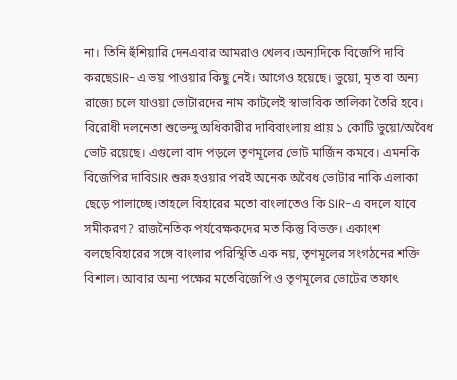না। তিনি হুঁশিয়ারি দেনএবার আমরাও খেলব।অন্যদিকে বিজেপি দাবি করছেSIR-এ ভয় পাওয়ার কিছু নেই। আগেও হয়েছে। ভুয়ো, মৃত বা অন্য রাজ্যে চলে যাওয়া ভোটারদের নাম কাটলেই স্বাভাবিক তালিকা তৈরি হবে। বিরোধী দলনেতা শুভেন্দু অধিকারীর দাবিবাংলায় প্রায় ১ কোটি ভুয়ো/অবৈধ ভোট রয়েছে। এগুলো বাদ পড়লে তৃণমূলের ভোট মার্জিন কমবে। এমনকি বিজেপির দাবিSIR শুরু হওয়ার পরই অনেক অবৈধ ভোটার নাকি এলাকা ছেড়ে পালাচ্ছে।তাহলে বিহারের মতো বাংলাতেও কি SIR-এ বদলে যাবে সমীকরণ? রাজনৈতিক পর্যবেক্ষকদের মত কিন্তু বিভক্ত। একাংশ বলছেবিহারের সঙ্গে বাংলার পরিস্থিতি এক নয়, তৃণমূলের সংগঠনের শক্তি বিশাল। আবার অন্য পক্ষের মতেবিজেপি ও তৃণমূলের ভোটের তফাৎ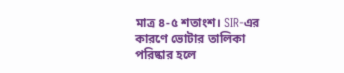মাত্র ৪-৫ শতাংশ। SIR-এর কারণে ভোটার তালিকা পরিষ্কার হলে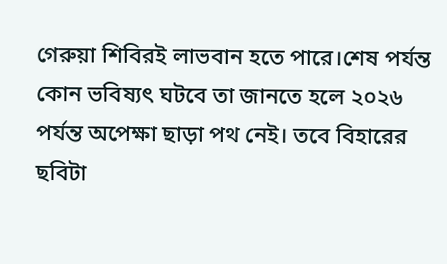গেরুয়া শিবিরই লাভবান হতে পারে।শেষ পর্যন্ত কোন ভবিষ্যৎ ঘটবে তা জানতে হলে ২০২৬ পর্যন্ত অপেক্ষা ছাড়া পথ নেই। তবে বিহারের ছবিটা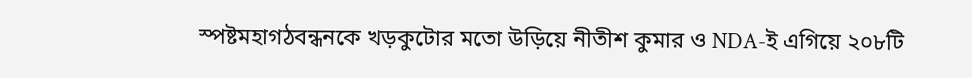স্পষ্টমহাগঠবন্ধনকে খড়কুটোর মতো উড়িয়ে নীতীশ কুমার ও NDA-ই এগিয়ে ২০৮টি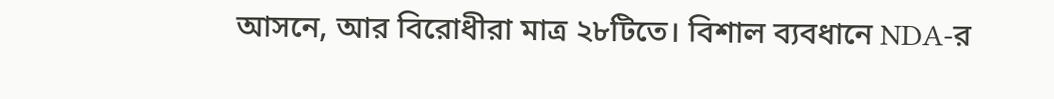আসনে, আর বিরোধীরা মাত্র ২৮টিতে। বিশাল ব্যবধানে NDA-র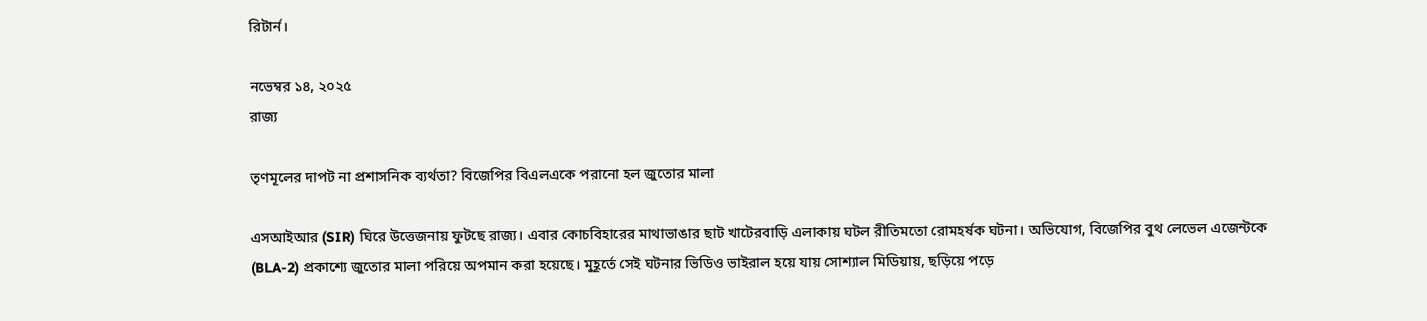রিটার্ন।

নভেম্বর ১৪, ২০২৫
রাজ্য

তৃণমূলের দাপট না প্রশাসনিক ব্যর্থতা? বিজেপির বিএলএকে পরানো হল জুতোর মালা

এসআইআর (SIR) ঘিরে উত্তেজনায় ফুটছে রাজ্য। এবার কোচবিহারের মাথাভাঙার ছাট খাটেরবাড়ি এলাকায় ঘটল রীতিমতো রোমহর্ষক ঘটনা। অভিযোগ, বিজেপির বুথ লেভেল এজেন্টকে (BLA-2) প্রকাশ্যে জুতোর মালা পরিয়ে অপমান করা হয়েছে। মুহূর্তে সেই ঘটনার ভিডিও ভাইরাল হয়ে যায় সোশ্যাল মিডিয়ায়, ছড়িয়ে পড়ে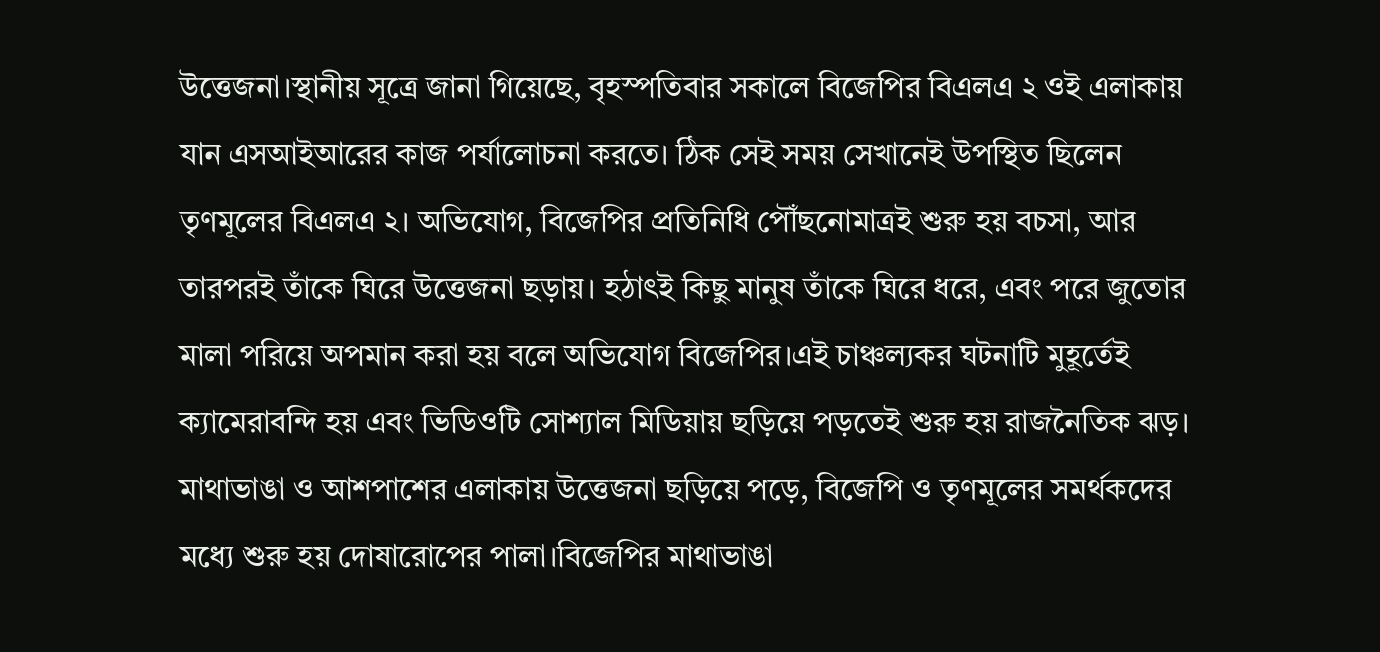উত্তেজনা।স্থানীয় সূত্রে জানা গিয়েছে, বৃহস্পতিবার সকালে বিজেপির বিএলএ ২ ওই এলাকায় যান এসআইআরের কাজ পর্যালোচনা করতে। ঠিক সেই সময় সেখানেই উপস্থিত ছিলেন তৃণমূলের বিএলএ ২। অভিযোগ, বিজেপির প্রতিনিধি পৌঁছনোমাত্রই শুরু হয় বচসা, আর তারপরই তাঁকে ঘিরে উত্তেজনা ছড়ায়। হঠাৎই কিছু মানুষ তাঁকে ঘিরে ধরে, এবং পরে জুতোর মালা পরিয়ে অপমান করা হয় বলে অভিযোগ বিজেপির।এই চাঞ্চল্যকর ঘটনাটি মুহূর্তেই ক্যামেরাবন্দি হয় এবং ভিডিওটি সোশ্যাল মিডিয়ায় ছড়িয়ে পড়তেই শুরু হয় রাজনৈতিক ঝড়। মাথাভাঙা ও আশপাশের এলাকায় উত্তেজনা ছড়িয়ে পড়ে, বিজেপি ও তৃণমূলের সমর্থকদের মধ্যে শুরু হয় দোষারোপের পালা।বিজেপির মাথাভাঙা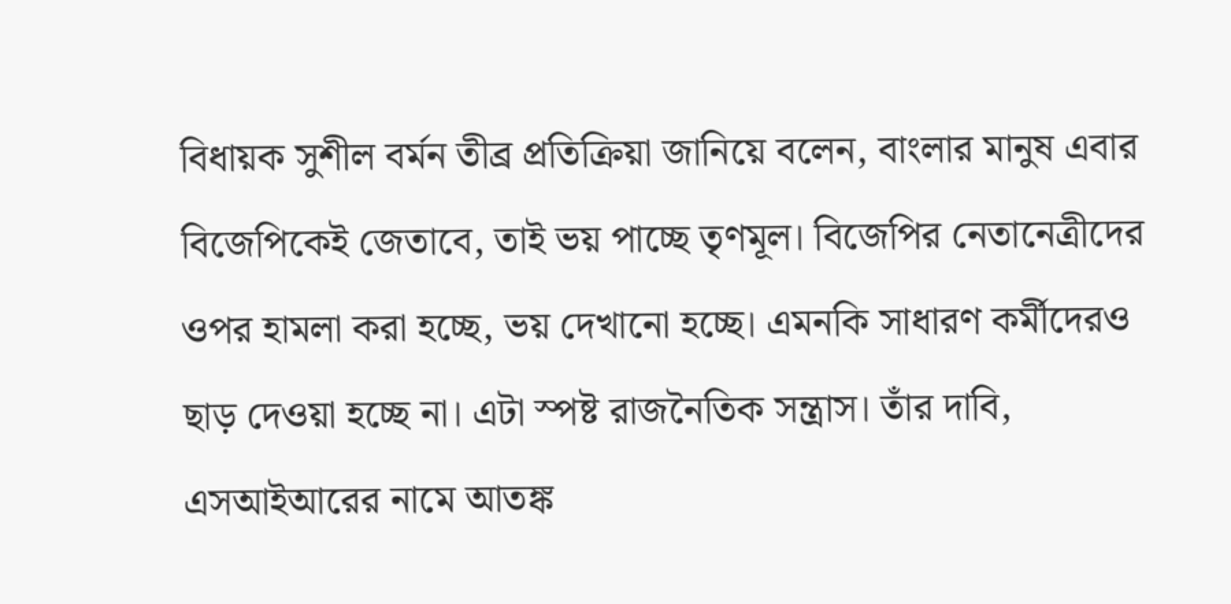বিধায়ক সুশীল বর্মন তীব্র প্রতিক্রিয়া জানিয়ে বলেন, বাংলার মানুষ এবার বিজেপিকেই জেতাবে, তাই ভয় পাচ্ছে তৃণমূল। বিজেপির নেতানেত্রীদের ওপর হামলা করা হচ্ছে, ভয় দেখানো হচ্ছে। এমনকি সাধারণ কর্মীদেরও ছাড় দেওয়া হচ্ছে না। এটা স্পষ্ট রাজনৈতিক সন্ত্রাস। তাঁর দাবি, এসআইআরের নামে আতঙ্ক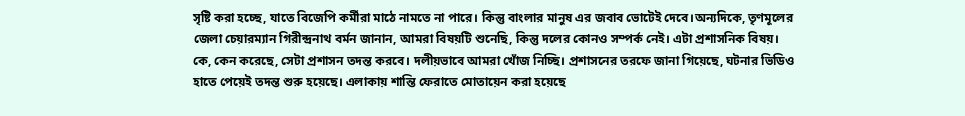সৃষ্টি করা হচ্ছে, যাতে বিজেপি কর্মীরা মাঠে নামতে না পারে। কিন্তু বাংলার মানুষ এর জবাব ভোটেই দেবে।অন্যদিকে, তৃণমূলের জেলা চেয়ারম্যান গিরীন্দ্রনাথ বর্মন জানান, আমরা বিষয়টি শুনেছি, কিন্তু দলের কোনও সম্পর্ক নেই। এটা প্রশাসনিক বিষয়। কে, কেন করেছে, সেটা প্রশাসন তদন্ত করবে। দলীয়ভাবে আমরা খোঁজ নিচ্ছি। প্রশাসনের তরফে জানা গিয়েছে, ঘটনার ভিডিও হাতে পেয়েই তদন্ত শুরু হয়েছে। এলাকায় শান্তি ফেরাতে মোতায়েন করা হয়েছে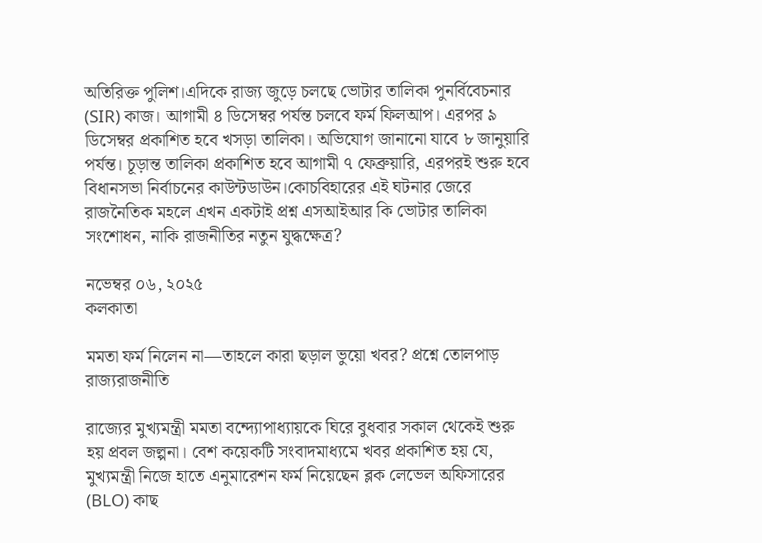অতিরিক্ত পুলিশ।এদিকে রাজ্য জুড়ে চলছে ভোটার তালিকা পুনর্বিবেচনার (SIR) কাজ। আগামী ৪ ডিসেম্বর পর্যন্ত চলবে ফর্ম ফিলআপ। এরপর ৯ ডিসেম্বর প্রকাশিত হবে খসড়া তালিকা। অভিযোগ জানানো যাবে ৮ জানুয়ারি পর্যন্ত। চূড়ান্ত তালিকা প্রকাশিত হবে আগামী ৭ ফেব্রুয়ারি, এরপরই শুরু হবে বিধানসভা নির্বাচনের কাউন্টডাউন।কোচবিহারের এই ঘটনার জেরে রাজনৈতিক মহলে এখন একটাই প্রশ্ন এসআইআর কি ভোটার তালিকা সংশোধন, নাকি রাজনীতির নতুন যুদ্ধক্ষেত্র?

নভেম্বর ০৬, ২০২৫
কলকাতা

মমতা ফর্ম নিলেন না—তাহলে কারা ছড়াল ভুয়ো খবর? প্রশ্নে তোলপাড় রাজ্যরাজনীতি

রাজ্যের মুখ্যমন্ত্রী মমতা বন্দ্যোপাধ্যায়কে ঘিরে বুধবার সকাল থেকেই শুরু হয় প্রবল জল্পনা। বেশ কয়েকটি সংবাদমাধ্যমে খবর প্রকাশিত হয় যে, মুখ্যমন্ত্রী নিজে হাতে এনুমারেশন ফর্ম নিয়েছেন ব্লক লেভেল অফিসারের (BLO) কাছ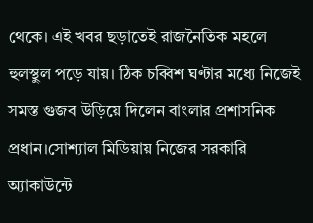থেকে। এই খবর ছড়াতেই রাজনৈতিক মহলে হুলস্থুল পড়ে যায়। ঠিক চব্বিশ ঘণ্টার মধ্যে নিজেই সমস্ত গুজব উড়িয়ে দিলেন বাংলার প্রশাসনিক প্রধান।সোশ্যাল মিডিয়ায় নিজের সরকারি অ্যাকাউন্টে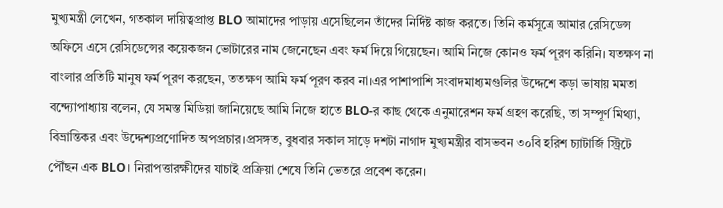মুখ্যমন্ত্রী লেখেন, গতকাল দায়িত্বপ্রাপ্ত BLO আমাদের পাড়ায় এসেছিলেন তাঁদের নির্দিষ্ট কাজ করতে। তিনি কর্মসূত্রে আমার রেসিডেন্স অফিসে এসে রেসিডেন্সের কয়েকজন ভোটারের নাম জেনেছেন এবং ফর্ম দিয়ে গিয়েছেন। আমি নিজে কোনও ফর্ম পূরণ করিনি। যতক্ষণ না বাংলার প্রতিটি মানুষ ফর্ম পূরণ করছেন, ততক্ষণ আমি ফর্ম পূরণ করব না।এর পাশাপাশি সংবাদমাধ্যমগুলির উদ্দেশে কড়া ভাষায় মমতা বন্দ্যোপাধ্যায় বলেন, যে সমস্ত মিডিয়া জানিয়েছে আমি নিজে হাতে BLO-র কাছ থেকে এনুমারেশন ফর্ম গ্রহণ করেছি, তা সম্পূর্ণ মিথ্যা, বিভ্রান্তিকর এবং উদ্দেশ্যপ্রণোদিত অপপ্রচার।প্রসঙ্গত, বুধবার সকাল সাড়ে দশটা নাগাদ মুখ্যমন্ত্রীর বাসভবন ৩০বি হরিশ চ্যাটার্জি স্ট্রিটে পৌঁছন এক BLO। নিরাপত্তারক্ষীদের যাচাই প্রক্রিয়া শেষে তিনি ভেতরে প্রবেশ করেন।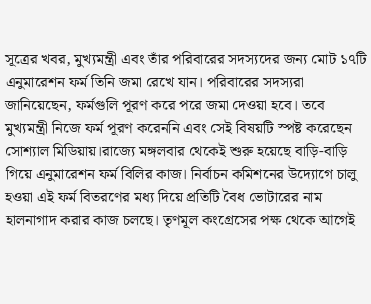সূত্রের খবর, মুখ্যমন্ত্রী এবং তাঁর পরিবারের সদস্যদের জন্য মোট ১৭টি এনুমারেশন ফর্ম তিনি জমা রেখে যান। পরিবারের সদস্যরা জানিয়েছেন, ফর্মগুলি পূরণ করে পরে জমা দেওয়া হবে। তবে মুখ্যমন্ত্রী নিজে ফর্ম পূরণ করেননি এবং সেই বিষয়টি স্পষ্ট করেছেন সোশ্যাল মিডিয়ায়।রাজ্যে মঙ্গলবার থেকেই শুরু হয়েছে বাড়ি-বাড়ি গিয়ে এনুমারেশন ফর্ম বিলির কাজ। নির্বাচন কমিশনের উদ্যোগে চালু হওয়া এই ফর্ম বিতরণের মধ্য দিয়ে প্রতিটি বৈধ ভোটারের নাম হালনাগাদ করার কাজ চলছে। তৃণমূল কংগ্রেসের পক্ষ থেকে আগেই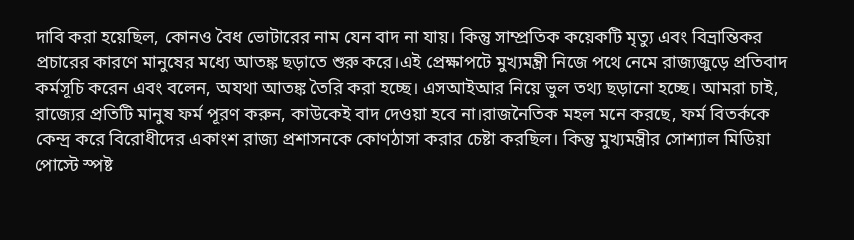দাবি করা হয়েছিল, কোনও বৈধ ভোটারের নাম যেন বাদ না যায়। কিন্তু সাম্প্রতিক কয়েকটি মৃত্যু এবং বিভ্রান্তিকর প্রচারের কারণে মানুষের মধ্যে আতঙ্ক ছড়াতে শুরু করে।এই প্রেক্ষাপটে মুখ্যমন্ত্রী নিজে পথে নেমে রাজ্যজুড়ে প্রতিবাদ কর্মসূচি করেন এবং বলেন, অযথা আতঙ্ক তৈরি করা হচ্ছে। এসআইআর নিয়ে ভুল তথ্য ছড়ানো হচ্ছে। আমরা চাই, রাজ্যের প্রতিটি মানুষ ফর্ম পূরণ করুন, কাউকেই বাদ দেওয়া হবে না।রাজনৈতিক মহল মনে করছে, ফর্ম বিতর্ককে কেন্দ্র করে বিরোধীদের একাংশ রাজ্য প্রশাসনকে কোণঠাসা করার চেষ্টা করছিল। কিন্তু মুখ্যমন্ত্রীর সোশ্যাল মিডিয়া পোস্টে স্পষ্ট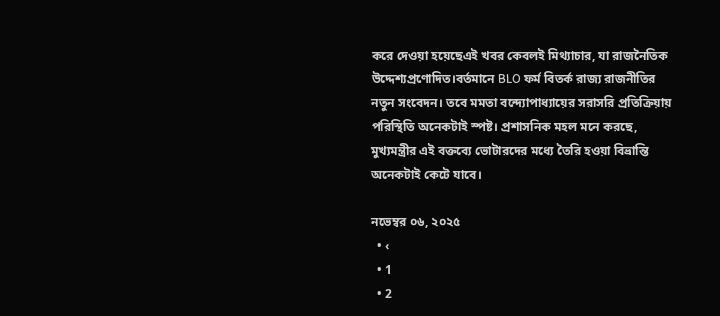করে দেওয়া হয়েছেএই খবর কেবলই মিথ্যাচার, যা রাজনৈতিক উদ্দেশ্যপ্রণোদিত।বর্তমানে BLO ফর্ম বিতর্ক রাজ্য রাজনীতির নতুন সংবেদন। তবে মমতা বন্দ্যোপাধ্যায়ের সরাসরি প্রতিক্রিয়ায় পরিস্থিতি অনেকটাই স্পষ্ট। প্রশাসনিক মহল মনে করছে, মুখ্যমন্ত্রীর এই বক্তব্যে ভোটারদের মধ্যে তৈরি হওয়া বিভ্রান্তি অনেকটাই কেটে যাবে।

নভেম্বর ০৬, ২০২৫
  • ‹
  • 1
  • 2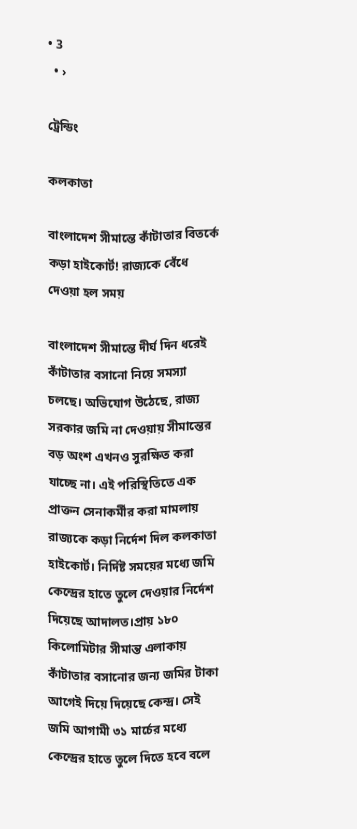• 3
  • ›

ট্রেন্ডিং

কলকাতা

বাংলাদেশ সীমান্তে কাঁটাতার বিতর্কে কড়া হাইকোর্ট! রাজ্যকে বেঁধে দেওয়া হল সময়

বাংলাদেশ সীমান্তে দীর্ঘ দিন ধরেই কাঁটাতার বসানো নিয়ে সমস্যা চলছে। অভিযোগ উঠেছে, রাজ্য সরকার জমি না দেওয়ায় সীমান্তের বড় অংশ এখনও সুরক্ষিত করা যাচ্ছে না। এই পরিস্থিতিতে এক প্রাক্তন সেনাকর্মীর করা মামলায় রাজ্যকে কড়া নির্দেশ দিল কলকাতা হাইকোর্ট। নির্দিষ্ট সময়ের মধ্যে জমি কেন্দ্রের হাতে তুলে দেওয়ার নির্দেশ দিয়েছে আদালত।প্রায় ১৮০ কিলোমিটার সীমান্ত এলাকায় কাঁটাতার বসানোর জন্য জমির টাকা আগেই দিয়ে দিয়েছে কেন্দ্র। সেই জমি আগামী ৩১ মার্চের মধ্যে কেন্দ্রের হাতে তুলে দিতে হবে বলে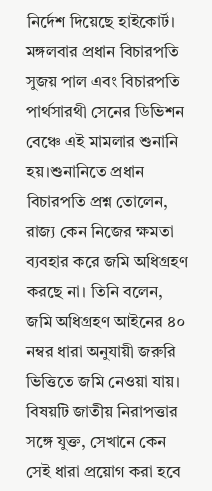নির্দেশ দিয়েছে হাইকোর্ট। মঙ্গলবার প্রধান বিচারপতি সুজয় পাল এবং বিচারপতি পার্থসারথী সেনের ডিভিশন বেঞ্চে এই মামলার শুনানি হয়।শুনানিতে প্রধান বিচারপতি প্রশ্ন তোলেন, রাজ্য কেন নিজের ক্ষমতা ব্যবহার করে জমি অধিগ্রহণ করছে না। তিনি বলেন, জমি অধিগ্রহণ আইনের ৪০ নম্বর ধারা অনুযায়ী জরুরি ভিত্তিতে জমি নেওয়া যায়। বিষয়টি জাতীয় নিরাপত্তার সঙ্গে যুক্ত, সেখানে কেন সেই ধারা প্রয়োগ করা হবে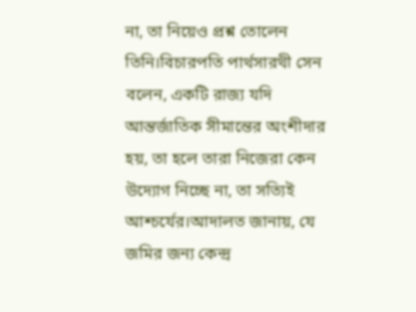না, তা নিয়েও প্রশ্ন তোলেন তিনি।বিচারপতি পার্থসারথী সেন বলেন, একটি রাজ্য যদি আন্তর্জাতিক সীমান্তের অংশীদার হয়, তা হলে তারা নিজেরা কেন উদ্যোগ নিচ্ছে না, তা সত্যিই আশ্চর্যের।আদালত জানায়, যে জমির জন্য কেন্দ্র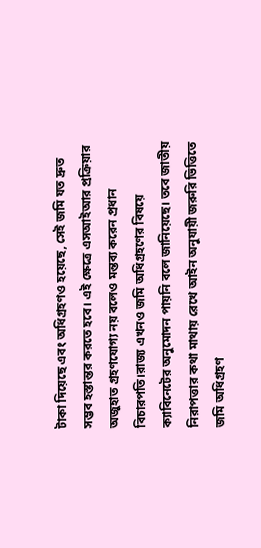টাকা দিয়েছে এবং অধিগ্রহণও হয়েছে, সেই জমি যত দ্রুত সম্ভব হস্তান্তর করতে হবে। এই ক্ষেত্রে এসআইআর প্রক্রিয়ার অজুহাত গ্রহণযোগ্য নয় বলেও মন্তব্য করেন প্রধান বিচারপতি।রাজ্য এখনও জমি অধিগ্রহণের বিষয়ে ক্যাবিনেটের অনুমোদন পায়নি বলে জানিয়েছে। তবে জাতীয় নিরাপত্তার কথা মাথায় রেখে আইন অনুযায়ী জরুরি ভিত্তিতে জমি অধিগ্রহণ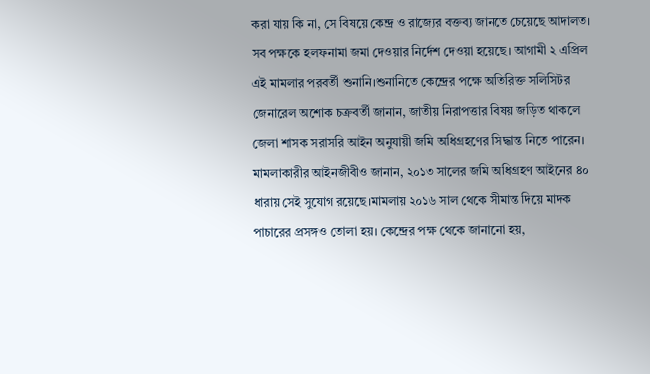করা যায় কি না, সে বিষয়ে কেন্দ্র ও রাজ্যের বক্তব্য জানতে চেয়েছে আদালত। সব পক্ষকে হলফনামা জমা দেওয়ার নির্দেশ দেওয়া হয়েছে। আগামী ২ এপ্রিল এই মামলার পরবর্তী শুনানি।শুনানিতে কেন্দ্রের পক্ষে অতিরিক্ত সলিসিটর জেনারেল অশোক চক্রবর্তী জানান, জাতীয় নিরাপত্তার বিষয় জড়িত থাকলে জেলা শাসক সরাসরি আইন অনুযায়ী জমি অধিগ্রহণের সিদ্ধান্ত নিতে পারেন। মামলাকারীর আইনজীবীও জানান, ২০১৩ সালের জমি অধিগ্রহণ আইনের ৪০ ধারায় সেই সুযোগ রয়েছে।মামলায় ২০১৬ সাল থেকে সীমান্ত দিয়ে মাদক পাচারের প্রসঙ্গও তোলা হয়। কেন্দ্রের পক্ষ থেকে জানানো হয়,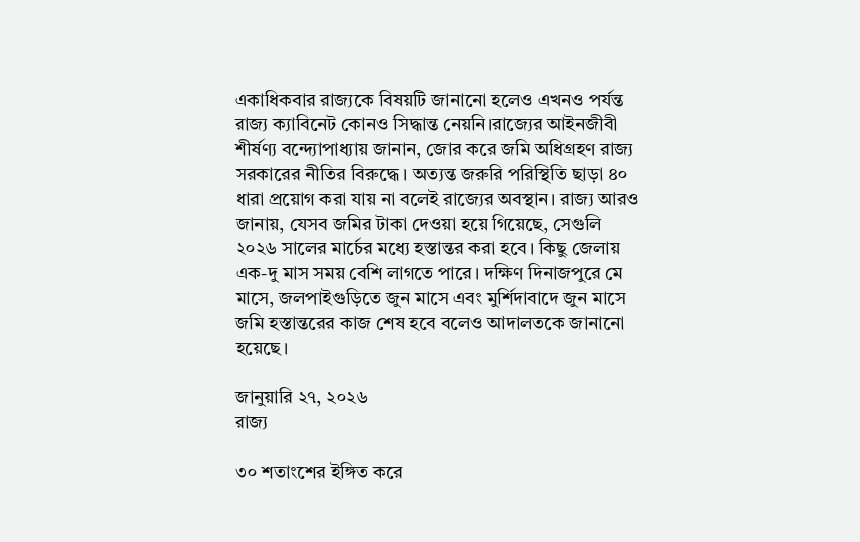একাধিকবার রাজ্যকে বিষয়টি জানানো হলেও এখনও পর্যন্ত রাজ্য ক্যাবিনেট কোনও সিদ্ধান্ত নেয়নি।রাজ্যের আইনজীবী শীর্ষণ্য বন্দ্যোপাধ্যায় জানান, জোর করে জমি অধিগ্রহণ রাজ্য সরকারের নীতির বিরুদ্ধে। অত্যন্ত জরুরি পরিস্থিতি ছাড়া ৪০ ধারা প্রয়োগ করা যায় না বলেই রাজ্যের অবস্থান। রাজ্য আরও জানায়, যেসব জমির টাকা দেওয়া হয়ে গিয়েছে, সেগুলি ২০২৬ সালের মার্চের মধ্যে হস্তান্তর করা হবে। কিছু জেলায় এক-দু মাস সময় বেশি লাগতে পারে। দক্ষিণ দিনাজপুরে মে মাসে, জলপাইগুড়িতে জুন মাসে এবং মুর্শিদাবাদে জুন মাসে জমি হস্তান্তরের কাজ শেষ হবে বলেও আদালতকে জানানো হয়েছে।

জানুয়ারি ২৭, ২০২৬
রাজ্য

৩০ শতাংশের ইঙ্গিত করে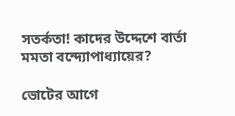সতর্কতা! কাদের উদ্দেশে বার্তা মমতা বন্দ্যোপাধ্যায়ের?

ভোটের আগে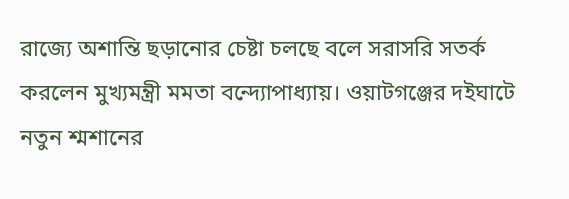রাজ্যে অশান্তি ছড়ানোর চেষ্টা চলছে বলে সরাসরি সতর্ক করলেন মুখ্যমন্ত্রী মমতা বন্দ্যোপাধ্যায়। ওয়াটগঞ্জের দইঘাটে নতুন শ্মশানের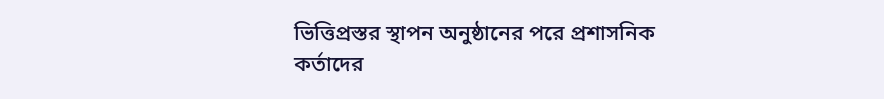ভিত্তিপ্রস্তর স্থাপন অনুষ্ঠানের পরে প্রশাসনিক কর্তাদের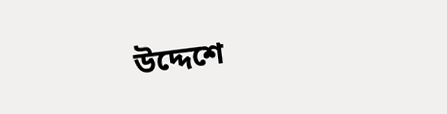উদ্দেশে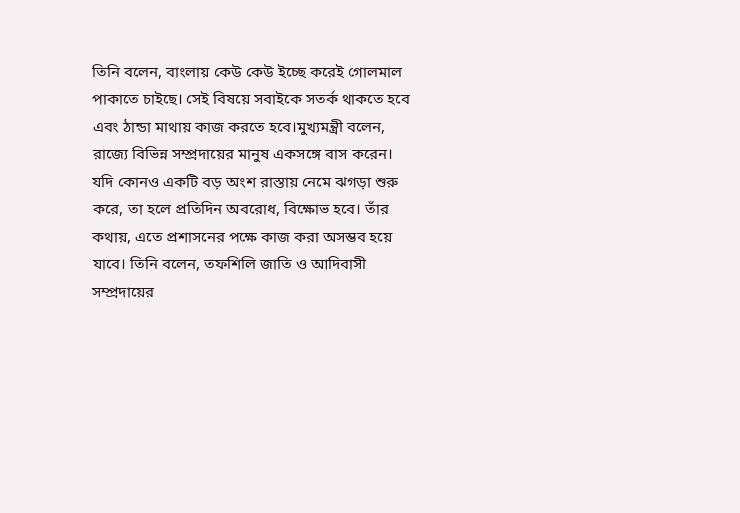তিনি বলেন, বাংলায় কেউ কেউ ইচ্ছে করেই গোলমাল পাকাতে চাইছে। সেই বিষয়ে সবাইকে সতর্ক থাকতে হবে এবং ঠান্ডা মাথায় কাজ করতে হবে।মুখ্যমন্ত্রী বলেন, রাজ্যে বিভিন্ন সম্প্রদায়ের মানুষ একসঙ্গে বাস করেন। যদি কোনও একটি বড় অংশ রাস্তায় নেমে ঝগড়া শুরু করে, তা হলে প্রতিদিন অবরোধ, বিক্ষোভ হবে। তাঁর কথায়, এতে প্রশাসনের পক্ষে কাজ করা অসম্ভব হয়ে যাবে। তিনি বলেন, তফশিলি জাতি ও আদিবাসী সম্প্রদায়ের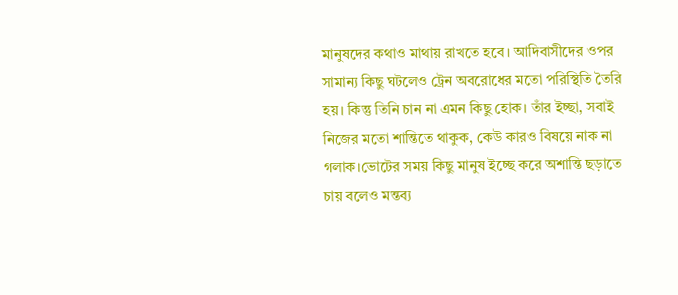মানুষদের কথাও মাথায় রাখতে হবে। আদিবাসীদের ওপর সামান্য কিছু ঘটলেও ট্রেন অবরোধের মতো পরিস্থিতি তৈরি হয়। কিন্তু তিনি চান না এমন কিছু হোক। তাঁর ইচ্ছা, সবাই নিজের মতো শান্তিতে থাকুক, কেউ কারও বিষয়ে নাক না গলাক।ভোটের সময় কিছু মানুষ ইচ্ছে করে অশান্তি ছড়াতে চায় বলেও মন্তব্য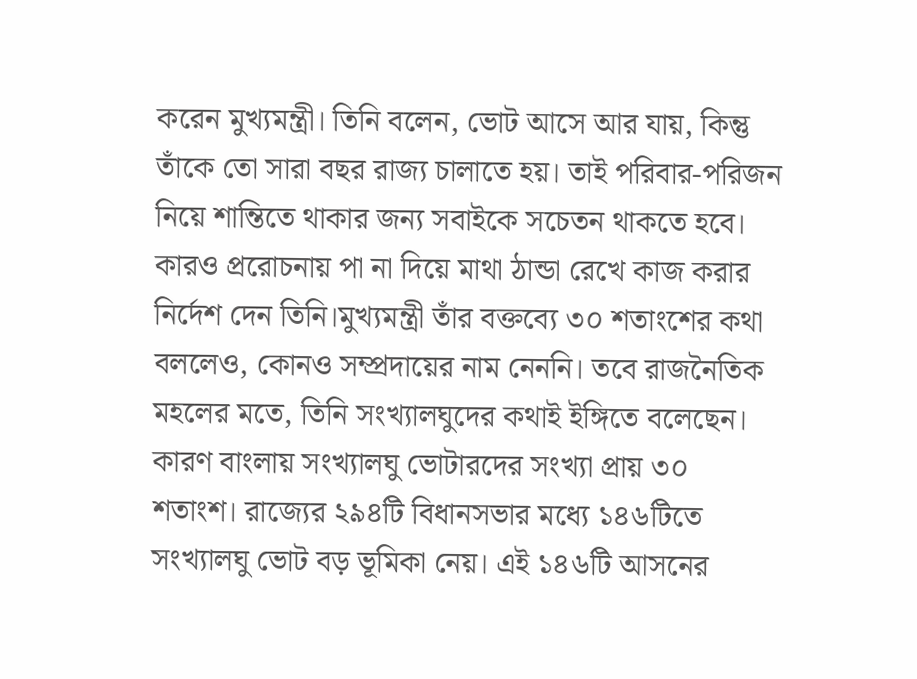করেন মুখ্যমন্ত্রী। তিনি বলেন, ভোট আসে আর যায়, কিন্তু তাঁকে তো সারা বছর রাজ্য চালাতে হয়। তাই পরিবার-পরিজন নিয়ে শান্তিতে থাকার জন্য সবাইকে সচেতন থাকতে হবে। কারও প্ররোচনায় পা না দিয়ে মাথা ঠান্ডা রেখে কাজ করার নির্দেশ দেন তিনি।মুখ্যমন্ত্রী তাঁর বক্তব্যে ৩০ শতাংশের কথা বললেও, কোনও সম্প্রদায়ের নাম নেননি। তবে রাজনৈতিক মহলের মতে, তিনি সংখ্যালঘুদের কথাই ইঙ্গিতে বলেছেন। কারণ বাংলায় সংখ্যালঘু ভোটারদের সংখ্যা প্রায় ৩০ শতাংশ। রাজ্যের ২৯৪টি বিধানসভার মধ্যে ১৪৬টিতে সংখ্যালঘু ভোট বড় ভূমিকা নেয়। এই ১৪৬টি আসনের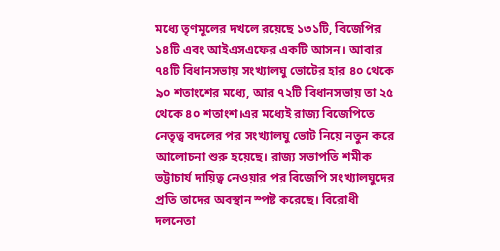মধ্যে তৃণমূলের দখলে রয়েছে ১৩১টি, বিজেপির ১৪টি এবং আইএসএফের একটি আসন। আবার ৭৪টি বিধানসভায় সংখ্যালঘু ভোটের হার ৪০ থেকে ৯০ শতাংশের মধ্যে, আর ৭২টি বিধানসভায় তা ২৫ থেকে ৪০ শতাংশ।এর মধ্যেই রাজ্য বিজেপিতে নেতৃত্ব বদলের পর সংখ্যালঘু ভোট নিয়ে নতুন করে আলোচনা শুরু হয়েছে। রাজ্য সভাপতি শমীক ভট্টাচার্য দায়িত্ব নেওয়ার পর বিজেপি সংখ্যালঘুদের প্রতি তাদের অবস্থান স্পষ্ট করেছে। বিরোধী দলনেতা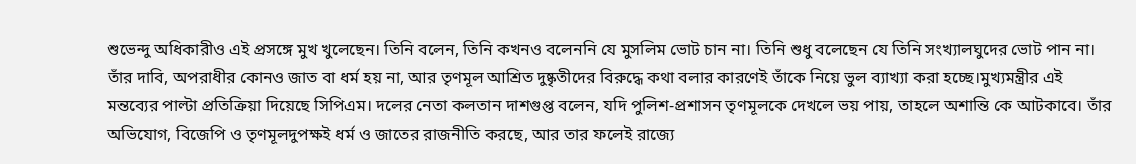শুভেন্দু অধিকারীও এই প্রসঙ্গে মুখ খুলেছেন। তিনি বলেন, তিনি কখনও বলেননি যে মুসলিম ভোট চান না। তিনি শুধু বলেছেন যে তিনি সংখ্যালঘুদের ভোট পান না। তাঁর দাবি, অপরাধীর কোনও জাত বা ধর্ম হয় না, আর তৃণমূল আশ্রিত দুষ্কৃতীদের বিরুদ্ধে কথা বলার কারণেই তাঁকে নিয়ে ভুল ব্যাখ্যা করা হচ্ছে।মুখ্যমন্ত্রীর এই মন্তব্যের পাল্টা প্রতিক্রিয়া দিয়েছে সিপিএম। দলের নেতা কলতান দাশগুপ্ত বলেন, যদি পুলিশ-প্রশাসন তৃণমূলকে দেখলে ভয় পায়, তাহলে অশান্তি কে আটকাবে। তাঁর অভিযোগ, বিজেপি ও তৃণমূলদুপক্ষই ধর্ম ও জাতের রাজনীতি করছে, আর তার ফলেই রাজ্যে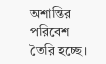অশান্তির পরিবেশ তৈরি হচ্ছে।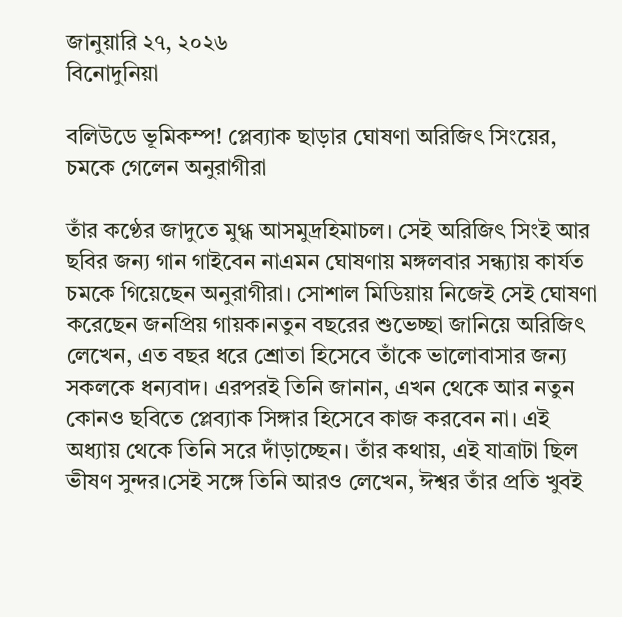জানুয়ারি ২৭, ২০২৬
বিনোদুনিয়া

বলিউডে ভূমিকম্প! প্লেব্যাক ছাড়ার ঘোষণা অরিজিৎ সিংয়ের, চমকে গেলেন অনুরাগীরা

তাঁর কণ্ঠের জাদুতে মুগ্ধ আসমুদ্রহিমাচল। সেই অরিজিৎ সিংই আর ছবির জন্য গান গাইবেন নাএমন ঘোষণায় মঙ্গলবার সন্ধ্যায় কার্যত চমকে গিয়েছেন অনুরাগীরা। সোশাল মিডিয়ায় নিজেই সেই ঘোষণা করেছেন জনপ্রিয় গায়ক।নতুন বছরের শুভেচ্ছা জানিয়ে অরিজিৎ লেখেন, এত বছর ধরে শ্রোতা হিসেবে তাঁকে ভালোবাসার জন্য সকলকে ধন্যবাদ। এরপরই তিনি জানান, এখন থেকে আর নতুন কোনও ছবিতে প্লেব্যাক সিঙ্গার হিসেবে কাজ করবেন না। এই অধ্যায় থেকে তিনি সরে দাঁড়াচ্ছেন। তাঁর কথায়, এই যাত্রাটা ছিল ভীষণ সুন্দর।সেই সঙ্গে তিনি আরও লেখেন, ঈশ্বর তাঁর প্রতি খুবই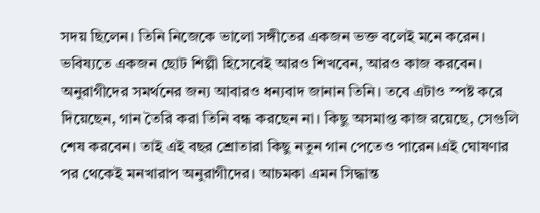সদয় ছিলেন। তিনি নিজেকে ভালো সঙ্গীতের একজন ভক্ত বলেই মনে করেন। ভবিষ্যতে একজন ছোট শিল্পী হিসেবেই আরও শিখবেন, আরও কাজ করবেন। অনুরাগীদের সমর্থনের জন্য আবারও ধন্যবাদ জানান তিনি। তবে এটাও স্পষ্ট করে দিয়েছেন, গান তৈরি করা তিনি বন্ধ করছেন না। কিছু অসমাপ্ত কাজ রয়েছে, সেগুলি শেষ করবেন। তাই এই বছর শ্রোতারা কিছু নতুন গান পেতেও পারেন।এই ঘোষণার পর থেকেই মনখারাপ অনুরাগীদের। আচমকা এমন সিদ্ধান্ত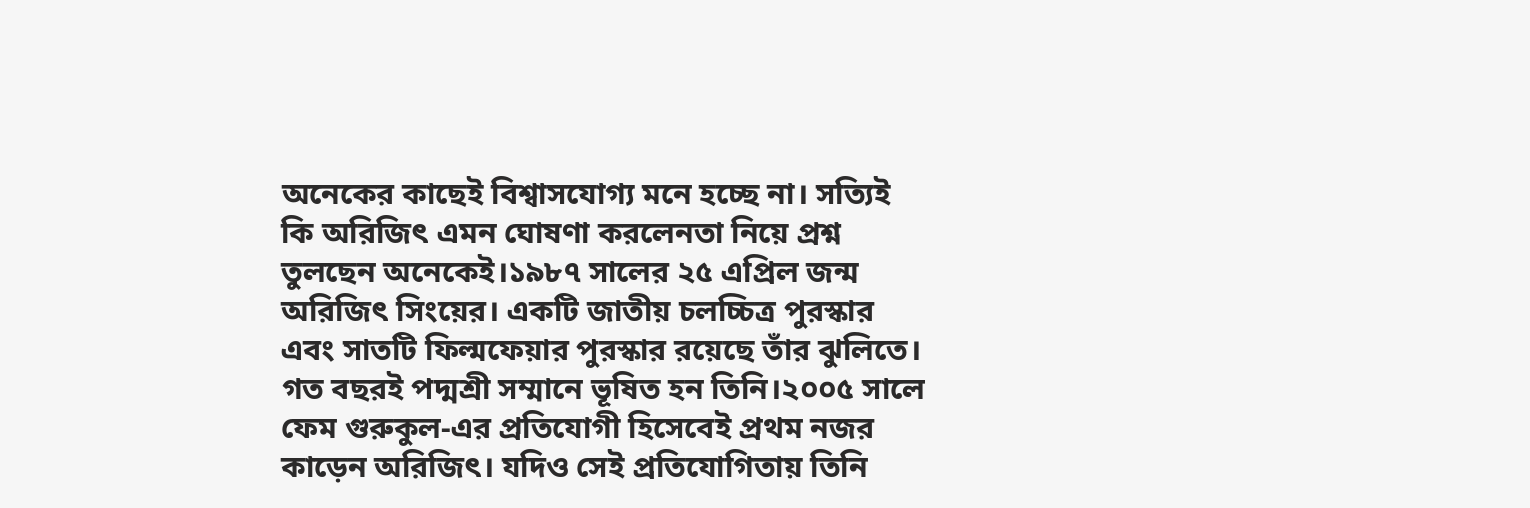অনেকের কাছেই বিশ্বাসযোগ্য মনে হচ্ছে না। সত্যিই কি অরিজিৎ এমন ঘোষণা করলেনতা নিয়ে প্রশ্ন তুলছেন অনেকেই।১৯৮৭ সালের ২৫ এপ্রিল জন্ম অরিজিৎ সিংয়ের। একটি জাতীয় চলচ্চিত্র পুরস্কার এবং সাতটি ফিল্মফেয়ার পুরস্কার রয়েছে তাঁর ঝুলিতে। গত বছরই পদ্মশ্রী সম্মানে ভূষিত হন তিনি।২০০৫ সালে ফেম গুরুকুল-এর প্রতিযোগী হিসেবেই প্রথম নজর কাড়েন অরিজিৎ। যদিও সেই প্রতিযোগিতায় তিনি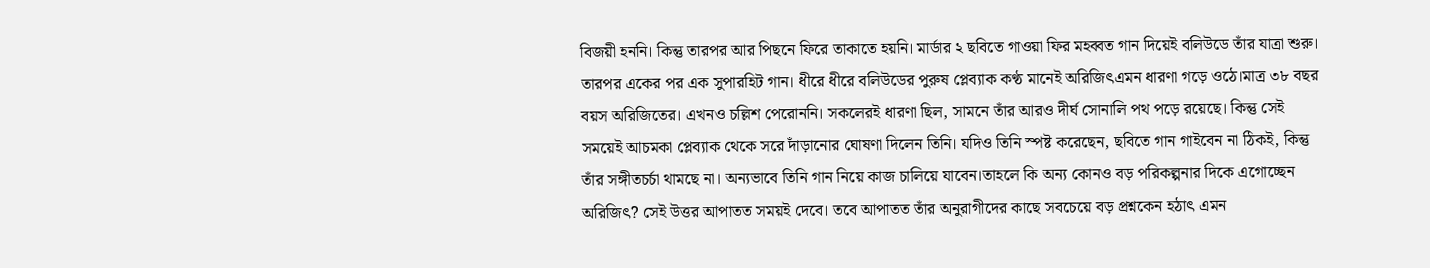বিজয়ী হননি। কিন্তু তারপর আর পিছনে ফিরে তাকাতে হয়নি। মার্ডার ২ ছবিতে গাওয়া ফির মহব্বত গান দিয়েই বলিউডে তাঁর যাত্রা শুরু। তারপর একের পর এক সুপারহিট গান। ধীরে ধীরে বলিউডের পুরুষ প্লেব্যাক কণ্ঠ মানেই অরিজিৎএমন ধারণা গড়ে ওঠে।মাত্র ৩৮ বছর বয়স অরিজিতের। এখনও চল্লিশ পেরোননি। সকলেরই ধারণা ছিল, সামনে তাঁর আরও দীর্ঘ সোনালি পথ পড়ে রয়েছে। কিন্তু সেই সময়েই আচমকা প্লেব্যাক থেকে সরে দাঁড়ানোর ঘোষণা দিলেন তিনি। যদিও তিনি স্পষ্ট করেছেন, ছবিতে গান গাইবেন না ঠিকই, কিন্তু তাঁর সঙ্গীতচর্চা থামছে না। অন্যভাবে তিনি গান নিয়ে কাজ চালিয়ে যাবেন।তাহলে কি অন্য কোনও বড় পরিকল্পনার দিকে এগোচ্ছেন অরিজিৎ? সেই উত্তর আপাতত সময়ই দেবে। তবে আপাতত তাঁর অনুরাগীদের কাছে সবচেয়ে বড় প্রশ্নকেন হঠাৎ এমন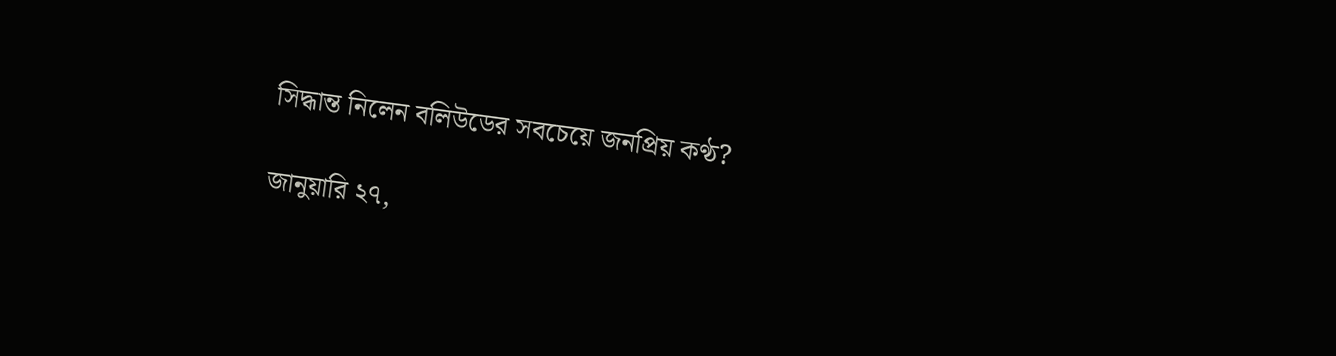সিদ্ধান্ত নিলেন বলিউডের সবচেয়ে জনপ্রিয় কণ্ঠ?

জানুয়ারি ২৭,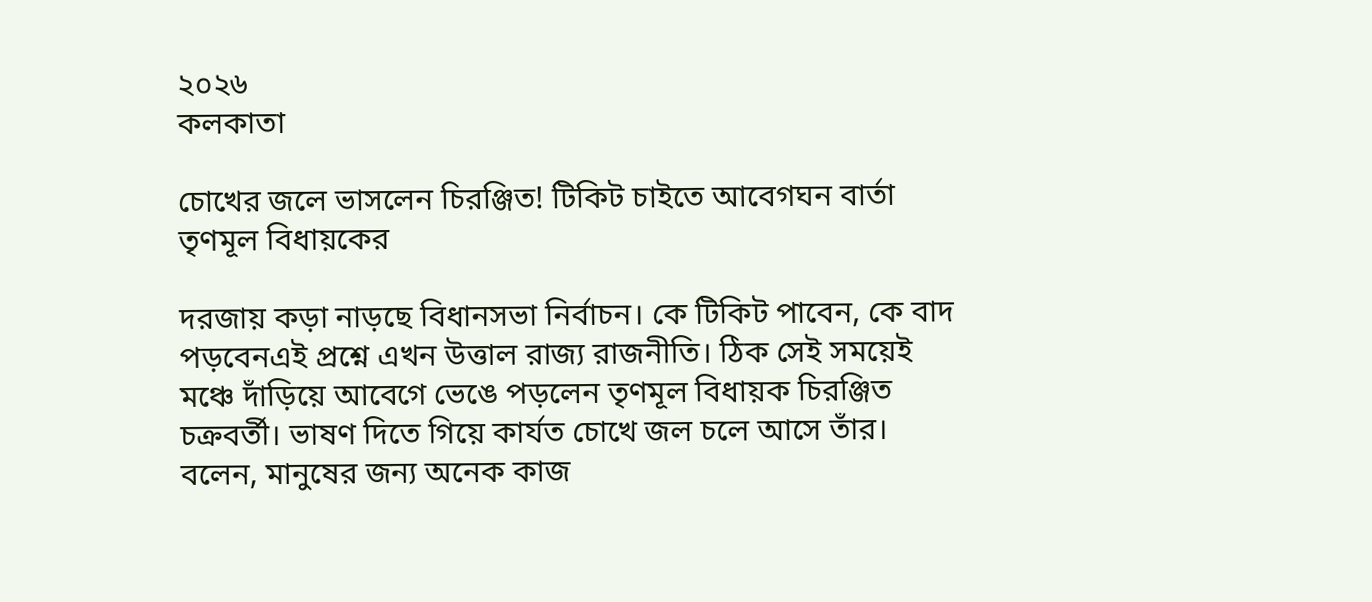২০২৬
কলকাতা

চোখের জলে ভাসলেন চিরঞ্জিত! টিকিট চাইতে আবেগঘন বার্তা তৃণমূল বিধায়কের

দরজায় কড়া নাড়ছে বিধানসভা নির্বাচন। কে টিকিট পাবেন, কে বাদ পড়বেনএই প্রশ্নে এখন উত্তাল রাজ্য রাজনীতি। ঠিক সেই সময়েই মঞ্চে দাঁড়িয়ে আবেগে ভেঙে পড়লেন তৃণমূল বিধায়ক চিরঞ্জিত চক্রবর্তী। ভাষণ দিতে গিয়ে কার্যত চোখে জল চলে আসে তাঁর। বলেন, মানুষের জন্য অনেক কাজ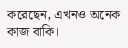করেছেন, এখনও অনেক কাজ বাকি।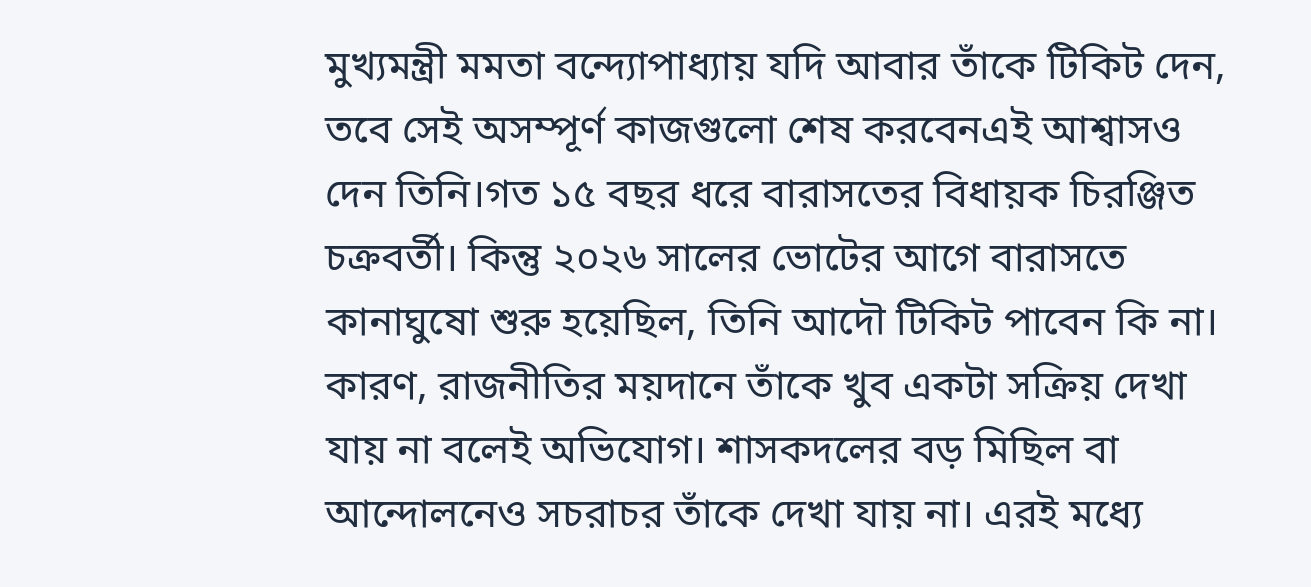মুখ্যমন্ত্রী মমতা বন্দ্যোপাধ্যায় যদি আবার তাঁকে টিকিট দেন, তবে সেই অসম্পূর্ণ কাজগুলো শেষ করবেনএই আশ্বাসও দেন তিনি।গত ১৫ বছর ধরে বারাসতের বিধায়ক চিরঞ্জিত চক্রবর্তী। কিন্তু ২০২৬ সালের ভোটের আগে বারাসতে কানাঘুষো শুরু হয়েছিল, তিনি আদৌ টিকিট পাবেন কি না। কারণ, রাজনীতির ময়দানে তাঁকে খুব একটা সক্রিয় দেখা যায় না বলেই অভিযোগ। শাসকদলের বড় মিছিল বা আন্দোলনেও সচরাচর তাঁকে দেখা যায় না। এরই মধ্যে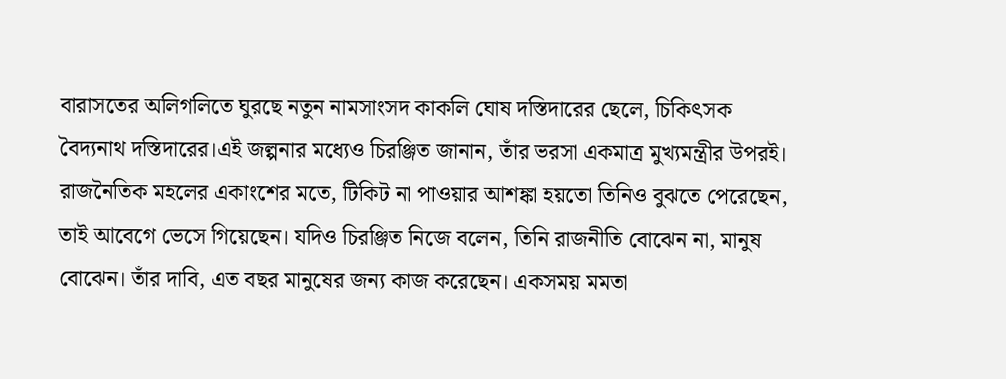বারাসতের অলিগলিতে ঘুরছে নতুন নামসাংসদ কাকলি ঘোষ দস্তিদারের ছেলে, চিকিৎসক বৈদ্যনাথ দস্তিদারের।এই জল্পনার মধ্যেও চিরঞ্জিত জানান, তাঁর ভরসা একমাত্র মুখ্যমন্ত্রীর উপরই। রাজনৈতিক মহলের একাংশের মতে, টিকিট না পাওয়ার আশঙ্কা হয়তো তিনিও বুঝতে পেরেছেন, তাই আবেগে ভেসে গিয়েছেন। যদিও চিরঞ্জিত নিজে বলেন, তিনি রাজনীতি বোঝেন না, মানুষ বোঝেন। তাঁর দাবি, এত বছর মানুষের জন্য কাজ করেছেন। একসময় মমতা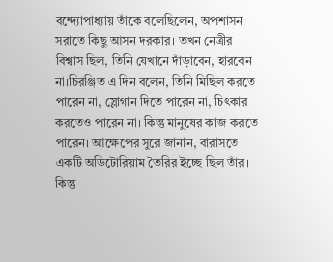বন্দ্যোপাধ্যায় তাঁকে বলেছিলেন, অপশাসন সরাতে কিছু আসন দরকার। তখন নেত্রীর বিশ্বাস ছিল, তিনি যেখানে দাঁড়াবেন, হারবেন না।চিরঞ্জিত এ দিন বলেন, তিনি মিছিল করতে পারেন না, স্লোগান দিতে পারেন না, চিৎকার করতেও পারেন না। কিন্তু মানুষের কাজ করতে পারেন। আক্ষেপের সুরে জানান, বারাসতে একটি অডিটোরিয়াম তৈরির ইচ্ছে ছিল তাঁর। কিন্তু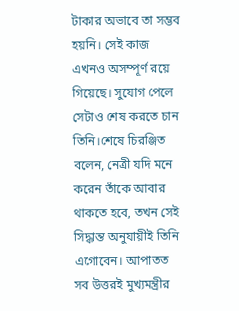টাকার অভাবে তা সম্ভব হয়নি। সেই কাজ এখনও অসম্পূর্ণ রয়ে গিয়েছে। সুযোগ পেলে সেটাও শেষ করতে চান তিনি।শেষে চিরঞ্জিত বলেন, নেত্রী যদি মনে করেন তাঁকে আবার থাকতে হবে, তখন সেই সিদ্ধান্ত অনুযায়ীই তিনি এগোবেন। আপাতত সব উত্তরই মুখ্যমন্ত্রীর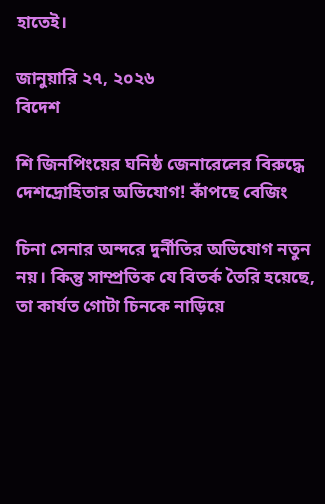হাতেই।

জানুয়ারি ২৭, ২০২৬
বিদেশ

শি জিনপিংয়ের ঘনিষ্ঠ জেনারেলের বিরুদ্ধে দেশদ্রোহিতার অভিযোগ! কাঁপছে বেজিং

চিনা সেনার অন্দরে দুর্নীতির অভিযোগ নতুন নয়। কিন্তু সাম্প্রতিক যে বিতর্ক তৈরি হয়েছে, তা কার্যত গোটা চিনকে নাড়িয়ে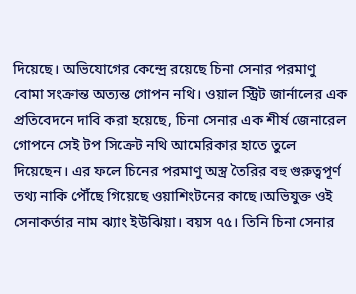দিয়েছে। অভিযোগের কেন্দ্রে রয়েছে চিনা সেনার পরমাণু বোমা সংক্রান্ত অত্যন্ত গোপন নথি। ওয়াল স্ট্রিট জার্নালের এক প্রতিবেদনে দাবি করা হয়েছে, চিনা সেনার এক শীর্ষ জেনারেল গোপনে সেই টপ সিক্রেট নথি আমেরিকার হাতে তুলে দিয়েছেন। এর ফলে চিনের পরমাণু অস্ত্র তৈরির বহু গুরুত্বপূর্ণ তথ্য নাকি পৌঁছে গিয়েছে ওয়াশিংটনের কাছে।অভিযুক্ত ওই সেনাকর্তার নাম ঝ্যাং ইউঝিয়া। বয়স ৭৫। তিনি চিনা সেনার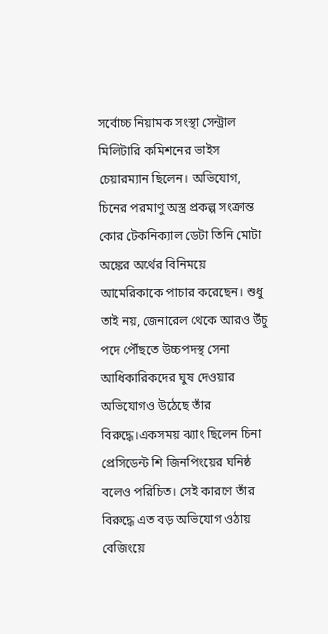সর্বোচ্চ নিয়ামক সংস্থা সেন্ট্রাল মিলিটারি কমিশনের ভাইস চেয়ারম্যান ছিলেন। অভিযোগ, চিনের পরমাণু অস্ত্র প্রকল্প সংক্রান্ত কোর টেকনিক্যাল ডেটা তিনি মোটা অঙ্কের অর্থের বিনিময়ে আমেরিকাকে পাচার করেছেন। শুধু তাই নয়, জেনারেল থেকে আরও উঁচু পদে পৌঁছতে উচ্চপদস্থ সেনা আধিকারিকদের ঘুষ দেওয়ার অভিযোগও উঠেছে তাঁর বিরুদ্ধে।একসময় ঝ্যাং ছিলেন চিনা প্রেসিডেন্ট শি জিনপিংয়ের ঘনিষ্ঠ বলেও পরিচিত। সেই কারণে তাঁর বিরুদ্ধে এত বড় অভিযোগ ওঠায় বেজিংয়ে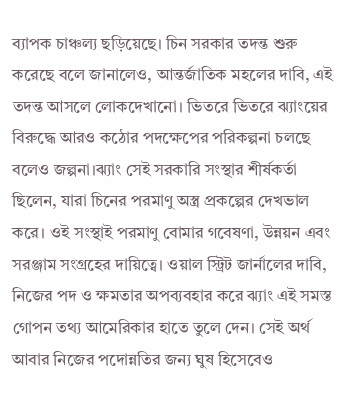ব্যাপক চাঞ্চল্য ছড়িয়েছে। চিন সরকার তদন্ত শুরু করেছে বলে জানালেও, আন্তর্জাতিক মহলের দাবি, এই তদন্ত আসলে লোকদেখানো। ভিতরে ভিতরে ঝ্যাংয়ের বিরুদ্ধে আরও কঠোর পদক্ষেপের পরিকল্পনা চলছে বলেও জল্পনা।ঝ্যাং সেই সরকারি সংস্থার শীর্ষকর্তা ছিলেন, যারা চিনের পরমাণু অস্ত্র প্রকল্পের দেখভাল করে। ওই সংস্থাই পরমাণু বোমার গবেষণা, উন্নয়ন এবং সরঞ্জাম সংগ্রহের দায়িত্বে। ওয়াল স্ট্রিট জার্নালের দাবি, নিজের পদ ও ক্ষমতার অপব্যবহার করে ঝ্যাং এই সমস্ত গোপন তথ্য আমেরিকার হাতে তুলে দেন। সেই অর্থ আবার নিজের পদোন্নতির জন্য ঘুষ হিসেবেও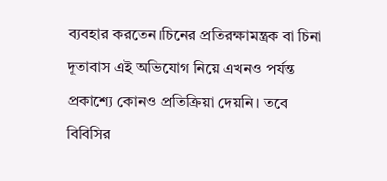ব্যবহার করতেন।চিনের প্রতিরক্ষামন্ত্রক বা চিনা দূতাবাস এই অভিযোগ নিয়ে এখনও পর্যন্ত প্রকাশ্যে কোনও প্রতিক্রিয়া দেয়নি। তবে বিবিসির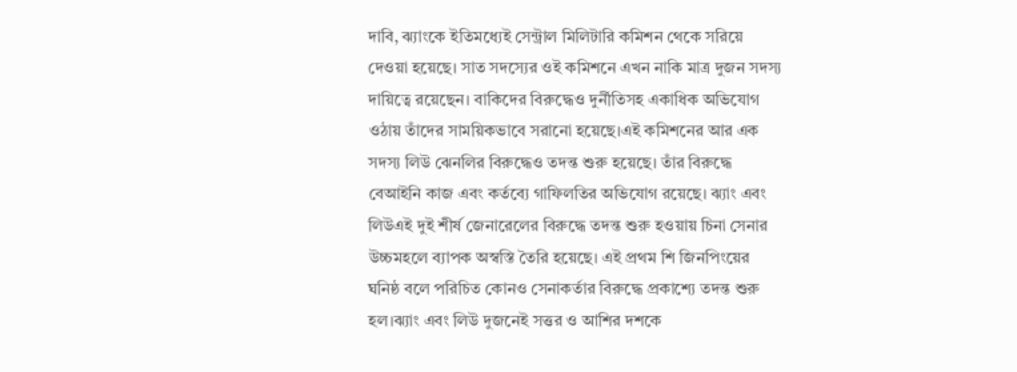দাবি, ঝ্যাংকে ইতিমধ্যেই সেন্ট্রাল মিলিটারি কমিশন থেকে সরিয়ে দেওয়া হয়েছে। সাত সদস্যের ওই কমিশনে এখন নাকি মাত্র দুজন সদস্য দায়িত্বে রয়েছেন। বাকিদের বিরুদ্ধেও দুর্নীতিসহ একাধিক অভিযোগ ওঠায় তাঁদের সাময়িকভাবে সরানো হয়েছে।এই কমিশনের আর এক সদস্য লিউ ঝেনলির বিরুদ্ধেও তদন্ত শুরু হয়েছে। তাঁর বিরুদ্ধে বেআইনি কাজ এবং কর্তব্যে গাফিলতির অভিযোগ রয়েছে। ঝ্যাং এবং লিউএই দুই শীর্ষ জেনারেলের বিরুদ্ধে তদন্ত শুরু হওয়ায় চিনা সেনার উচ্চমহলে ব্যাপক অস্বস্তি তৈরি হয়েছে। এই প্রথম শি জিনপিংয়ের ঘনিষ্ঠ বলে পরিচিত কোনও সেনাকর্তার বিরুদ্ধে প্রকাশ্যে তদন্ত শুরু হল।ঝ্যাং এবং লিউ দুজনেই সত্তর ও আশির দশকে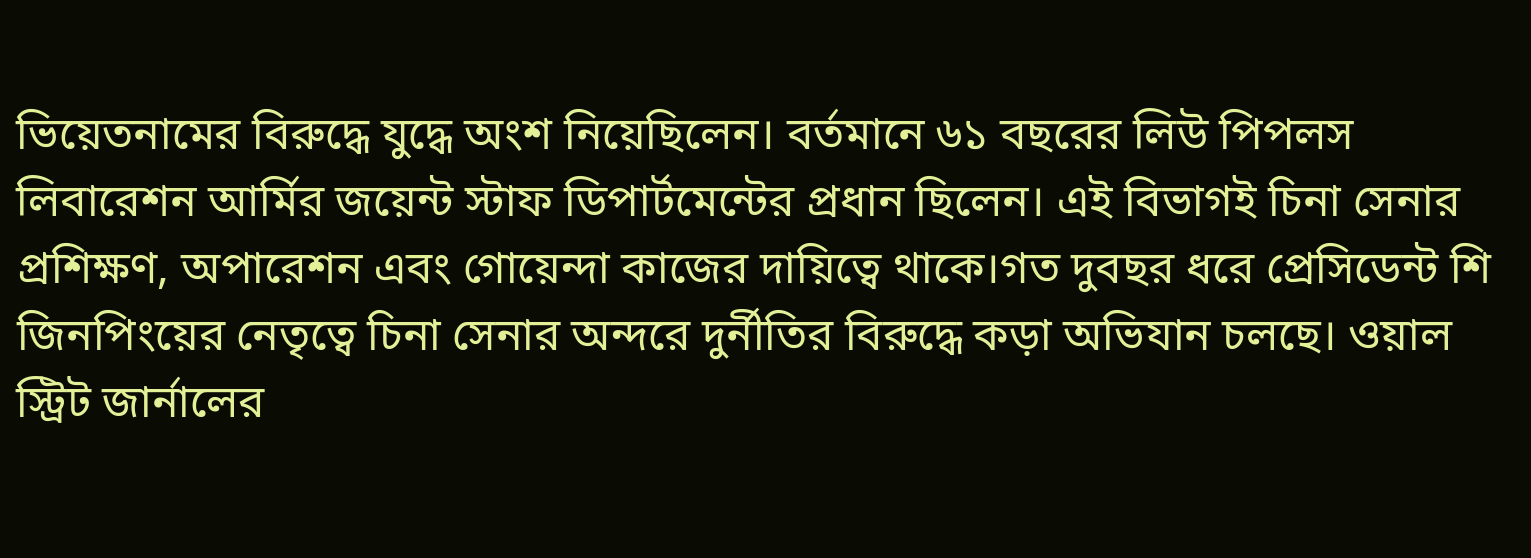ভিয়েতনামের বিরুদ্ধে যুদ্ধে অংশ নিয়েছিলেন। বর্তমানে ৬১ বছরের লিউ পিপলস লিবারেশন আর্মির জয়েন্ট স্টাফ ডিপার্টমেন্টের প্রধান ছিলেন। এই বিভাগই চিনা সেনার প্রশিক্ষণ, অপারেশন এবং গোয়েন্দা কাজের দায়িত্বে থাকে।গত দুবছর ধরে প্রেসিডেন্ট শি জিনপিংয়ের নেতৃত্বে চিনা সেনার অন্দরে দুর্নীতির বিরুদ্ধে কড়া অভিযান চলছে। ওয়াল স্ট্রিট জার্নালের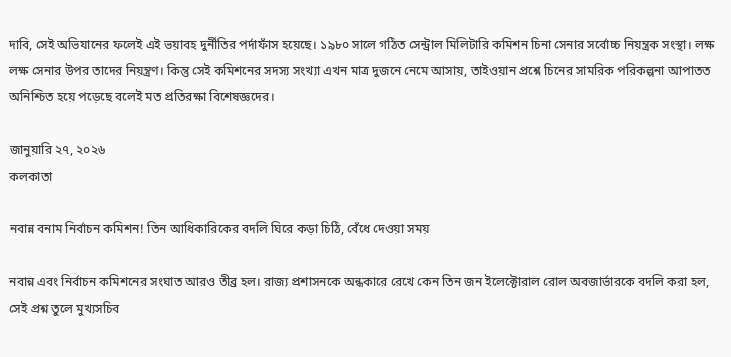দাবি, সেই অভিযানের ফলেই এই ভয়াবহ দুর্নীতির পর্দাফাঁস হয়েছে। ১৯৮০ সালে গঠিত সেন্ট্রাল মিলিটারি কমিশন চিনা সেনার সর্বোচ্চ নিয়ন্ত্রক সংস্থা। লক্ষ লক্ষ সেনার উপর তাদের নিয়ন্ত্রণ। কিন্তু সেই কমিশনের সদস্য সংখ্যা এখন মাত্র দুজনে নেমে আসায়, তাইওয়ান প্রশ্নে চিনের সামরিক পরিকল্পনা আপাতত অনিশ্চিত হয়ে পড়েছে বলেই মত প্রতিরক্ষা বিশেষজ্ঞদের।

জানুয়ারি ২৭, ২০২৬
কলকাতা

নবান্ন বনাম নির্বাচন কমিশন! তিন আধিকারিকের বদলি ঘিরে কড়া চিঠি, বেঁধে দেওয়া সময়

নবান্ন এবং নির্বাচন কমিশনের সংঘাত আরও তীব্র হল। রাজ্য প্রশাসনকে অন্ধকারে রেখে কেন তিন জন ইলেক্টোরাল রোল অবজার্ভারকে বদলি করা হল, সেই প্রশ্ন তুলে মুখ্যসচিব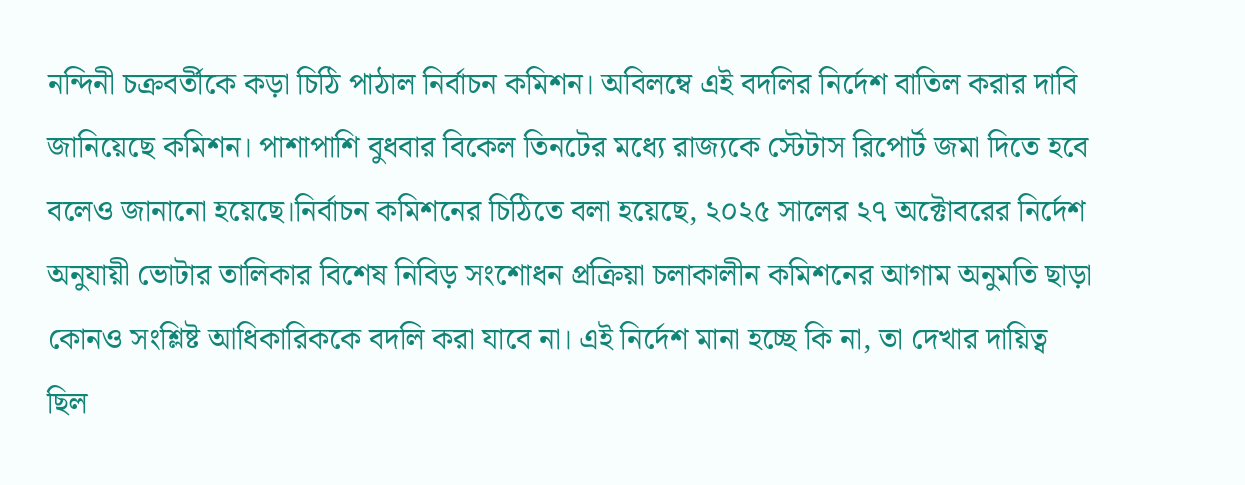নন্দিনী চক্রবর্তীকে কড়া চিঠি পাঠাল নির্বাচন কমিশন। অবিলম্বে এই বদলির নির্দেশ বাতিল করার দাবি জানিয়েছে কমিশন। পাশাপাশি বুধবার বিকেল তিনটের মধ্যে রাজ্যকে স্টেটাস রিপোর্ট জমা দিতে হবে বলেও জানানো হয়েছে।নির্বাচন কমিশনের চিঠিতে বলা হয়েছে, ২০২৫ সালের ২৭ অক্টোবরের নির্দেশ অনুযায়ী ভোটার তালিকার বিশেষ নিবিড় সংশোধন প্রক্রিয়া চলাকালীন কমিশনের আগাম অনুমতি ছাড়া কোনও সংশ্লিষ্ট আধিকারিককে বদলি করা যাবে না। এই নির্দেশ মানা হচ্ছে কি না, তা দেখার দায়িত্ব ছিল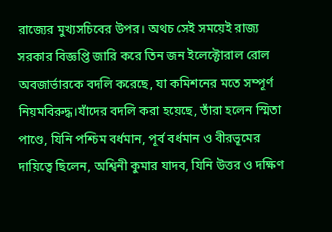রাজ্যের মুখ্যসচিবের উপর। অথচ সেই সময়েই রাজ্য সরকার বিজ্ঞপ্তি জারি করে তিন জন ইলেক্টোরাল রোল অবজার্ভারকে বদলি করেছে, যা কমিশনের মতে সম্পূর্ণ নিয়মবিরুদ্ধ।যাঁদের বদলি করা হয়েছে, তাঁরা হলেন স্মিতা পাণ্ডে, যিনি পশ্চিম বর্ধমান, পূর্ব বর্ধমান ও বীরভূমের দায়িত্বে ছিলেন, অশ্বিনী কুমার যাদব, যিনি উত্তর ও দক্ষিণ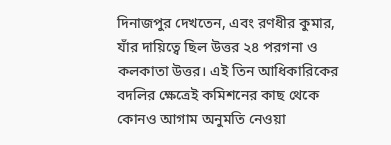দিনাজপুর দেখতেন, এবং রণধীর কুমার, যাঁর দায়িত্বে ছিল উত্তর ২৪ পরগনা ও কলকাতা উত্তর। এই তিন আধিকারিকের বদলির ক্ষেত্রেই কমিশনের কাছ থেকে কোনও আগাম অনুমতি নেওয়া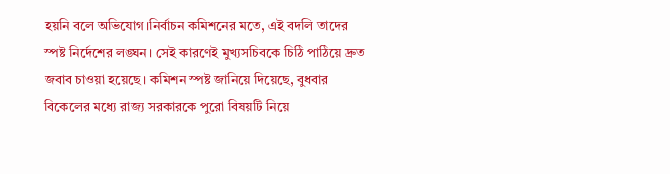হয়নি বলে অভিযোগ।নির্বাচন কমিশনের মতে, এই বদলি তাদের স্পষ্ট নির্দেশের লঙ্ঘন। সেই কারণেই মুখ্যসচিবকে চিঠি পাঠিয়ে দ্রুত জবাব চাওয়া হয়েছে। কমিশন স্পষ্ট জানিয়ে দিয়েছে, বুধবার বিকেলের মধ্যে রাজ্য সরকারকে পুরো বিষয়টি নিয়ে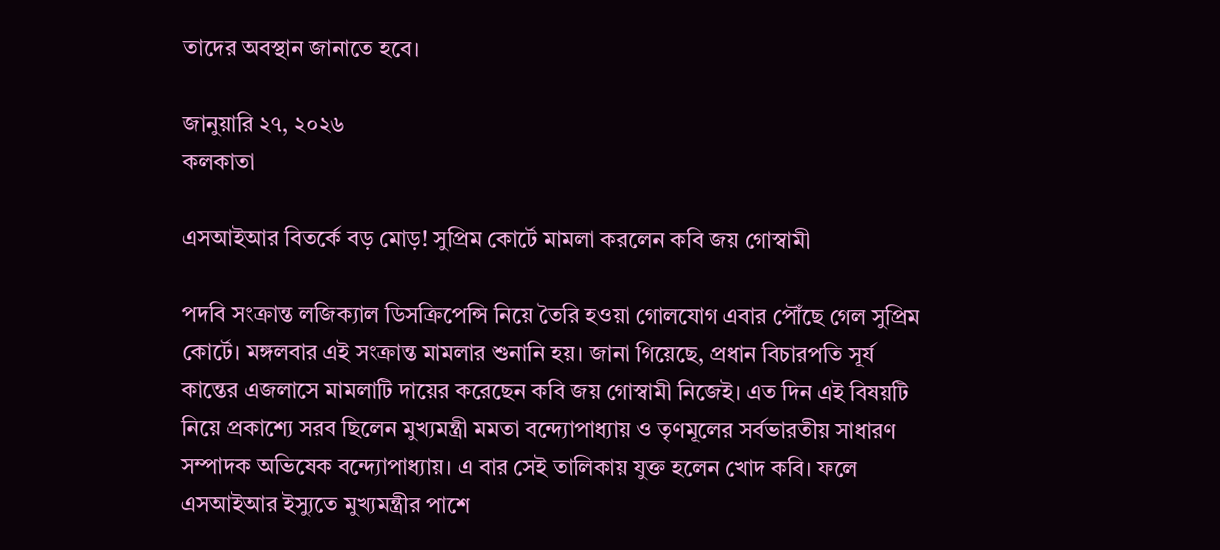তাদের অবস্থান জানাতে হবে।

জানুয়ারি ২৭, ২০২৬
কলকাতা

এসআইআর বিতর্কে বড় মোড়! সুপ্রিম কোর্টে মামলা করলেন কবি জয় গোস্বামী

পদবি সংক্রান্ত লজিক্যাল ডিসক্রিপেন্সি নিয়ে তৈরি হওয়া গোলযোগ এবার পৌঁছে গেল সুপ্রিম কোর্টে। মঙ্গলবার এই সংক্রান্ত মামলার শুনানি হয়। জানা গিয়েছে, প্রধান বিচারপতি সূর্য কান্তের এজলাসে মামলাটি দায়ের করেছেন কবি জয় গোস্বামী নিজেই। এত দিন এই বিষয়টি নিয়ে প্রকাশ্যে সরব ছিলেন মুখ্যমন্ত্রী মমতা বন্দ্যোপাধ্যায় ও তৃণমূলের সর্বভারতীয় সাধারণ সম্পাদক অভিষেক বন্দ্যোপাধ্যায়। এ বার সেই তালিকায় যুক্ত হলেন খোদ কবি। ফলে এসআইআর ইস্যুতে মুখ্যমন্ত্রীর পাশে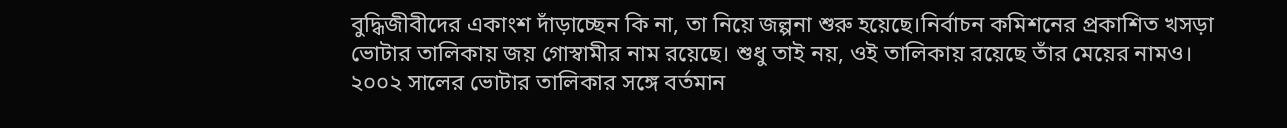বুদ্ধিজীবীদের একাংশ দাঁড়াচ্ছেন কি না, তা নিয়ে জল্পনা শুরু হয়েছে।নির্বাচন কমিশনের প্রকাশিত খসড়া ভোটার তালিকায় জয় গোস্বামীর নাম রয়েছে। শুধু তাই নয়, ওই তালিকায় রয়েছে তাঁর মেয়ের নামও। ২০০২ সালের ভোটার তালিকার সঙ্গে বর্তমান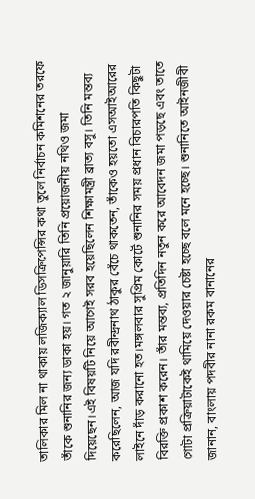তালিকার মিল না থাকায় লজিক্যাল ডিসক্রিপেন্সির কথা তুলে নির্বাচন কমিশনের তরফে তাঁকে শুনানির জন্য ডাকা হয়। গত ২ জানুয়ারি তিনি প্রয়োজনীয় নথিও জমা দিয়েছেন।এই বিষয়টি নিয়ে আগেই সরব হয়েছিলেন শিক্ষামন্ত্রী ব্রাত্য বসু। তিনি মন্তব্য করেছিলেন, আজ যদি রবীন্দ্রনাথ ঠাকুর বেঁচে থাকতেন, তাঁকেও হয়তো এসআইআরের লাইনে দাঁড় করানো হত।মঙ্গলবার সুপ্রিম কোর্টে শুনানির সময় প্রধান বিচারপতি কিছুটা বিরক্তি প্রকাশ করেন। তাঁর মন্তব্য, প্রতিদিন নতুন করে আবেদন জমা পড়ছে এবং তাতে গোটা প্রক্রিয়াটাকেই থামিয়ে দেওয়ার চেষ্টা হচ্ছে বলে মনে হচ্ছে। শুনানিতে আইনজীবী জানান, বাংলায় পদবীর নানা রকম বানানের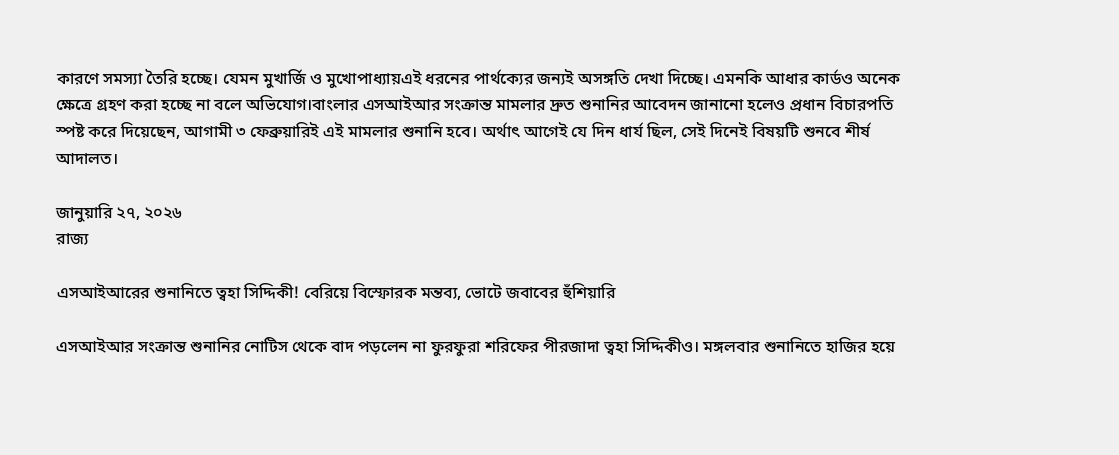কারণে সমস্যা তৈরি হচ্ছে। যেমন মুখার্জি ও মুখোপাধ্যায়এই ধরনের পার্থক্যের জন্যই অসঙ্গতি দেখা দিচ্ছে। এমনকি আধার কার্ডও অনেক ক্ষেত্রে গ্রহণ করা হচ্ছে না বলে অভিযোগ।বাংলার এসআইআর সংক্রান্ত মামলার দ্রুত শুনানির আবেদন জানানো হলেও প্রধান বিচারপতি স্পষ্ট করে দিয়েছেন, আগামী ৩ ফেব্রুয়ারিই এই মামলার শুনানি হবে। অর্থাৎ আগেই যে দিন ধার্য ছিল, সেই দিনেই বিষয়টি শুনবে শীর্ষ আদালত।

জানুয়ারি ২৭, ২০২৬
রাজ্য

এসআইআরের শুনানিতে ত্বহা সিদ্দিকী! বেরিয়ে বিস্ফোরক মন্তব্য, ভোটে জবাবের হুঁশিয়ারি

এসআইআর সংক্রান্ত শুনানির নোটিস থেকে বাদ পড়লেন না ফুরফুরা শরিফের পীরজাদা ত্বহা সিদ্দিকীও। মঙ্গলবার শুনানিতে হাজির হয়ে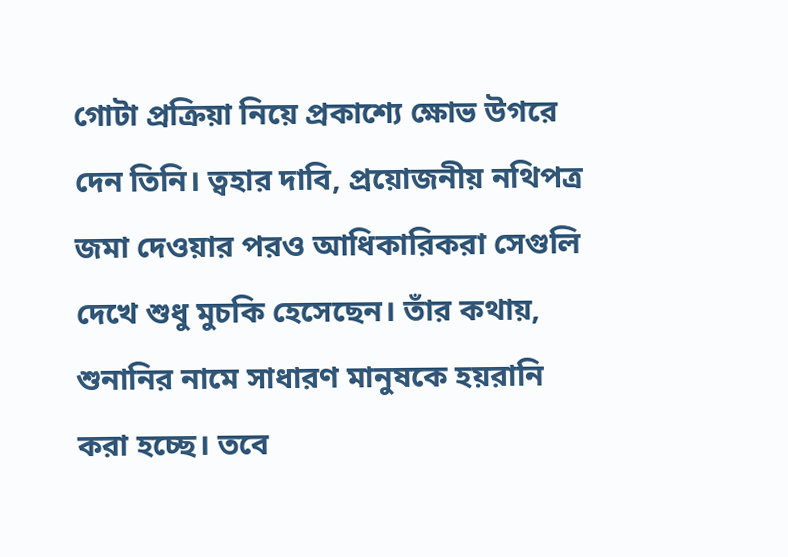গোটা প্রক্রিয়া নিয়ে প্রকাশ্যে ক্ষোভ উগরে দেন তিনি। ত্বহার দাবি, প্রয়োজনীয় নথিপত্র জমা দেওয়ার পরও আধিকারিকরা সেগুলি দেখে শুধু মুচকি হেসেছেন। তাঁর কথায়, শুনানির নামে সাধারণ মানুষকে হয়রানি করা হচ্ছে। তবে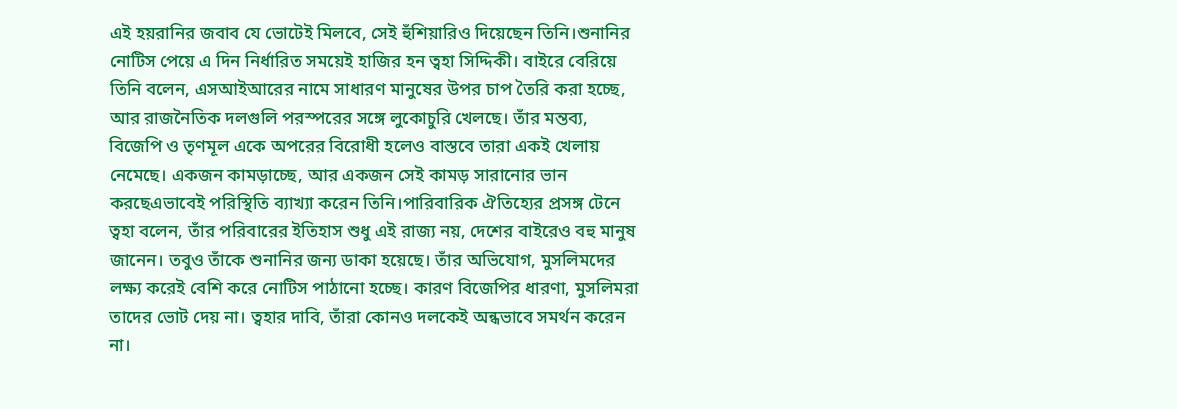এই হয়রানির জবাব যে ভোটেই মিলবে, সেই হুঁশিয়ারিও দিয়েছেন তিনি।শুনানির নোটিস পেয়ে এ দিন নির্ধারিত সময়েই হাজির হন ত্বহা সিদ্দিকী। বাইরে বেরিয়ে তিনি বলেন, এসআইআরের নামে সাধারণ মানুষের উপর চাপ তৈরি করা হচ্ছে, আর রাজনৈতিক দলগুলি পরস্পরের সঙ্গে লুকোচুরি খেলছে। তাঁর মন্তব্য, বিজেপি ও তৃণমূল একে অপরের বিরোধী হলেও বাস্তবে তারা একই খেলায় নেমেছে। একজন কামড়াচ্ছে, আর একজন সেই কামড় সারানোর ভান করছেএভাবেই পরিস্থিতি ব্যাখ্যা করেন তিনি।পারিবারিক ঐতিহ্যের প্রসঙ্গ টেনে ত্বহা বলেন, তাঁর পরিবারের ইতিহাস শুধু এই রাজ্য নয়, দেশের বাইরেও বহু মানুষ জানেন। তবুও তাঁকে শুনানির জন্য ডাকা হয়েছে। তাঁর অভিযোগ, মুসলিমদের লক্ষ্য করেই বেশি করে নোটিস পাঠানো হচ্ছে। কারণ বিজেপির ধারণা, মুসলিমরা তাদের ভোট দেয় না। ত্বহার দাবি, তাঁরা কোনও দলকেই অন্ধভাবে সমর্থন করেন না।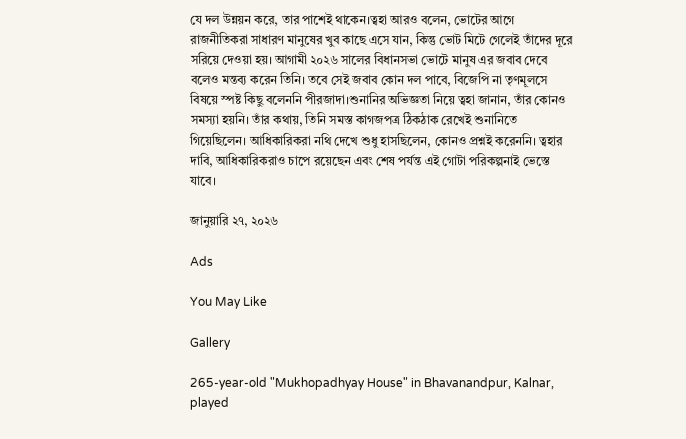যে দল উন্নয়ন করে, তার পাশেই থাকেন।ত্বহা আরও বলেন, ভোটের আগে রাজনীতিকরা সাধারণ মানুষের খুব কাছে এসে যান, কিন্তু ভোট মিটে গেলেই তাঁদের দূরে সরিয়ে দেওয়া হয়। আগামী ২০২৬ সালের বিধানসভা ভোটে মানুষ এর জবাব দেবে বলেও মন্তব্য করেন তিনি। তবে সেই জবাব কোন দল পাবে, বিজেপি না তৃণমূলসে বিষয়ে স্পষ্ট কিছু বলেননি পীরজাদা।শুনানির অভিজ্ঞতা নিয়ে ত্বহা জানান, তাঁর কোনও সমস্যা হয়নি। তাঁর কথায়, তিনি সমস্ত কাগজপত্র ঠিকঠাক রেখেই শুনানিতে গিয়েছিলেন। আধিকারিকরা নথি দেখে শুধু হাসছিলেন, কোনও প্রশ্নই করেননি। ত্বহার দাবি, আধিকারিকরাও চাপে রয়েছেন এবং শেষ পর্যন্ত এই গোটা পরিকল্পনাই ভেস্তে যাবে।

জানুয়ারি ২৭, ২০২৬

Ads

You May Like

Gallery

265-year-old "Mukhopadhyay House" in Bhavanandpur, Kalnar, played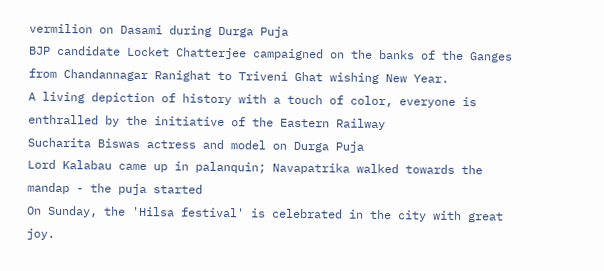vermilion on Dasami during Durga Puja
BJP candidate Locket Chatterjee campaigned on the banks of the Ganges from Chandannagar Ranighat to Triveni Ghat wishing New Year.
A living depiction of history with a touch of color, everyone is enthralled by the initiative of the Eastern Railway
Sucharita Biswas actress and model on Durga Puja
Lord Kalabau came up in palanquin; Navapatrika walked towards the mandap - the puja started
On Sunday, the 'Hilsa festival' is celebrated in the city with great joy.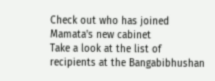Check out who has joined Mamata's new cabinet
Take a look at the list of recipients at the Bangabibhushan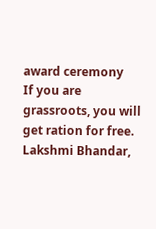award ceremony
If you are grassroots, you will get ration for free. Lakshmi Bhandar,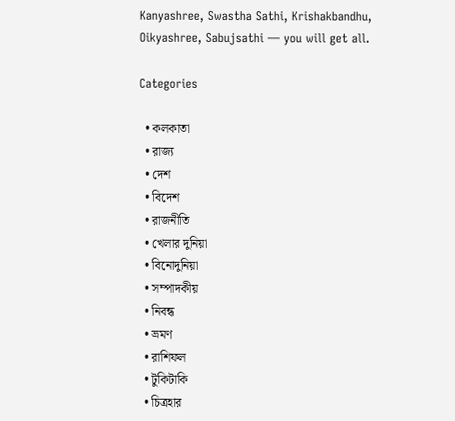Kanyashree, Swastha Sathi, Krishakbandhu, Oikyashree, Sabujsathi — you will get all.

Categories

  • কলকাতা
  • রাজ্য
  • দেশ
  • বিদেশ
  • রাজনীতি
  • খেলার দুনিয়া
  • বিনোদুনিয়া
  • সম্পাদকীয়
  • নিবন্ধ
  • ভ্রমণ
  • রাশিফল
  • টুকিটাকি
  • চিত্রহার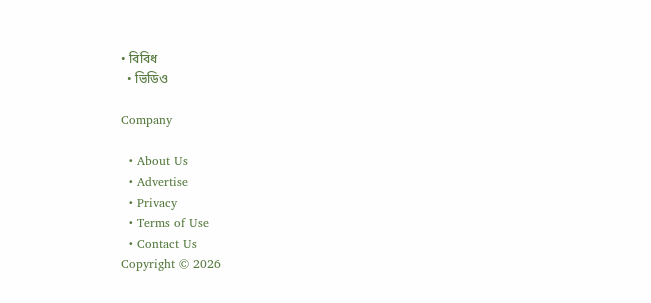• বিবিধ
  • ভিডিও

Company

  • About Us
  • Advertise
  • Privacy
  • Terms of Use
  • Contact Us
Copyright © 2026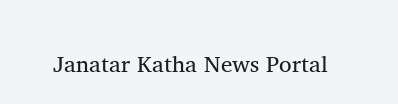Janatar Katha News Portal